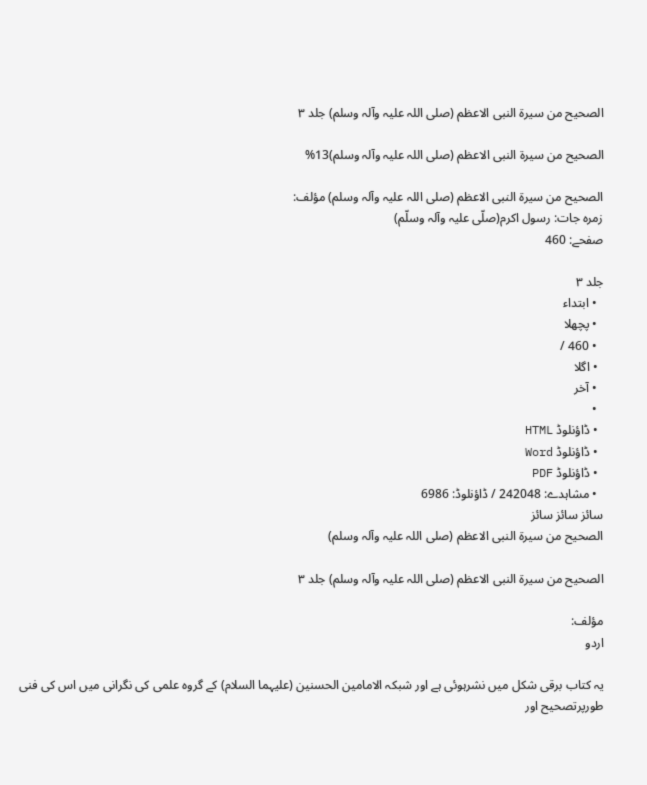الصحیح من سیرة النبی الاعظم (صلی اللہ علیہ وآلہ وسلم) جلد ۳

الصحیح من سیرة النبی الاعظم (صلی اللہ علیہ وآلہ وسلم)13%

الصحیح من سیرة النبی الاعظم (صلی اللہ علیہ وآلہ وسلم) مؤلف:
زمرہ جات: رسول اکرم(صلّی علیہ وآلہ وسلّم)
صفحے: 460

جلد ۳
  • ابتداء
  • پچھلا
  • 460 /
  • اگلا
  • آخر
  •
  • ڈاؤنلوڈ HTML
  • ڈاؤنلوڈ Word
  • ڈاؤنلوڈ PDF
  • مشاہدے: 242048 / ڈاؤنلوڈ: 6986
سائز سائز سائز
الصحیح من سیرة النبی الاعظم (صلی اللہ علیہ وآلہ وسلم)

الصحیح من سیرة النبی الاعظم (صلی اللہ علیہ وآلہ وسلم) جلد ۳

مؤلف:
اردو

یہ کتاب برقی شکل میں نشرہوئی ہے اور شبکہ الامامین الحسنین (علیہما السلام) کے گروہ علمی کی نگرانی میں اس کی فنی طورپرتصحیح اور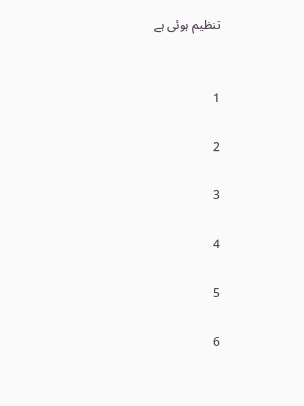تنظیم ہوئی ہے


1

2

3

4

5

6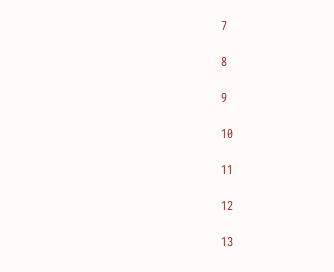7

8

9

10

11

12

13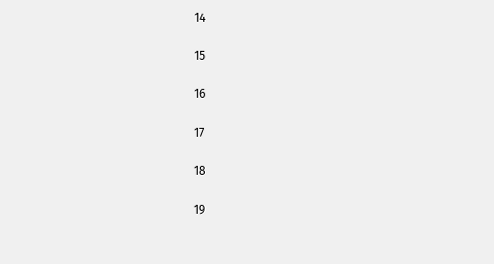14

15

16

17

18

19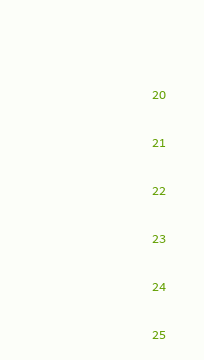20

21

22

23

24

25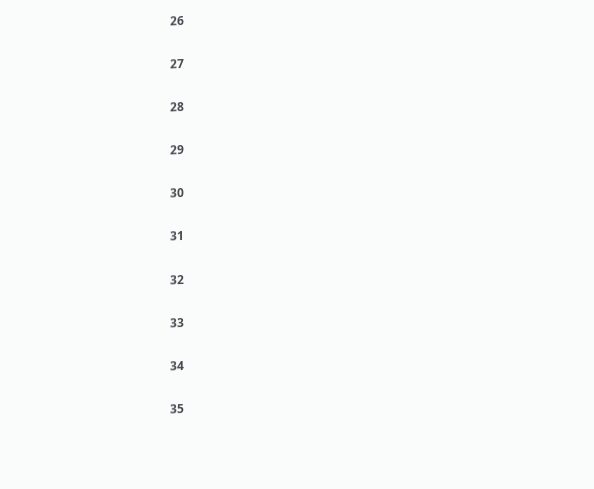26

27

28

29

30

31

32

33

34

35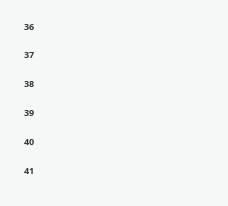36

37

38

39

40

41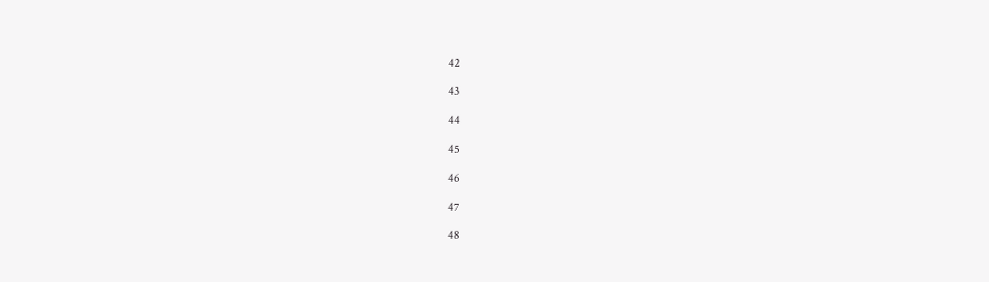42

43

44

45

46

47

48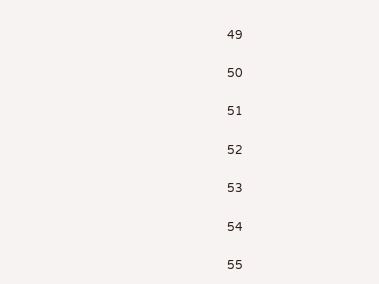49

50

51

52

53

54

55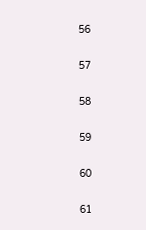56

57

58

59

60

61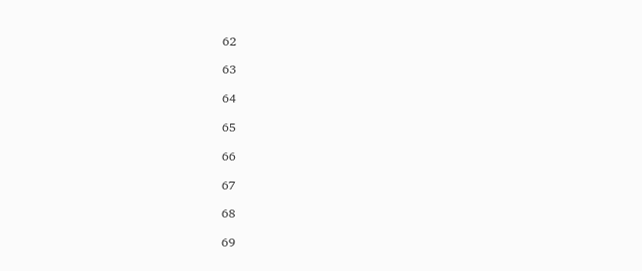62

63

64

65

66

67

68

69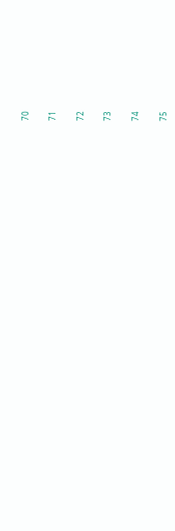70

71

72

73

74

75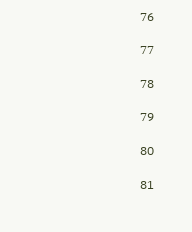76

77

78

79

80

81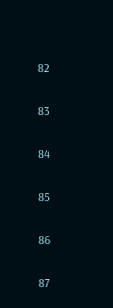82

83

84

85

86

87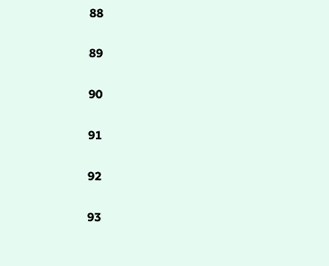88

89

90

91

92

93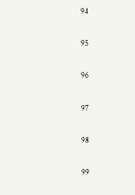94

95

96

97

98

99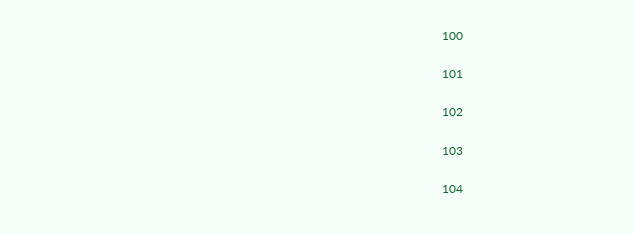100

101

102

103

104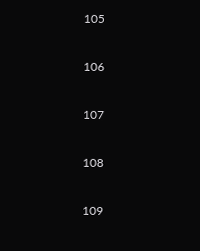105

106

107

108

109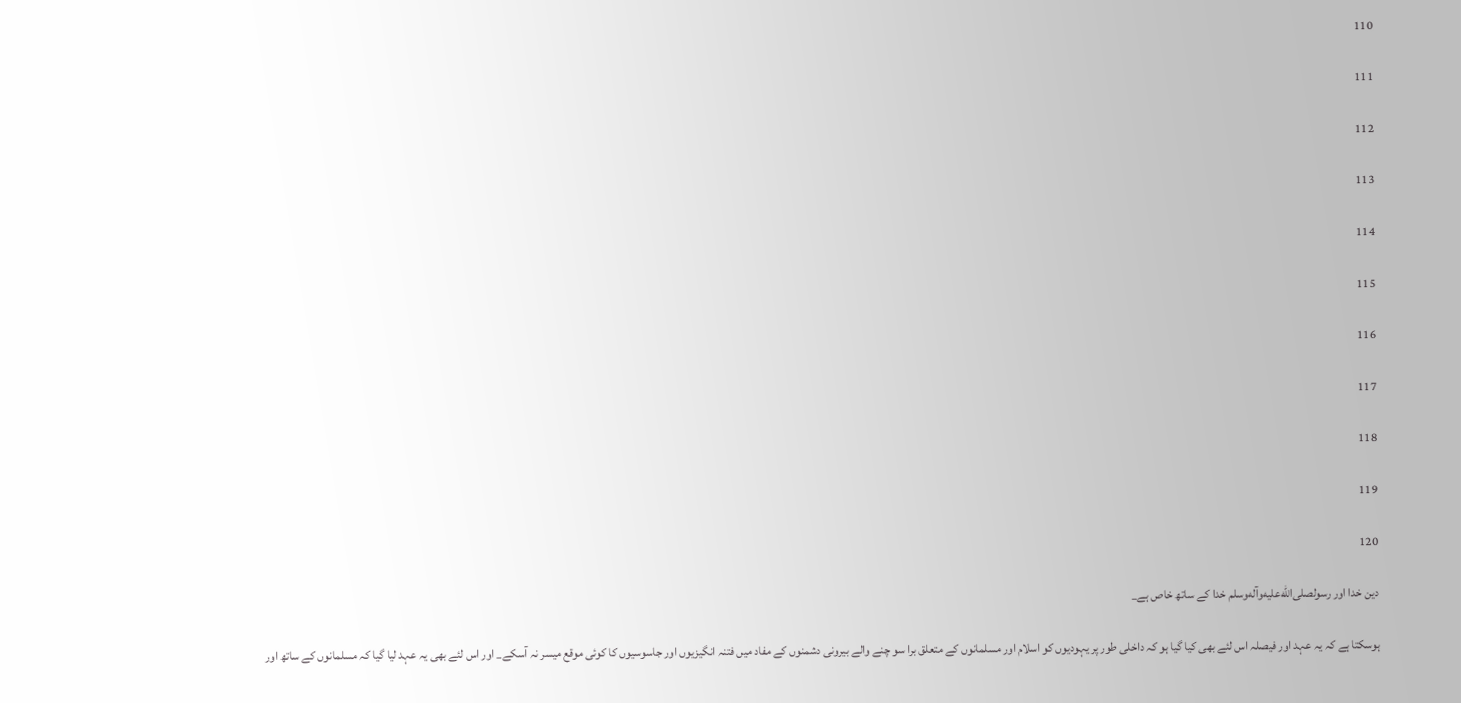110

111

112

113

114

115

116

117

118

119

120

دین خدا اور رسولصلى‌الله‌عليه‌وآله‌وسلم خدا کے ساتھ خاص ہے_

ہوسکتا ہے کہ یہ عہد اور فیصلہ اس لئے بھی کیا گیا ہو کہ داخلی طور پر یہودیوں کو اسلام اور مسلمانوں کے متعلق برا سو چنے والے بیرونی دشمنوں کے مفاد میں فتنہ انگیزیوں اور جاسوسیوں کا کوئی موقع میسر نہ آسکے_ اور اس لئے بھی یہ عہد لیا گیا کہ مسلمانوں کے ساتھ اور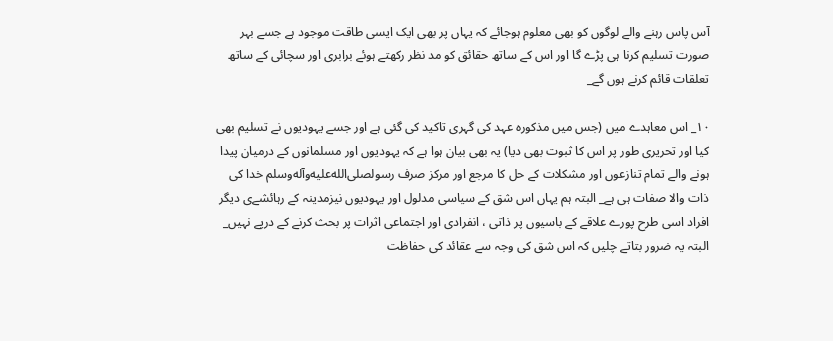آس پاس رہنے والے لوگوں کو بھی معلوم ہوجائے کہ یہاں پر بھی ایک ایسی طاقت موجود ہے جسے بہر صورت تسلیم کرنا ہی پڑے گا اور اس کے ساتھ حقائق کو مد نظر رکھتے ہوئے برابری اور سچائی کے ساتھ تعلقات قائم کرنے ہوں گے_

۱۰_ اس معاہدے میں (جس میں مذکورہ عہد کی گہری تاکید کی گئی ہے اور جسے یہودیوں نے تسلیم بھی کیا اور تحریری طور پر اس کا ثبوت بھی دیا) یہ بھی بیان ہوا ہے کہ یہودیوں اور مسلمانوں کے درمیان پیدا ہونے والے تمام تنازعوں اور مشکلات کے حل کا مرجع اور مرکز صرف رسولصلى‌الله‌عليه‌وآله‌وسلم خدا کی ذات والا صفات ہی ہے_ البتہ ہم یہاں اس شق کے سیاسی مدلول اور یہودیوں نیزمدینہ کے رہائشےی دیگر افراد اسی طرح پورے علاقے کے باسیوں پر ذاتی ، انفرادی اور اجتماعی اثرات پر بحث کرنے کے درپے نہیں_ البتہ یہ ضرور بتاتے چلیں کہ اس شق کی وجہ سے عقائد کی حفاظت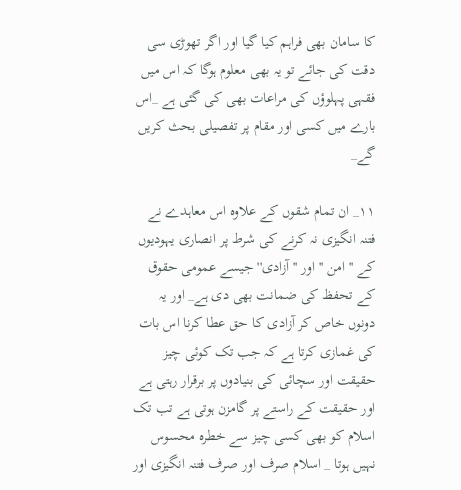کا سامان بھی فراہم کیا گیا اور اگر تھوڑی سی دقت کی جائے تو یہ بھی معلوم ہوگا کہ اس میں فقہی پہلوؤں کی مراعات بھی کی گئی ہے _اس بارے میں کسی اور مقام پر تفصیلی بحث کریں گے_

۱۱_ ان تمام شقوں کے علاوہ اس معاہدے نے فتنہ انگیزی نہ کرنے کی شرط پر انصاری یہودیوں کے '' امن '' اور '' آزادی'' جیسے عمومی حقوق کے تحفظ کی ضمانت بھی دی ہے_ اور یہ دونوں خاص کر آزادی کا حق عطا کرنا اس بات کی غمازی کرتا ہے کہ جب تک کوئی چیز حقیقت اور سچائی کی بنیادوں پر برقرار رہتی ہے اور حقیقت کے راستے پر گامزن ہوتی ہے تب تک اسلام کو بھی کسی چیز سے خطرہ محسوس نہیں ہوتا _ اسلام صرف اور صرف فتنہ انگیزی اور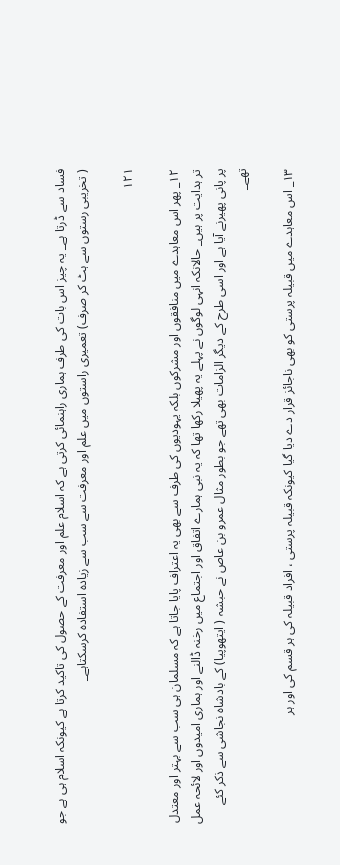فساد سے ڈرتا ہے_ یہ چیز اس بات کی طرف ہماری راہنمائی کرتی ہے کہ اسلام علم اور معرفت کے حصول کی تاکید کرتا ہے کیونکہ اسلام ہی ہے جو ( تخریبی رستوں سے ہٹ کر صرف) تعمیری راستوں میں علم اور معرفت سے سب سے زیادہ استفادہ کرسکتاہے_

۱۲۱

۱۲_ پھر اس معاہدے میں منافقوں اور مشرکوں بلکہ یہودیوں کی طرف سے بھی یہ اعتراف پایا جاتا ہے کہ مسلمان ہی سب سے بہتر اور معتدل تر ہدایت پر ہیں_ حالانکہ انہی لوگوں نے پہلے یہ پھیلا رکھا تھا کہ یہ نبی ہمارے اتفاق اور اجتماع میں رخنہ ڈالنے اور ہماری امیدوں اور لائحہ عمل پر پانی پھیرنے آیا ہے اور اسی طرح کے دیگر الزامات بھی تھے جو بطور مثال عمرو بن عاص نے حبشہ ( ایتھوپیا) کے بادشاہ نجاشی سے ذکر کئے تھے_

۱۳_ اس معاہدے میں قبیلہ پرستی کو بھی ناجائز قرار دے دیا گیا کیونکہ قبیلہ پرستی ، افراد قبیلہ کی ہر قسم کی اور ہر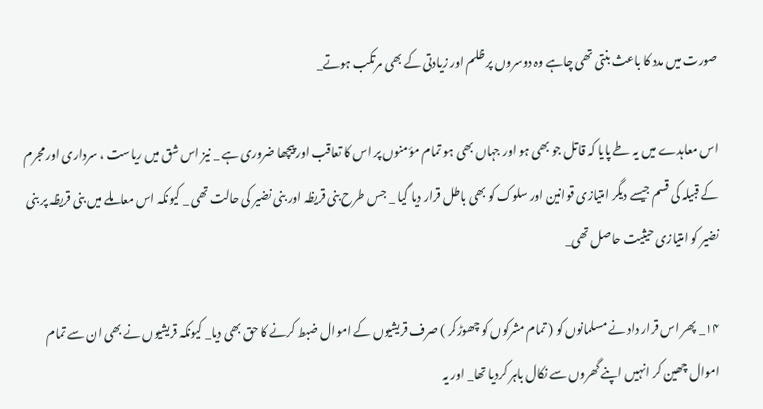صورت میں مدد کا باعث بنتی تھی چاہے وہ دوسروں پر ظلم اور زیادتی کے بھی مرتکب ہوتے_

اس معاہدے میں یہ طے پایا کہ قاتل جو بھی ہو اور جہاں بھی ہو تمام مؤمنوں پر اس کا تعاقب اور پیچھا ضروری ہے _ نیز اس شق میں ریاست ، سرداری اور مجرم کے قبیلہ کی قسم جیسے دیگر امتیازی قوانین اور سلوک کو بھی باطل قرار دیا گیا _ جس طرح بنی قریظہ اور بنی نضیر کی حالت تھی _ کیونکہ اس معاملے میں بنی قریظہ پر بنی نضیر کو امتیازی حیثیت حاصل تھی_

۱۴_ پھر اس قرار داد نے مسلمانوں کو ( تمام مشرکوں کو چھوڑکر ) صرف قریشیوں کے اموال ضبط کرنے کا حق بھی دیا_ کیونکہ قریشیوں نے بھی ان سے تمام اموال چھین کر انہیں اپنے گھروں سے نکال باہر کردیا تھا_ اور یہ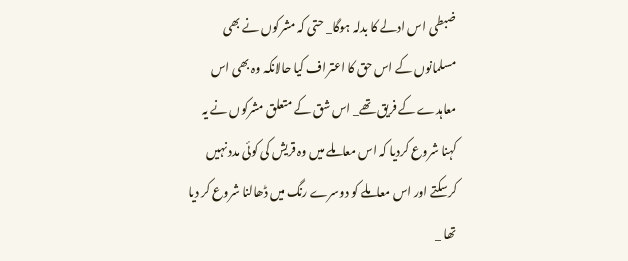ضبطی اس ادلے کا بدلہ ہوگا_ حتی کہ مشرکوں نے بھی مسلمانوں کے اس حق کا اعتراف کیا حالانکہ وہ بھی اس معاہدے کے فریق تھے_ اس شق کے متعلق مشرکوں نے یہ کہنا شروع کردیا کہ اس معاملے میں وہ قریش کی کوئی مدد نہیں کرسکتے اور اس معاملے کو دوسرے رنگ میں ڈھالنا شروع کر دیا تھا _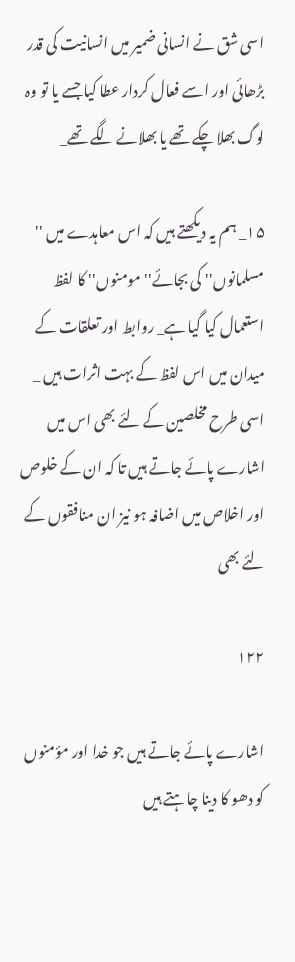اسی شق نے انسانی ضمیر میں انسانیت کی قدر بڑھائی اور اسے فعال کردار عطا کیا جسے یا تو وہ لوگ بھلا چکے تھے یا بھلانے لگے تھے_

۱۵_ ہم یہ دیکھتے ہیں کہ اس معاہدے میں '' مسلمانوں'' کی بجائے'' مومنوں'' کا لفظ استعمال کیا گیا ہے_ روابط اور تعلقات کے میدان میں اس لفظ کے بہت اثرات ہیں _ اسی طرح مخلصین کے لئے بھی اس میں اشارے پائے جاتے ہیں تا کہ ان کے خلوص اور اخلاص میں اضافہ ہو نیز ان منافقوں کے لئے بھی

۱۲۲

اشارے پائے جاتے ہیں جو خدا اور مؤمنوں کو دھو کا دینا چاہتے ہیں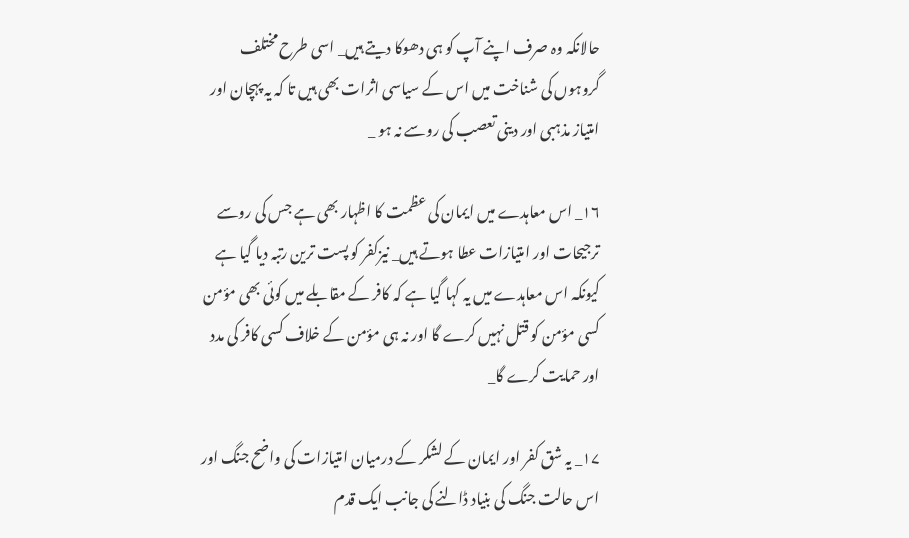حالانکہ وہ صرف اپنے آپ کو ہی دھوکا دیتے ہیں_ اسی طرح مختلف گروہوں کی شناخت میں اس کے سیاسی اثرات بھی ہیں تا کہ یہ پہچان اور امتیاز مذہبی اور دینی تعصب کی روسے نہ ہو _

۱۶_ اس معاہدے میں ایمان کی عظمت کا اظہار بھی ہے جس کی روسے ترجیحات اور امتیازات عطا ہوتے ہیں_ نیزکفر کو پست ترین رتبہ دیا گیا ہے کیونکہ اس معاہدے میں یہ کہا گیا ہے کہ کافر کے مقابلے میں کوئی بھی مؤمن کسی مؤمن کو قتل نہیں کرے گا اور نہ ہی مؤمن کے خلاف کسی کافر کی مدد اور حمایت کرے گا_

۱۷_ یہ شق کفر اور ایمان کے لشکر کے درمیان امتیازات کی واضح جنگ اور اس حالت جنگ کی بنیاد ڈالنے کی جانب ایک قدم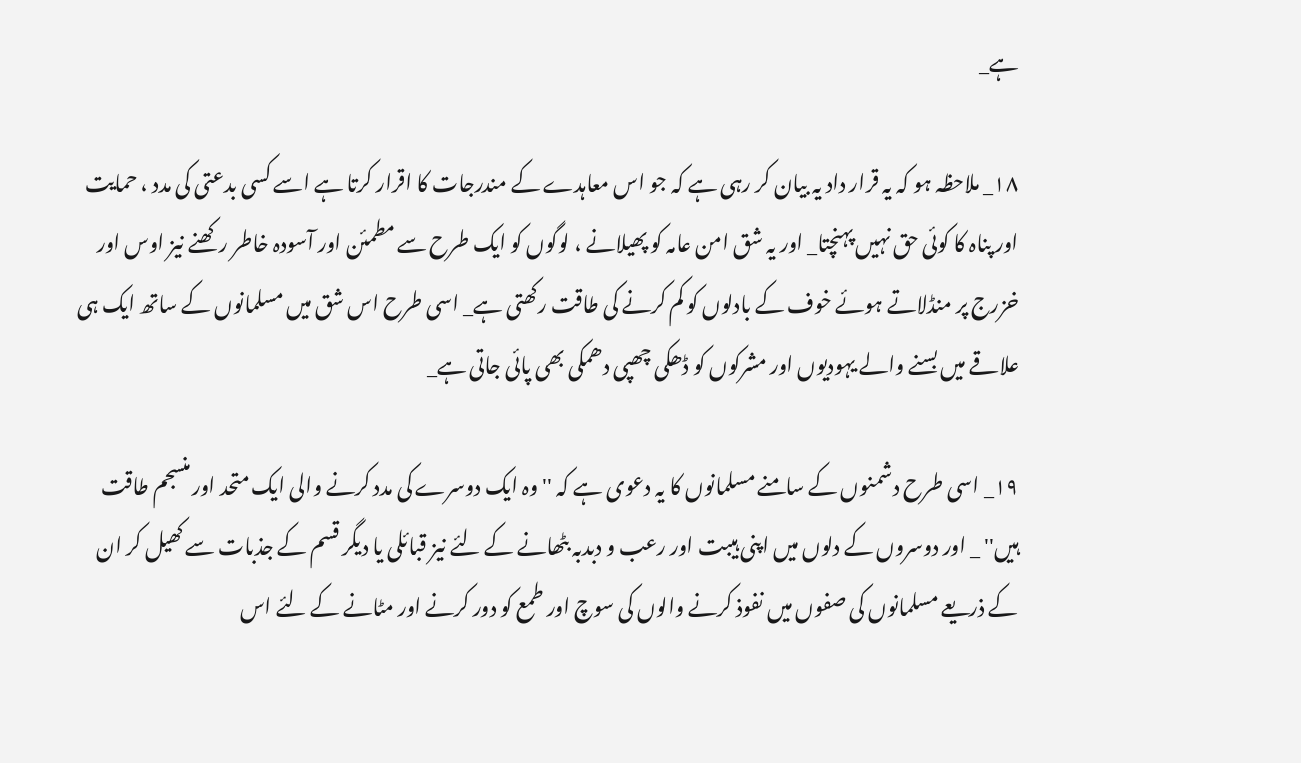ہے_

۱۸_ ملاحظہ ہو کہ یہ قرار داد یہ بیان کر رہی ہے کہ جو اس معاہدے کے مندرجات کا اقرار کرتا ہے اسے کسی بدعتی کی مدد ، حمایت اور پناہ کا کوئی حق نہیں پہنچتا_ اور یہ شق امن عامہ کو پھیلانے ، لوگوں کو ایک طرح سے مطمئن اور آسودہ خاطر رکھنے نیز اوس اور خزرج پر منڈلاتے ہوئے خوف کے بادلوں کو کم کرنے کی طاقت رکھتی ہے_ اسی طرح اس شق میں مسلمانوں کے ساتھ ایک ہی علاقے میں بسنے والے یہودیوں اور مشرکوں کو ڈھکی چھپی دھمکی بھی پائی جاتی ہے_

۱۹_ اسی طرح دشمنوں کے سامنے مسلمانوں کا یہ دعوی ہے کہ '' وہ ایک دوسرے کی مدد کرنے والی ایک متحد اور منسجم طاقت ہیں'' _ اور دوسروں کے دلوں میں اپنی ہیبت اور رعب و دبدبہ بٹھانے کے لئے نیز قبائلی یا دیگر قسم کے جذبات سے کھیل کر ان کے ذریعے مسلمانوں کی صفوں میں نفوذ کرنے والوں کی سوچ اور طمع کو دور کرنے اور مٹانے کے لئے اس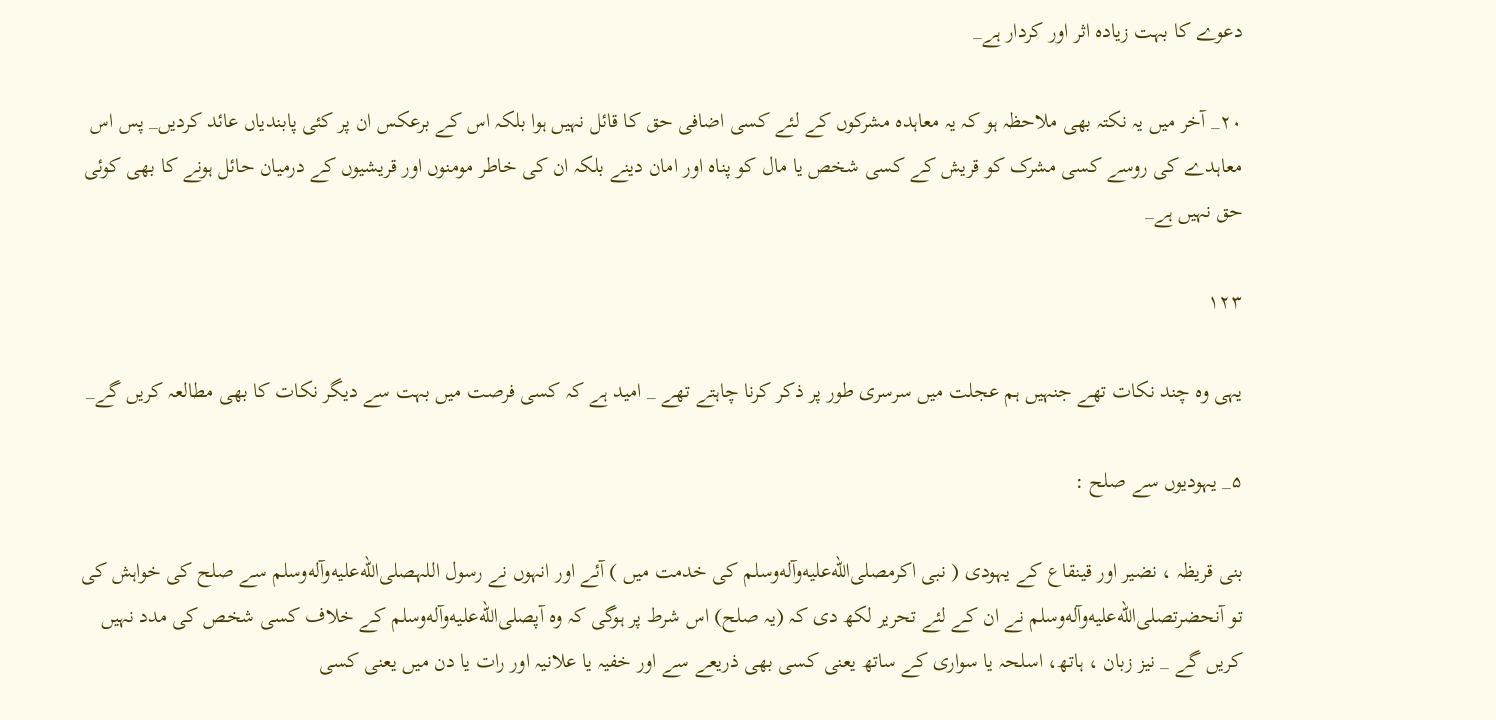دعوے کا بہت زیادہ اثر اور کردار ہے_

۲۰_ آخر میں یہ نکتہ بھی ملاحظہ ہو کہ یہ معاہدہ مشرکوں کے لئے کسی اضافی حق کا قائل نہیں ہوا بلکہ اس کے برعکس ان پر کئی پابندیاں عائد کردیں_ پس اس معاہدے کی روسے کسی مشرک کو قریش کے کسی شخص یا مال کو پناہ اور امان دینے بلکہ ان کی خاطر مومنوں اور قریشیوں کے درمیان حائل ہونے کا بھی کوئی حق نہیں ہے_

۱۲۳

یہی وہ چند نکات تھے جنہیں ہم عجلت میں سرسری طور پر ذکر کرنا چاہتے تھے _ امید ہے کہ کسی فرصت میں بہت سے دیگر نکات کا بھی مطالعہ کریں گے_

۵_ یہودیوں سے صلح :

بنی قریظہ ، نضیر اور قینقاع کے یہودی ( نبی اکرمصلى‌الله‌عليه‌وآله‌وسلم کی خدمت میں ) آئے اور انہوں نے رسول اللہصلى‌الله‌عليه‌وآله‌وسلم سے صلح کی خواہش کی تو آنحضرتصلى‌الله‌عليه‌وآله‌وسلم نے ان کے لئے تحریر لکھ دی کہ (یہ صلح) اس شرط پر ہوگی کہ وہ آپصلى‌الله‌عليه‌وآله‌وسلم کے خلاف کسی شخص کی مدد نہیں کریں گے _ نیز زبان ، ہاتھ، اسلحہ یا سواری کے ساتھ یعنی کسی بھی ذریعے سے اور خفیہ یا علانیہ اور رات یا دن میں یعنی کسی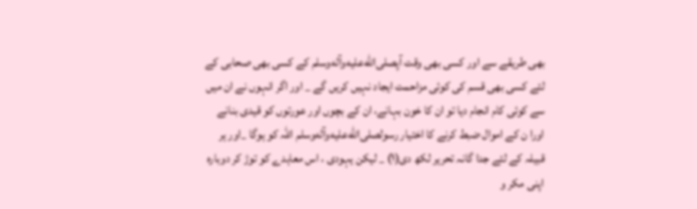بھی طریقے سے اور کسی بھی وقت آپصلى‌الله‌عليه‌وآله‌وسلم کے کسی بھی صحابی کے لئے کسی بھی قسم کی کوئی مزاحمت ایجاد نہیں کریں گے _ اور اگر انہوں نے ان میں سے کوئی کام انجام دیا تو ان کا خون بہانے، ان کے بچوں اور عورتوں کو قیدی بنانے اورا ن کے اموال ضبط کرنے کا اختیار رسولصلى‌الله‌عليه‌وآله‌وسلم اللہ کو ہوگا _اور ہر قبیلہ کے لئے جدا گانہ تحریر لکھ دی(۱) _ لیکن یہودی ، اس معاہدے کو توڑ کر دوبارہ اپنی مکر و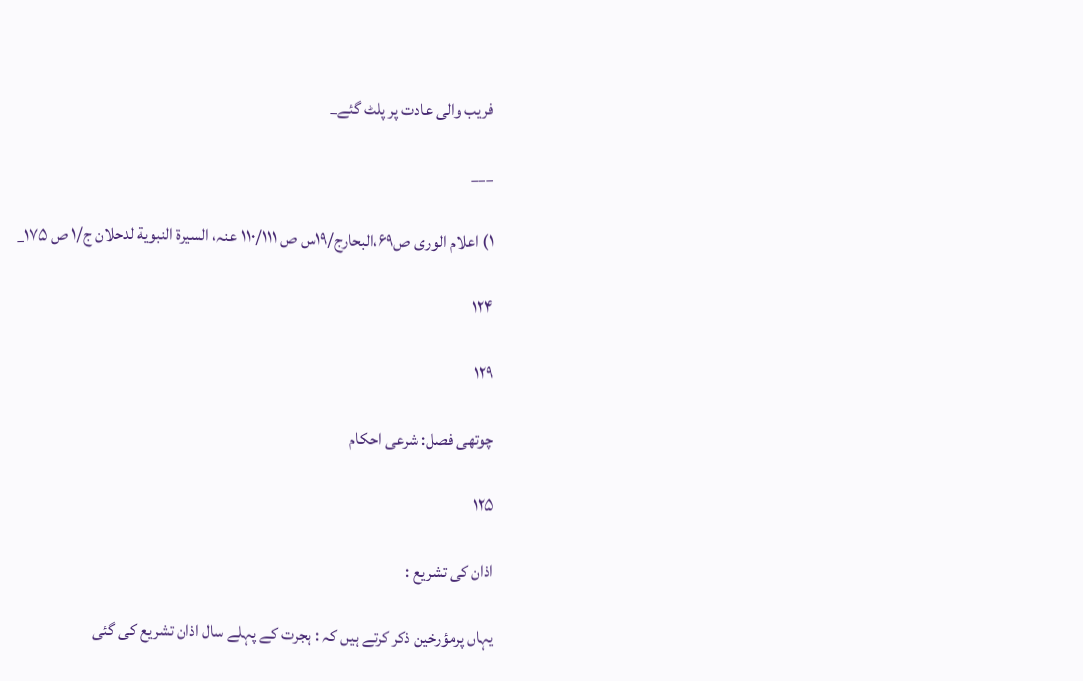فریب والی عادت پر پلٹ گئے_

___

۱) اعلام الوری ص۶۹،البحارج/۱۹س ص ۱۱۰/۱۱۱ عنہ، السیرة النبویة لدحلان ج/۱ ص ۱۷۵_

۱۲۴

۱۲۹

چوتھی فصل: شرعی احکام

۱۲۵

اذان کی تشریع :

یہاں پرمؤرخین ذکر کرتے ہیں کہ : ہجرت کے پہلے سال اذان تشریع کی گئی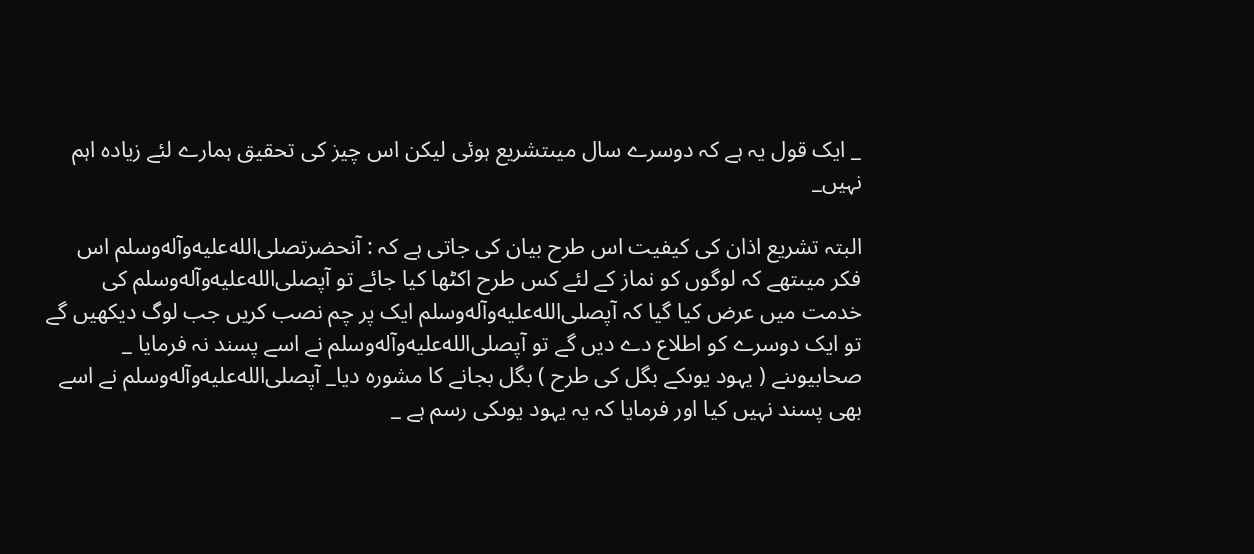_ ایک قول یہ ہے کہ دوسرے سال میںتشریع ہوئی لیکن اس چیز کی تحقیق ہمارے لئے زیادہ اہم نہیں_

البتہ تشریع اذان کی کیفیت اس طرح بیان کی جاتی ہے کہ : آنحضرتصلى‌الله‌عليه‌وآله‌وسلم اس فکر میںتھے کہ لوگوں کو نماز کے لئے کس طرح اکٹھا کیا جائے تو آپصلى‌الله‌عليه‌وآله‌وسلم کی خدمت میں عرض کیا گیا کہ آپصلى‌الله‌عليه‌وآله‌وسلم ایک پر چم نصب کریں جب لوگ دیکھیں گے تو ایک دوسرے کو اطلاع دے دیں گے تو آپصلى‌الله‌عليه‌وآله‌وسلم نے اسے پسند نہ فرمایا _ صحابیوںنے ( یہود یوںکے بگل کی طرح ) بگل بجانے کا مشورہ دیا_ آپصلى‌الله‌عليه‌وآله‌وسلم نے اسے بھی پسند نہیں کیا اور فرمایا کہ یہ یہود یوںکی رسم ہے _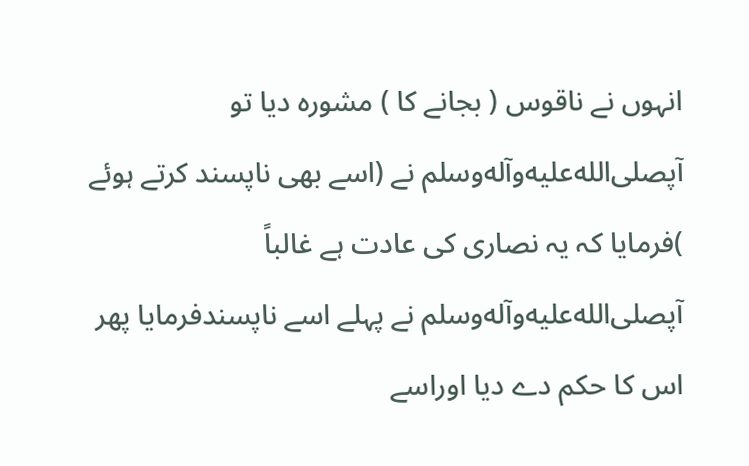انہوں نے ناقوس ( بجانے کا ) مشورہ دیا تو آپصلى‌الله‌عليه‌وآله‌وسلم نے (اسے بھی ناپسند کرتے ہوئے )فرمایا کہ یہ نصاری کی عادت ہے غالباً آپصلى‌الله‌عليه‌وآله‌وسلم نے پہلے اسے ناپسندفرمایا پھر اس کا حکم دے دیا اوراسے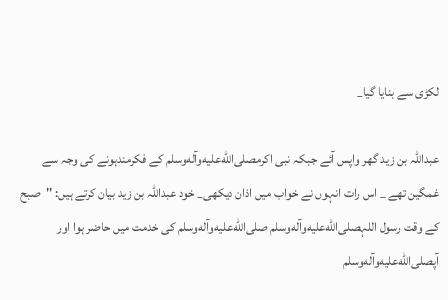لکڑی سے بنایا گیا_

عبداللہ بن زید گھر واپس آئے جبکہ نبی اکرمصلى‌الله‌عليه‌وآله‌وسلم کے فکرمندہونے کی وجہ سے غمگین تھے _ اس رات انہوں نے خواب میں اذان دیکھی_ خود عبداللہ بن زید بیان کرتے ہیں: ''صبح کے وقت رسول اللہصلى‌الله‌عليه‌وآله‌وسلم صلى‌الله‌عليه‌وآله‌وسلم کی خدمت میں حاضر ہوا اور آپصلى‌الله‌عليه‌وآله‌وسلم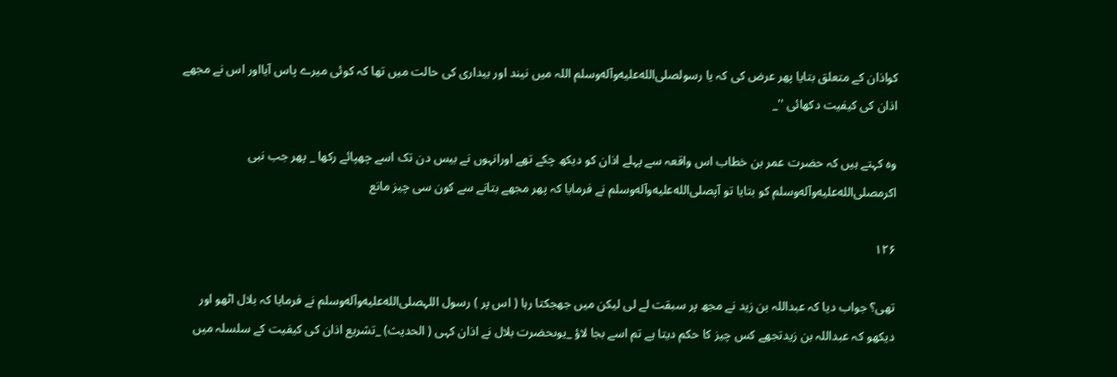کواذان کے متعلق بتایا پھر عرض کی کہ یا رسولصلى‌الله‌عليه‌وآله‌وسلم اللہ میں نیند اور بیداری کی حالت میں تھا کہ کوئی میرے پاس آیااور اس نے مجھے اذان کی کیفیت دکھائی ''_

وہ کہتے ہیں کہ حضرت عمر بن خطاب اس واقعہ سے پہلے اذان کو دیکھ چکے تھے اورانہوں نے بیس دن تک اسے چھپائے رکھا _ پھر جب نبی اکرمصلى‌الله‌عليه‌وآله‌وسلم کو بتایا تو آپصلى‌الله‌عليه‌وآله‌وسلم نے فرمایا کہ پھر مجھے بتانے سے کون سی چیز مانع

۱۲۶

تھی؟ جواب دیا کہ عبداللہ بن زید نے مجھ پر سبقت لے لی لیکن میں جھجکتا رہا ( اس پر ) رسول اللہصلى‌الله‌عليه‌وآله‌وسلم نے فرمایا کہ بلال اٹھو اور دیکھو کہ عبداللہ بن زیدتجھے کس چیز کا حکم دیتا ہے تم اسے بجا لاؤ _یوںحضرت بلال نے اذان کہی ( الحدیث) _تشریع اذان کی کیفیت کے سلسلہ میں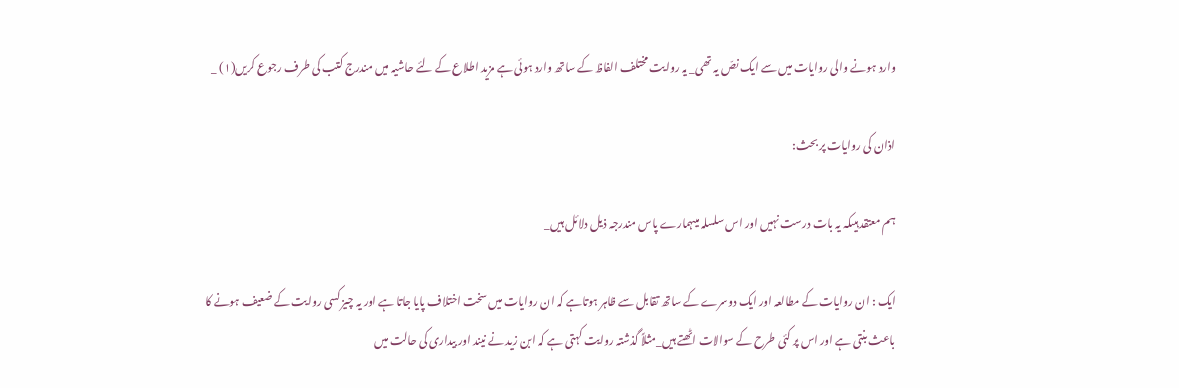وارد ہونے والی روایات میں سے ایک نصّ یہ تھی_ یہ روایت مختلف الفاظ کے ساتھ وارد ہوئی ہے مزید اطلاع کے لئے حاشیہ میں مندرج کتب کی طرف رجوع کریں(۱) _

اذان کی روایات پر بحث:

ہم معتقد ہیںکہ یہ بات درست نہیں اور اس سلسلہ میںہمارے پاس مندرجہ ذیل دلائل ہیں_

ایک : ان روایات کے مطالعہ اور ایک دوسرے کے ساتھ تقابل سے ظاہر ہوتاہے کہ ان روایات میں سخت اختلاف پایا جاتا ہے اور یہ چیز کسی روایت کے ضعیف ہونے کا باعث بنتی ہے اور اس پر کئی طرح کے سوالات اٹھتے ہیں_مثلاً گذشتہ روایت کہتی ہے کہ ابن زید نے نیند اور بیداری کی حالت میں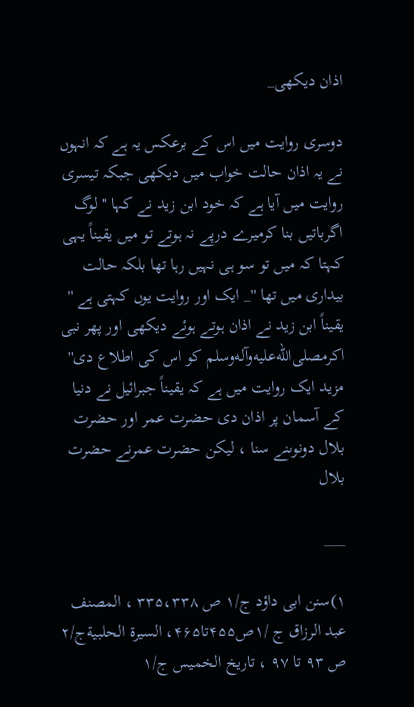اذان دیکھی_

دوسری روایت میں اس کے برعکس یہ ہے کہ انہوں نے یہ اذان حالت خواب میں دیکھی جبکہ تیسری روایت میں آیا ہے کہ خود ابن زید نے کہا '' لوگ اگرباتیں بنا کرمیرے درپے نہ ہوتے تو میں یقیناً یہی کہتا کہ میں تو سو ہی نہیں رہا تھا بلکہ حالت بیداری میں تھا ''_ ایک اور روایت یوں کہتی ہے '' یقیناً ابن زید نے اذان ہوتے ہوئے دیکھی اور پھر نبی اکرمصلى‌الله‌عليه‌وآله‌وسلم کو اس کی اطلاع دی'' مزید ایک روایت میں ہے کہ یقیناً جبرائیل نے دنیا کے آسمان پر اذان دی حضرت عمر اور حضرت بلال دونوںنے سنا ، لیکن حضرت عمرنے حضرت بلال

___

۱)سنن ابی داؤد ج/۱ ص ۳۳۵،۳۳۸ ، المصنف عبد الرزاق ج /۱ص۴۵۵تا۴۶۵، السیرة الحلبیةج/۲ ص ۹۳ تا ۹۷ ، تاریخ الخمیس ج/۱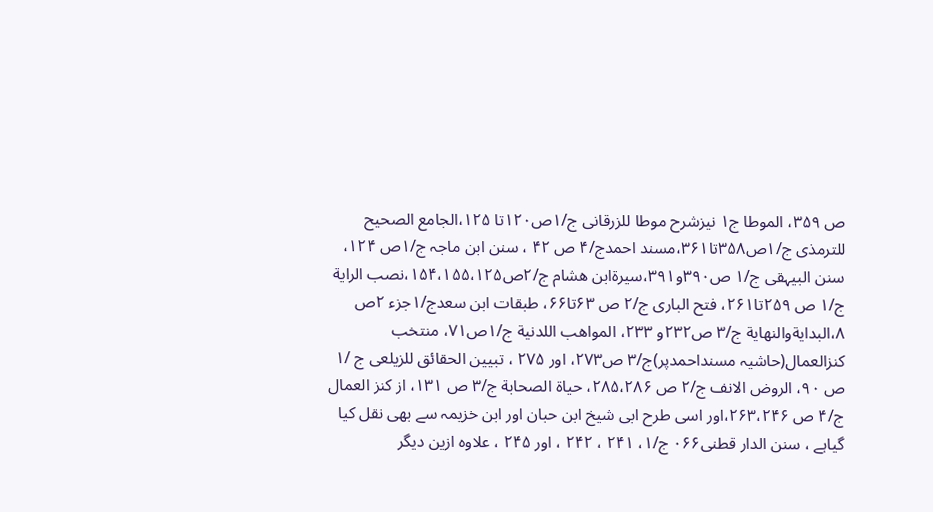ص ۳۵۹، الموطا ج۱ نیزشرح موطا للزرقانی ج/۱ص۱۲۰تا ۱۲۵،الجامع الصحیح للترمذی ج/۱ص۳۵۸تا۳۶۱،مسند احمدج/۴ ص ۴۲ ، سنن ابن ماجہ ج/۱ص ۱۲۴، سنن البیہقی ج/۱ ص۳۹۰و۳۹۱،سیرةابن ھشام ج/۲ص۱۵۴،۱۵۵،۱۲۵،نصب الرایة ج/۱ ص ۲۵۹تا۲۶۱، فتح الباری ج/۲ ص ۶۳تا۶۶، طبقات ابن سعدج/۱جزء ۲ص ۸،البدایةوالنھایة ج/۳ ص۲۳۲و ۲۳۳، المواھب اللدنیة ج/۱ص۷۱، منتخب کنزالعمال(حاشیہ مسنداحمدپر)ج/۳ ص۲۷۳، اور ۲۷۵ ، تبیین الحقائق للزیلعی ج /۱ ص ۹۰، الروض الانف ج/۲ ص ۲۸۵،۲۸۶، حیاة الصحابة ج/۳ ص ۱۳۱، از کنز العمال ج/۴ ص ۲۶۳،۲۴۶،اور اسی طرح ابی شیخ ابن حبان اور ابن خزیمہ سے بھی نقل کیا گیاہے ، سنن الدار قطنی۰۶۶ ج/۱، ۲۴۱ ، ۲۴۲ ، اور ۲۴۵ ، علاوہ ازین دیگر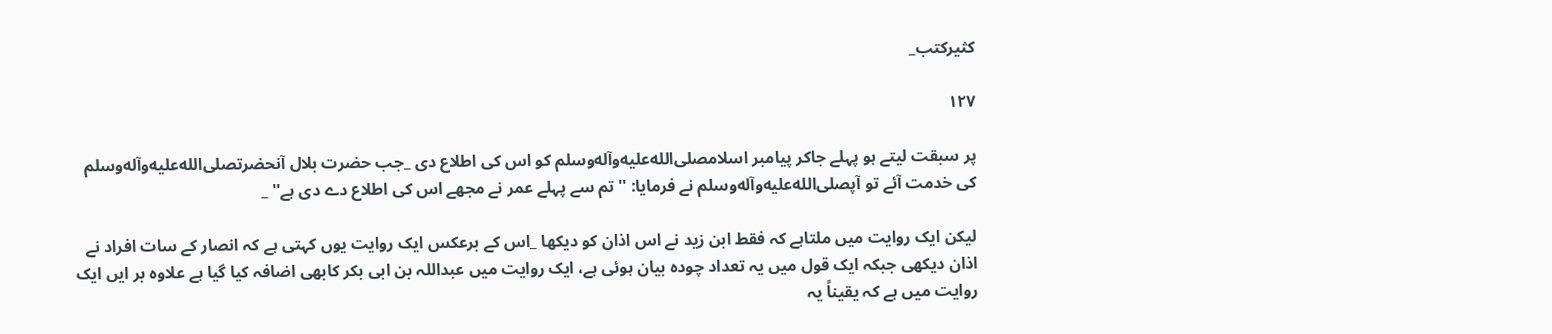کثیرکتب_

۱۲۷

پر سبقت لیتے ہو پہلے جاکر پیامبر اسلامصلى‌الله‌عليه‌وآله‌وسلم کو اس کی اطلاع دی _جب حضرت بلال آنحضرتصلى‌الله‌عليه‌وآله‌وسلم کی خدمت آئے تو آپصلى‌الله‌عليه‌وآله‌وسلم نے فرمایا: '' تم سے پہلے عمر نے مجھے اس کی اطلاع دے دی ہے'' _

لیکن ایک روایت میں ملتاہے کہ فقط ابن زید نے اس اذان کو دیکھا _اس کے برعکس ایک روایت یوں کہتی ہے کہ انصار کے سات افراد نے اذان دیکھی جبکہ ایک قول میں یہ تعداد چودہ بیان ہوئی ہے، ایک روایت میں عبداللہ بن ابی بکر کابھی اضافہ کیا گیا ہے علاوہ بر ایں ایک روایت میں ہے کہ یقیناً یہ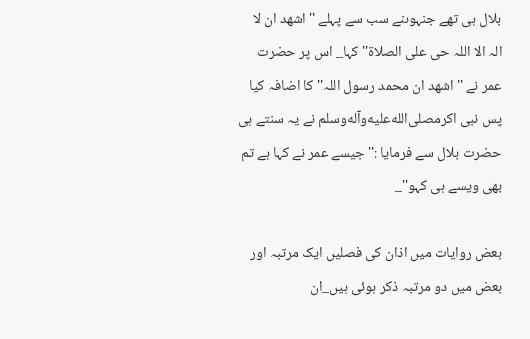بلال ہی تھے جنہوںنے سب سے پہلے ''اشھد ان لا الہ الا اللہ حی علی الصلاة'' کہا_ اس پر حضرت عمر نے ''اشھد ان محمد رسول اللہ'' کا اضافہ کیا پس نبی اکرمصلى‌الله‌عليه‌وآله‌وسلم نے یہ سنتے ہی حضرت بلال سے فرمایا :''جیسے عمر نے کہا ہے تم بھی ویسے ہی کہو''_

بعض روایات میں اذان کی فصلیں ایک مرتبہ اور بعض میں دو مرتبہ ذکر ہوئی ہیں_ان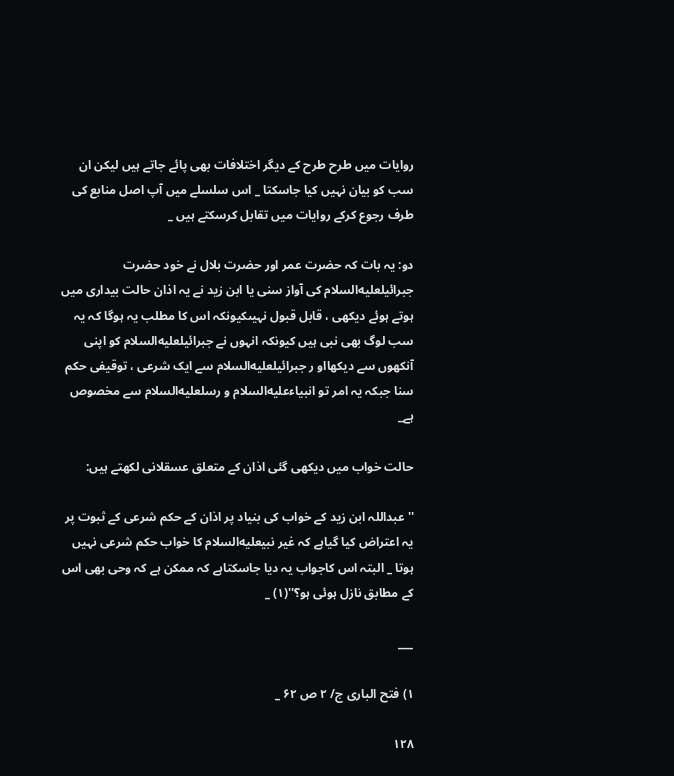روایات میں طرح طرح کے دیگر اختلافات بھی پائے جاتے ہیں لیکن ان سب کو بیان نہیں کیا جاسکتا _ اس سلسلے میں آپ اصل منابع کی طرف رجوع کرکے روایات میں تقابل کرسکتے ہیں _

دو: یہ بات کہ حضرت عمر اور حضرت بلال نے خود حضرت جبرائیلعليه‌السلام کی آواز سنی یا ابن زید نے یہ اذان حالت بیداری میں ہوتے ہوئے دیکھی ، قابل قبول نہیںکیونکہ اس کا مطلب یہ ہوگا کہ یہ سب لوگ بھی نبی ہیں کیونکہ انہوں نے جبرائیلعليه‌السلام کو اپنی آنکھوں سے دیکھااو ر جبرائیلعليه‌السلام سے ایک شرعی ، توقیفی حکم سنا جبکہ یہ امر تو انبیاءعليه‌السلام و رسلعليه‌السلام سے مخصوص ہے_

حالت خواب میں دیکھی گئی اذان کے متعلق عسقلانی لکھتے ہیں:

'' عبداللہ ابن زید کے خواب کی بنیاد پر اذان کے حکم شرعی کے ثبوت پر یہ اعتراض کیا گیاہے کہ غیر نبیعليه‌السلام کا خواب حکم شرعی نہیں ہوتا _ البتہ اس کاجواب یہ دیا جاسکتاہے کہ ممکن ہے کہ وحی بھی اس کے مطابق نازل ہوئی ہو؟''(۱) _

___

۱) فتح الباری ج/ ۲ ص ۶۲ _

۱۲۸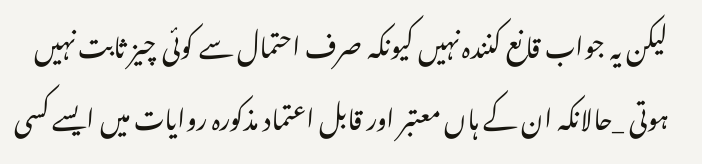لیکن یہ جواب قانع کنندہ نہیں کیونکہ صرف احتمال سے کوئی چیز ثابت نہیں ہوتی _حالانکہ ان کے ہاں معتبر اور قابل اعتماد مذکورہ روایات میں ایسے کسی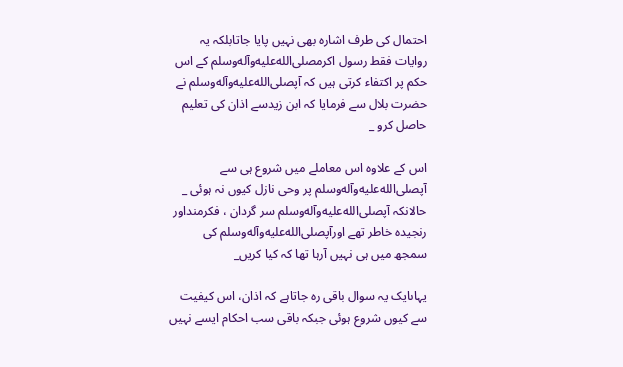احتمال کی طرف اشارہ بھی نہیں پایا جاتابلکہ یہ روایات فقط رسول اکرمصلى‌الله‌عليه‌وآله‌وسلم کے اس حکم پر اکتفاء کرتی ہیں کہ آپصلى‌الله‌عليه‌وآله‌وسلم نے حضرت بلال سے فرمایا کہ ابن زیدسے اذان کی تعلیم حاصل کرو _

اس کے علاوہ اس معاملے میں شروع ہی سے آپصلى‌الله‌عليه‌وآله‌وسلم پر وحی نازل کیوں نہ ہوئی _ حالانکہ آپصلى‌الله‌عليه‌وآله‌وسلم سر گردان ، فکرمنداور رنجیدہ خاطر تھے اورآپصلى‌الله‌عليه‌وآله‌وسلم کی سمجھ میں ہی نہیں آرہا تھا کہ کیا کریں_

یہاںایک یہ سوال باقی رہ جاتاہے کہ اذان، اس کیفیت سے کیوں شروع ہوئی جبکہ باقی سب احکام ایسے نہیں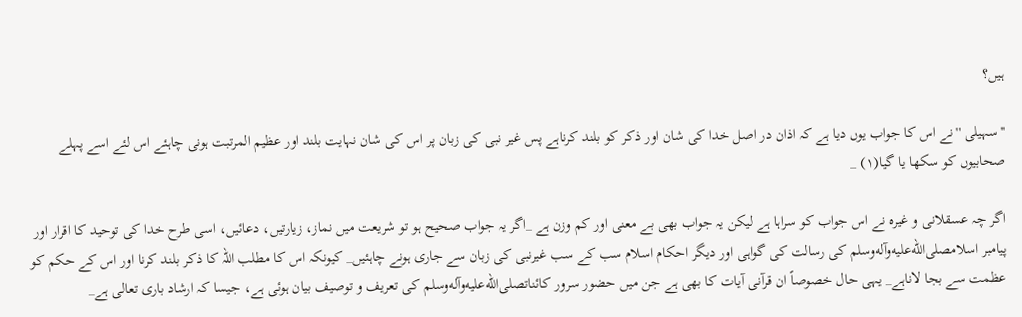ہیں؟

''سہیلی ''نے اس کا جواب یوں دیا ہے کہ اذان در اصل خدا کی شان اور ذکر کو بلند کرناہے پس غیر نبی کی زبان پر اس کی شان نہایت بلند اور عظیم المرتبت ہونی چاہئے اس لئے اسے پہلے صحابیوں کو سکھا یا گیا(۱) _

اگر چہ عسقلانی و غیرہ نے اس جواب کو سراہا ہے لیکن یہ جواب بھی بے معنی اور کم وزن ہے _اگر یہ جواب صحیح ہو تو شریعت میں نماز، زیارتیں، دعائیں، اسی طرح خدا کی توحید کا اقرار اور پیامبر اسلامصلى‌الله‌عليه‌وآله‌وسلم کی رسالت کی گواہی اور دیگر احکام اسلام سب کے سب غیرنبی کی زبان سے جاری ہونے چاہئیں_ کیونکہ اس کا مطلب اللہ کا ذکر بلند کرنا اور اس کے حکم کو عظمت سے بجا لاناہے_ یہی حال خصوصاً ان قرآنی آیات کا بھی ہے جن میں حضور سرور کائناتصلى‌الله‌عليه‌وآله‌وسلم کی تعریف و توصیف بیان ہوئی ہے، جیسا کہ ارشاد باری تعالی ہے_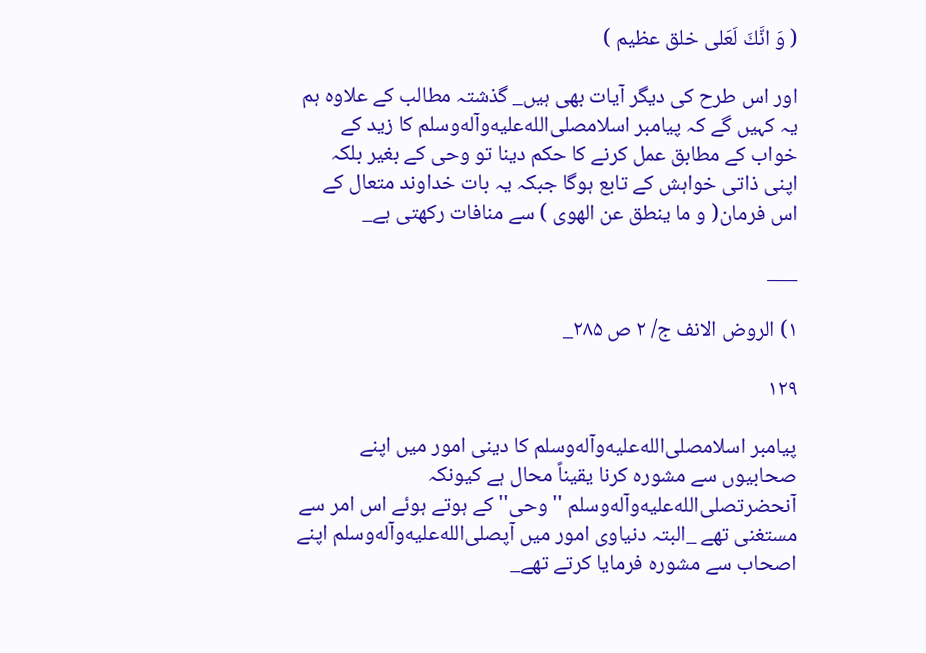( وَ انَّكَ لَعَلی خلق عظیم )

اور اس طرح کی دیگر آیات بھی ہیں_ گذشتہ مطالب کے علاوہ ہم یہ کہیں گے کہ پیامبر اسلامصلى‌الله‌عليه‌وآله‌وسلم کا زید کے خواب کے مطابق عمل کرنے کا حکم دینا تو وحی کے بغیر بلکہ اپنی ذاتی خواہش کے تابع ہوگا جبکہ یہ بات خداوند متعال کے اس فرمان( و ما ینطق عن الهوی ) سے منافات رکھتی ہے_

___

۱) الروض الانف ج/ ۲ ص ۲۸۵_

۱۲۹

پیامبر اسلامصلى‌الله‌عليه‌وآله‌وسلم کا دینی امور میں اپنے صحابیوں سے مشورہ کرنا یقیناً محال ہے کیونکہ آنحضرتصلى‌الله‌عليه‌وآله‌وسلم ''وحی'' کے ہوتے ہوئے اس امر سے مستغنی تھے _البتہ دنیاوی امور میں آپصلى‌الله‌عليه‌وآله‌وسلم اپنے اصحاب سے مشورہ فرمایا کرتے تھے_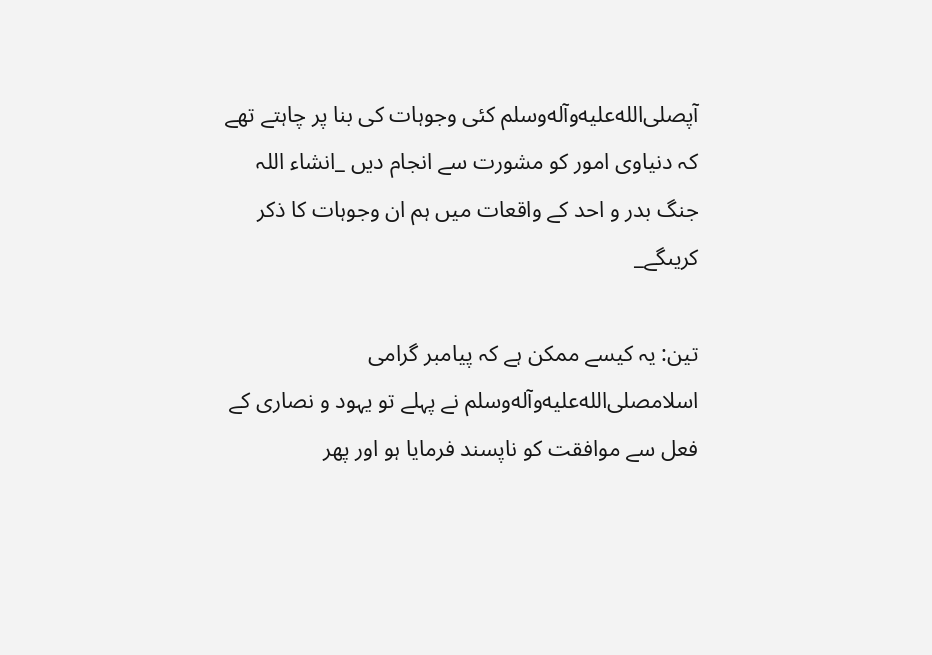آپصلى‌الله‌عليه‌وآله‌وسلم کئی وجوہات کی بنا پر چاہتے تھے کہ دنیاوی امور کو مشورت سے انجام دیں _انشاء اللہ جنگ بدر و احد کے واقعات میں ہم ان وجوہات کا ذکر کریںگے_

تین: یہ کیسے ممکن ہے کہ پیامبر گرامی اسلامصلى‌الله‌عليه‌وآله‌وسلم نے پہلے تو یہود و نصاری کے فعل سے موافقت کو ناپسند فرمایا ہو اور پھر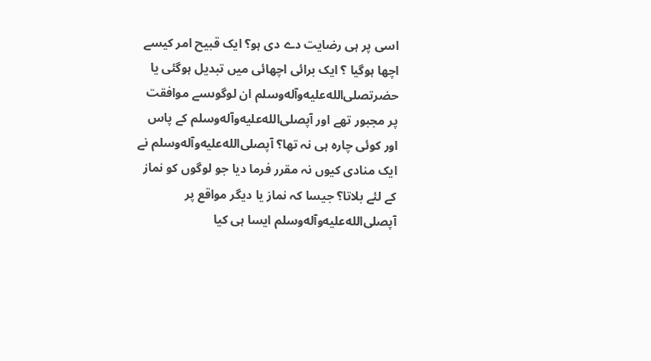اسی پر ہی رضایت دے دی ہو؟ ایک قبیح امر کیسے اچھا ہوگیا ؟ ایک برائی اچھائی میں تبدیل ہوگئی یا حضرتصلى‌الله‌عليه‌وآله‌وسلم ان لوگوںسے موافقت پر مجبور تھے اور آپصلى‌الله‌عليه‌وآله‌وسلم کے پاس اور کوئی چارہ ہی نہ تھا؟ آپصلى‌الله‌عليه‌وآله‌وسلم نے ایک منادی کیوں نہ مقرر فرما دیا جو لوگوں کو نماز کے لئے بلاتا؟ جیسا کہ نماز یا دیگر مواقع پر آپصلى‌الله‌عليه‌وآله‌وسلم ایسا ہی کیا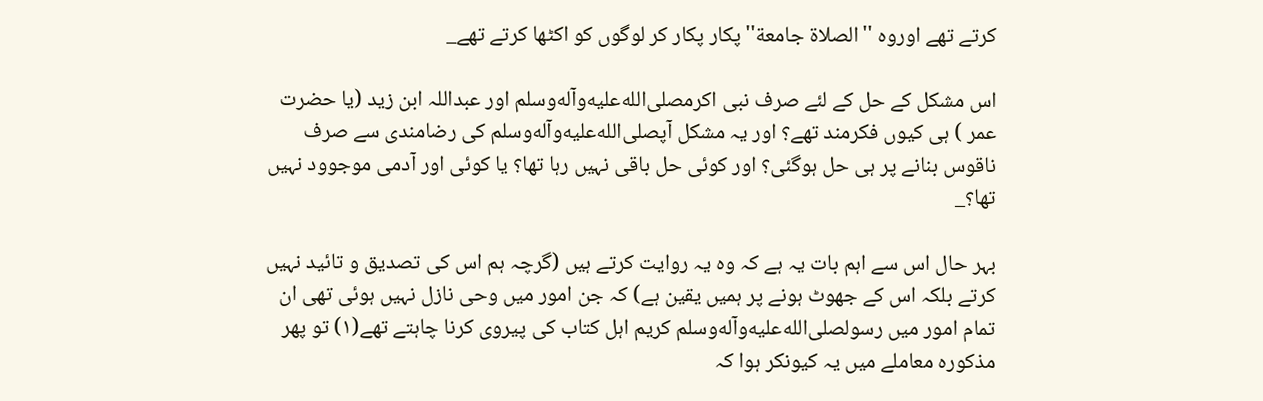کرتے تھے اوروہ ''الصلاة جامعة'' پکار پکار کر لوگوں کو اکٹھا کرتے تھے_

اس مشکل کے حل کے لئے صرف نبی اکرمصلى‌الله‌عليه‌وآله‌وسلم اور عبداللہ ابن زید (یا حضرت عمر ) ہی کیوں فکرمند تھے؟ اور یہ مشکل آپصلى‌الله‌عليه‌وآله‌وسلم کی رضامندی سے صرف ناقوس بنانے پر ہی حل ہوگئی؟ اور کوئی حل باقی نہیں رہا تھا؟ یا کوئی اور آدمی موجوود نہیں تھا؟_

بہر حال اس سے اہم بات یہ ہے کہ وہ یہ روایت کرتے ہیں (گرچہ ہم اس کی تصدیق و تائید نہیں کرتے بلکہ اس کے جھوٹ ہونے پر ہمیں یقین ہے) کہ جن امور میں وحی نازل نہیں ہوئی تھی ان تمام امور میں رسولصلى‌الله‌عليه‌وآله‌وسلم کریم اہل کتاب کی پیروی کرنا چاہتے تھے(۱) تو پھر مذکورہ معاملے میں یہ کیونکر ہوا کہ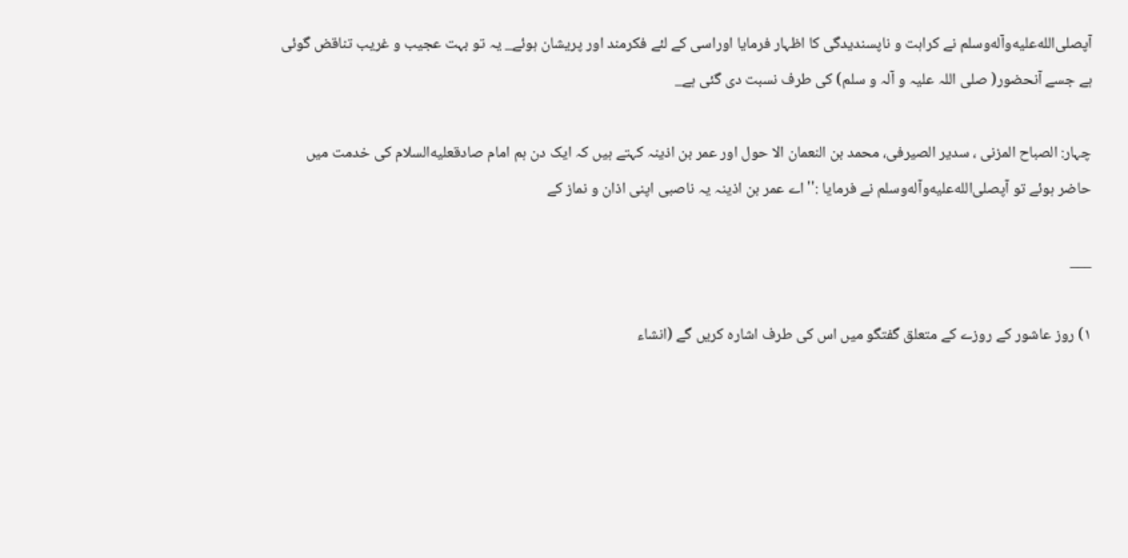آپصلى‌الله‌عليه‌وآله‌وسلم نے کراہت و ناپسندیدگی کا اظہار فرمایا اوراسی کے لئے فکرمند اور پریشان ہوئے_ یہ تو بہت عجیب و غریب تناقض گوئی ہے جسے آنحضور( صلی اللہ علیہ و آلہ و سلم) کی طرف نسبت دی گئی ہے_

چہار: الصباح المزنی ، سدیر الصیرفی، محمد بن النعمان الا حول اور عمر بن اذینہ کہتے ہیں کہ ایک دن ہم امام صادقعليه‌السلام کی خدمت میں حاضر ہوئے تو آپصلى‌الله‌عليه‌وآله‌وسلم نے فرمایا :'' اے عمر بن اذینہ یہ ناصبی اپنی اذان و نماز کے

___

۱) روز عاشور کے روزے کے متعلق گفتگو میں اس کی طرف اشارہ کریں گے (انشاء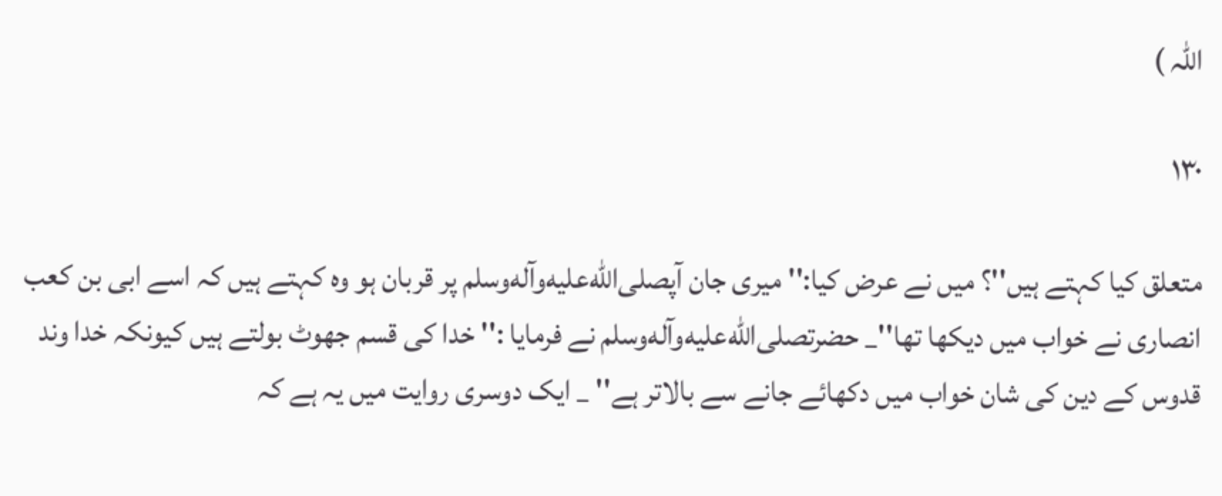اللہ )

۱۳۰

متعلق کیا کہتے ہیں''؟ میں نے عرض کیا:'' میری جان آپصلى‌الله‌عليه‌وآله‌وسلم پر قربان ہو وہ کہتے ہیں کہ اسے ابی بن کعب انصاری نے خواب میں دیکھا تھا''_ حضرتصلى‌الله‌عليه‌وآله‌وسلم نے فرمایا :'' خدا کی قسم جھوٹ بولتے ہیں کیونکہ خدا وند قدوس کے دین کی شان خواب میں دکھائے جانے سے بالاتر ہے'' _ ایک دوسری روایت میں یہ ہے کہ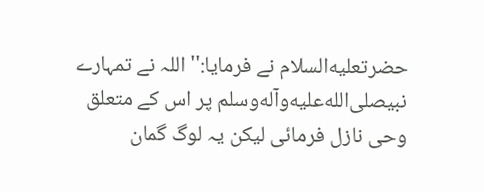حضرتعليه‌السلام نے فرمایا:'' اللہ نے تمہارے نبیصلى‌الله‌عليه‌وآله‌وسلم پر اس کے متعلق وحی نازل فرمائی لیکن یہ لوگ گمان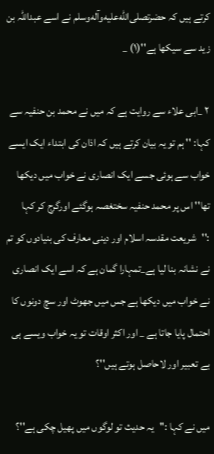کرتے ہیں کہ حضرتصلى‌الله‌عليه‌وآله‌وسلم نے اسے عبداللہ بن زید سے سیکھا ہے''(۱) _

۲ _ابی علاء سے روایت ہے کہ میں نے محمد بن حنفیہ سے کہا: '' ہم تو یہ بیان کرتے ہیں کہ اذان کی ابتداء ایک ایسے خواب سے ہوئی جسے ایک انصاری نے خواب میں دیکھا تھا'' اس پر محمد حنفیہ سختغصہ ہوگئے اورگرج کر کہا :''شریعت مقدسہ اسلام اور دینی معارف کی بنیادوں کو تم نے نشانہ بنا لیا ہے_تمہارا گمان ہے کہ اسے ایک انصاری نے خواب میں دیکھا ہے جس میں جھوٹ اور سچ دونوں کا احتمال پایا جاتا ہے _ اور اکثر اوقات تو یہ خواب ویسے ہی بے تعبیر اور لاحاصل ہوتے ہیں''؟

میں نے کہا :''یہ حدیث تو لوگوں میں پھیل چکی ہے''؟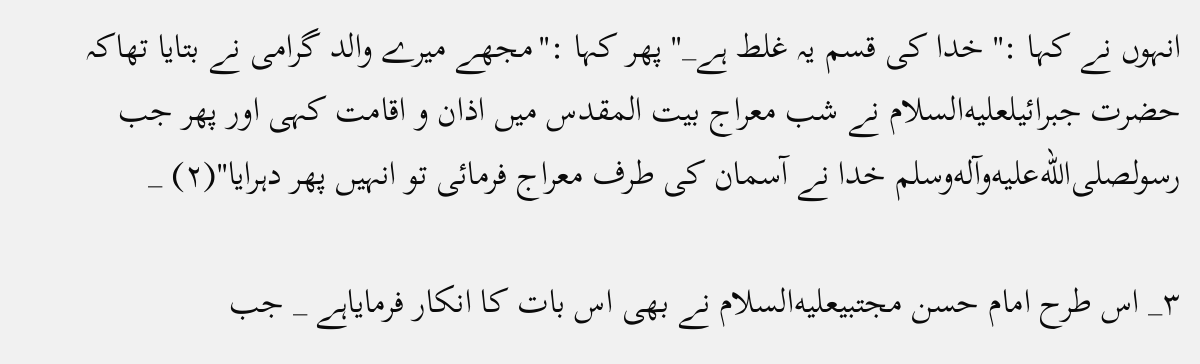انہوں نے کہا :'' خدا کی قسم یہ غلط ہے_'' پھر کہا :''مجھے میرے والد گرامی نے بتایا تھاکہ حضرت جبرائیلعليه‌السلام نے شب معراج بیت المقدس میں اذان و اقامت کہی اور پھر جب رسولصلى‌الله‌عليه‌وآله‌وسلم خدا نے آسمان کی طرف معراج فرمائی تو انہیں پھر دہرایا''(۲) _

۳_ اس طرح امام حسن مجتبیعليه‌السلام نے بھی اس بات کا انکار فرمایاہے _ جب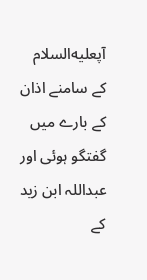آپعليه‌السلام کے سامنے اذان کے بارے میں گفتگو ہوئی اور عبداللہ ابن زید کے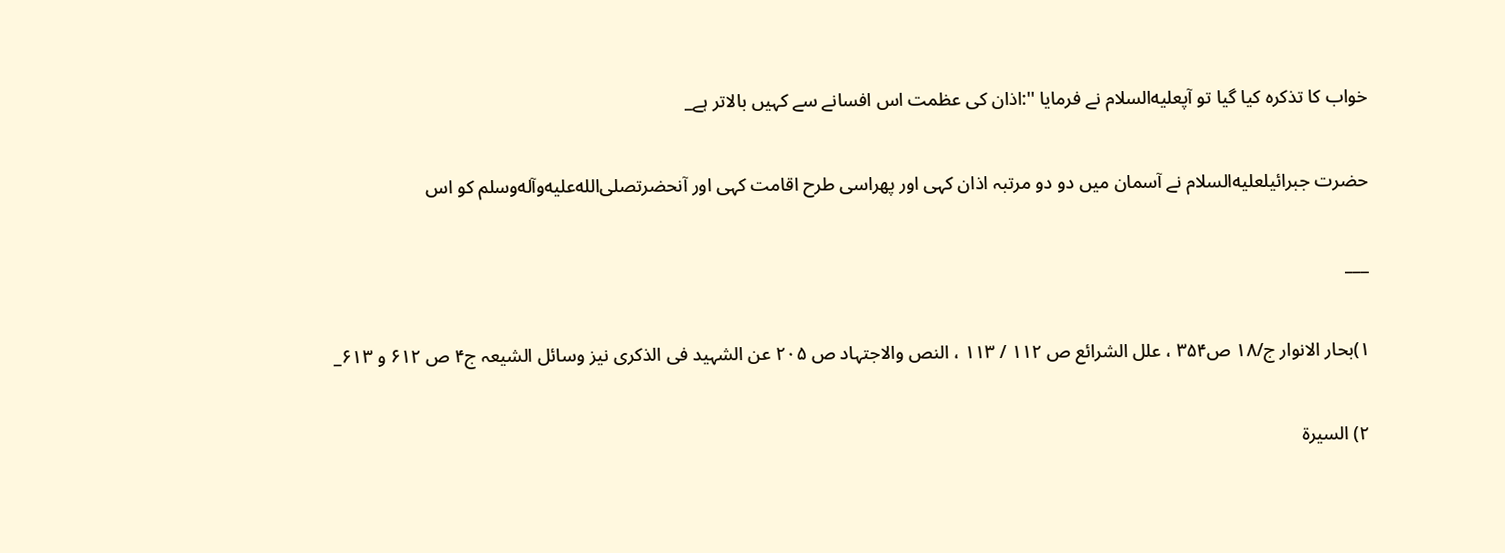خواب کا تذکرہ کیا گیا تو آپعليه‌السلام نے فرمایا '':اذان کی عظمت اس افسانے سے کہیں بالاتر ہے_

حضرت جبرائیلعليه‌السلام نے آسمان میں دو دو مرتبہ اذان کہی اور پھراسی طرح اقامت کہی اور آنحضرتصلى‌الله‌عليه‌وآله‌وسلم کو اس

___

۱)بحار الانوار ج/۱۸ ص۳۵۴ ، علل الشرائع ص ۱۱۲ / ۱۱۳ ، النص والاجتہاد ص ۲۰۵ عن الشہید فی الذکری نیز وسائل الشیعہ ج۴ ص ۶۱۲ و ۶۱۳_

۲) السیرة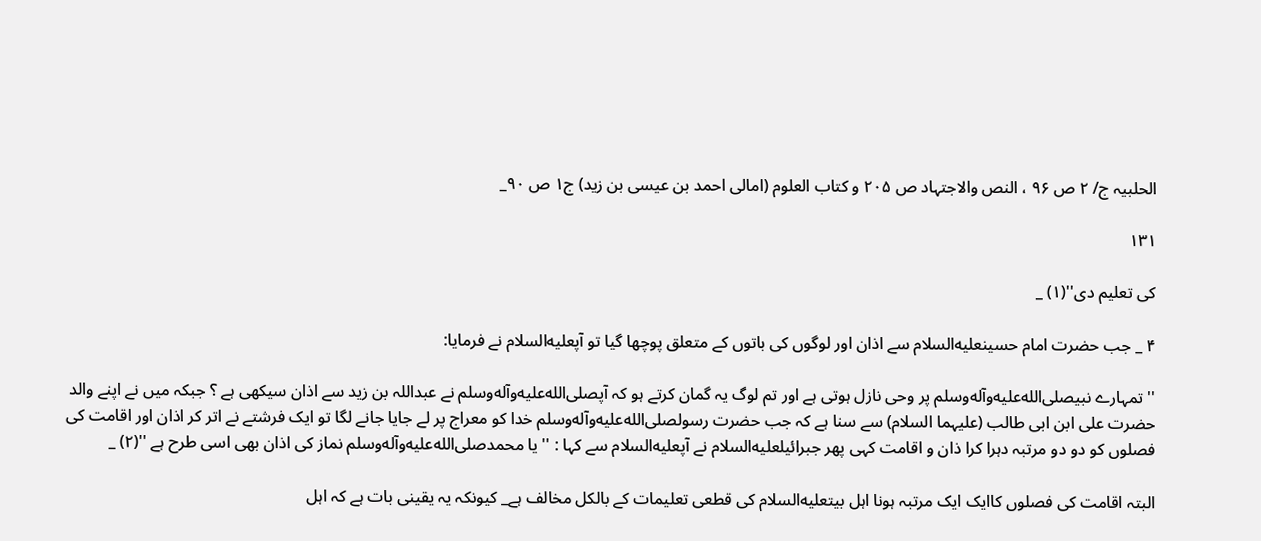الحلبیہ ج/ ۲ ص ۹۶ ، النص والاجتہاد ص ۲۰۵ و کتاب العلوم (امالی احمد بن عیسی بن زید) ج۱ ص ۹۰_

۱۳۱

کی تعلیم دی''(۱) _

۴ _ جب حضرت امام حسینعليه‌السلام سے اذان اور لوگوں کی باتوں کے متعلق پوچھا گیا تو آپعليه‌السلام نے فرمایا:

'' تمہارے نبیصلى‌الله‌عليه‌وآله‌وسلم پر وحی نازل ہوتی ہے اور تم لوگ یہ گمان کرتے ہو کہ آپصلى‌الله‌عليه‌وآله‌وسلم نے عبداللہ بن زید سے اذان سیکھی ہے ؟ جبکہ میں نے اپنے والد حضرت علی ابن ابی طالب (علیہما السلام) سے سنا ہے کہ جب حضرت رسولصلى‌الله‌عليه‌وآله‌وسلم خدا کو معراج پر لے جایا جانے لگا تو ایک فرشتے نے اتر کر اذان اور اقامت کی فصلوں کو دو دو مرتبہ دہرا کرا ذان و اقامت کہی پھر جبرائیلعليه‌السلام نے آپعليه‌السلام سے کہا : '' یا محمدصلى‌الله‌عليه‌وآله‌وسلم نماز کی اذان بھی اسی طرح ہے ''(۲) _

البتہ اقامت کی فصلوں کاایک ایک مرتبہ ہونا اہل بیتعليه‌السلام کی قطعی تعلیمات کے بالکل مخالف ہے_ کیونکہ یہ یقینی بات ہے کہ اہل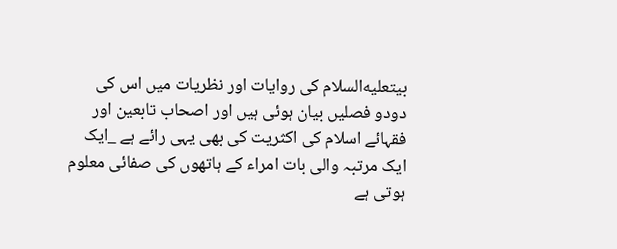بیتعليه‌السلام کی روایات اور نظریات میں اس کی دودو فصلیں بیان ہوئی ہیں اور اصحاب تابعین اور فقہائے اسلام کی اکثریت کی بھی یہی رائے ہے _ایک ایک مرتبہ والی بات امراء کے ہاتھوں کی صفائی معلوم ہوتی ہے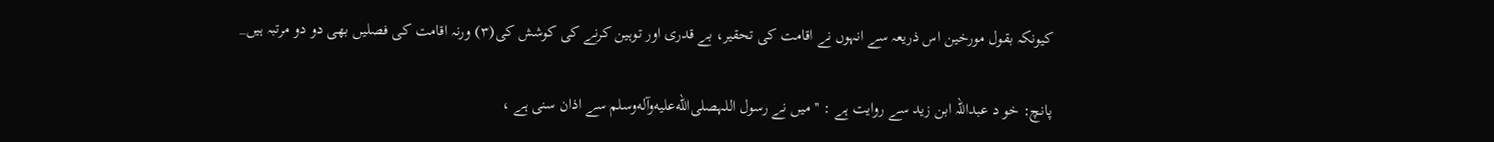کیونکہ بقول مورخین اس ذریعہ سے انہوں نے اقامت کی تحقیر، بے قدری اور توہین کرنے کی کوشش کی(۳) ورنہ اقامت کی فصلیں بھی دو دو مرتبہ ہیں_

پانچ: خو د عبداللہ ابن زید سے روایت ہے : '' میں نے رسول اللہصلى‌الله‌عليه‌وآله‌وسلم سے اذان سنی ہے ،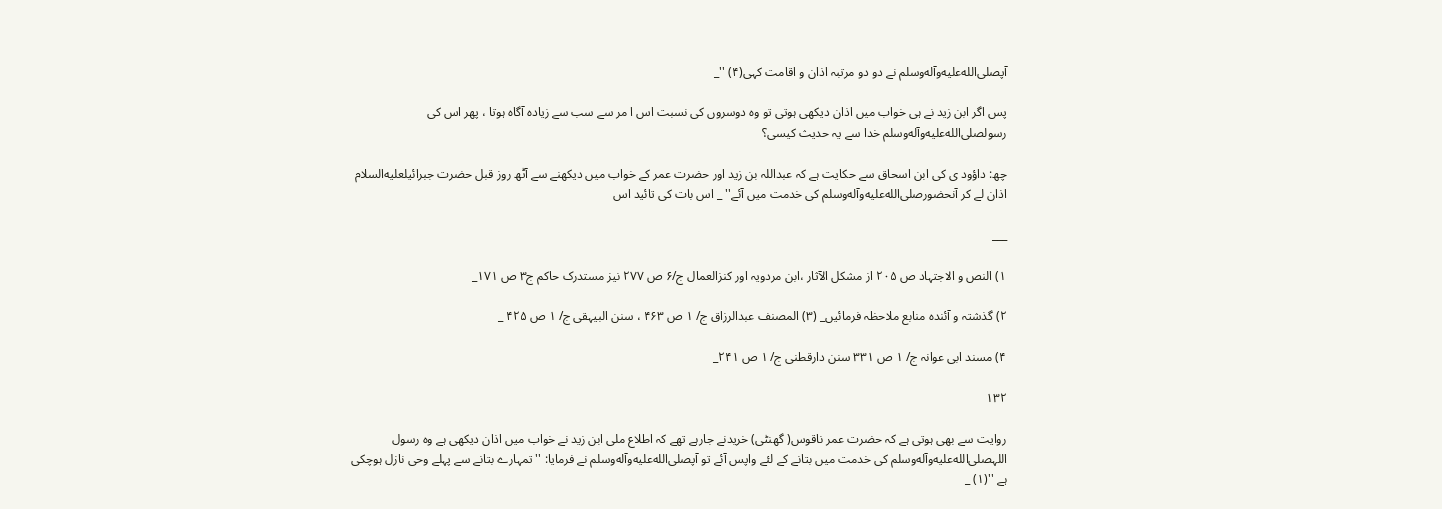آپصلى‌الله‌عليه‌وآله‌وسلم نے دو دو مرتبہ اذان و اقامت کہی(۴) ''_

پس اگر ابن زید نے ہی خواب میں اذان دیکھی ہوتی تو وہ دوسروں کی نسبت اس ا مر سے سب سے زیادہ آگاہ ہوتا ، پھر اس کی رسولصلى‌الله‌عليه‌وآله‌وسلم خدا سے یہ حدیث کیسی؟

چھ: داؤود ی کی ابن اسحاق سے حکایت ہے کہ عبداللہ بن زید اور حضرت عمر کے خواب میں دیکھنے سے آٹھ روز قبل حضرت جبرائیلعليه‌السلام اذان لے کر آنحضورصلى‌الله‌عليه‌وآله‌وسلم کی خدمت میں آئے'' _ اس بات کی تائید اس

___

۱) النص و الاجتہاد ص ۲۰۵ از مشکل الآثار ،ابن مردویہ اور کنزالعمال ج/۶ ص ۲۷۷ نیز مستدرک حاکم ج۳ ص ۱۷۱_

۲) گذشتہ و آئندہ منابع ملاحظہ فرمائیں_ (۳) المصنف عبدالرزاق ج/ ۱ ص ۴۶۳ ، سنن البیہقی ج/ ۱ ص ۴۲۵ _

۴) مسند ابی عوانہ ج/ ۱ ص ۳۳۱ سنن دارقطنی ج/ ۱ ص ۲۴۱_

۱۳۲

روایت سے بھی ہوتی ہے کہ حضرت عمر ناقوس( گھنٹی) خریدنے جارہے تھے کہ اطلاع ملی ابن زید نے خواب میں اذان دیکھی ہے وہ رسول اللہصلى‌الله‌عليه‌وآله‌وسلم کی خدمت میں بتانے کے لئے واپس آئے تو آپصلى‌الله‌عليه‌وآله‌وسلم نے فرمایا: '' تمہارے بتانے سے پہلے وحی نازل ہوچکی ہے ''(۱) _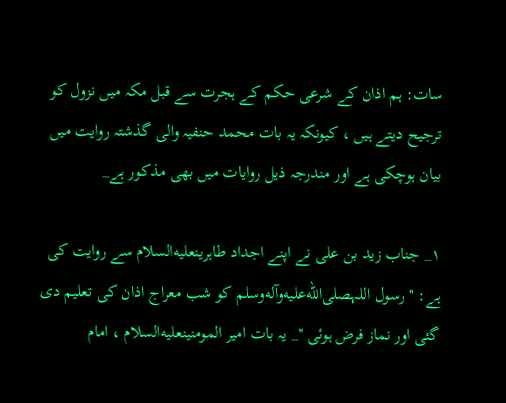سات: ہم اذان کے شرعی حکم کے ہجرت سے قبل مکہ میں نزول کو ترجیح دیتے ہیں ، کیونکہ یہ بات محمد حنفیہ والی گذشتہ روایت میں بیان ہوچکی ہے اور مندرجہ ذیل روایات میں بھی مذکور ہے_

۱_ جناب زید بن علی نے اپنے اجداد طاہرینعليه‌السلام سے روایت کی ہے: ''رسول اللہصلى‌الله‌عليه‌وآله‌وسلم کو شب معراج اذان کی تعلیم دی گئی اور نماز فرض ہوئی ''_ یہ بات امیر المومنینعليه‌السلام ، امام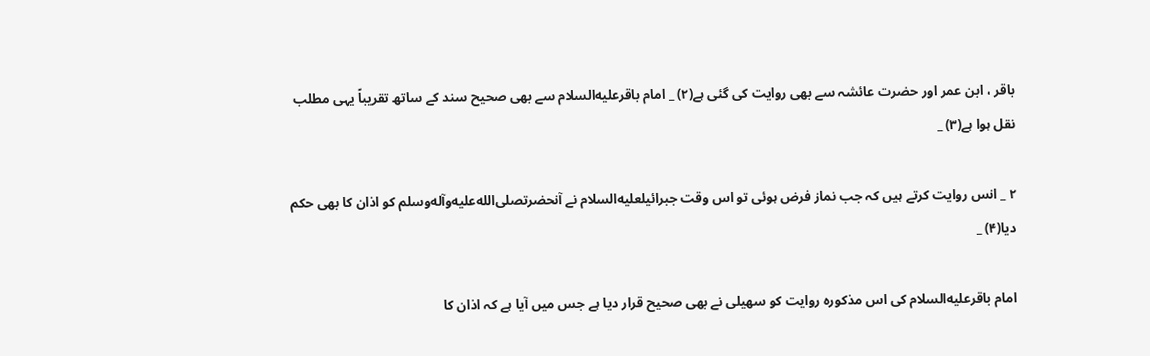باقر ، ابن عمر اور حضرت عائشہ سے بھی روایت کی گئی ہے(۲) _ امام باقرعليه‌السلام سے بھی صحیح سند کے ساتھ تقریباً یہی مطلب نقل ہوا ہے(۳) _

۲ _ انس روایت کرتے ہیں کہ جب نماز فرض ہوئی تو اس وقت جبرائیلعليه‌السلام نے آنحضرتصلى‌الله‌عليه‌وآله‌وسلم کو اذان کا بھی حکم دیا(۴) _

امام باقرعليه‌السلام کی اس مذکورہ روایت کو سھیلی نے بھی صحیح قرار دیا ہے جس میں آیا ہے کہ اذان کا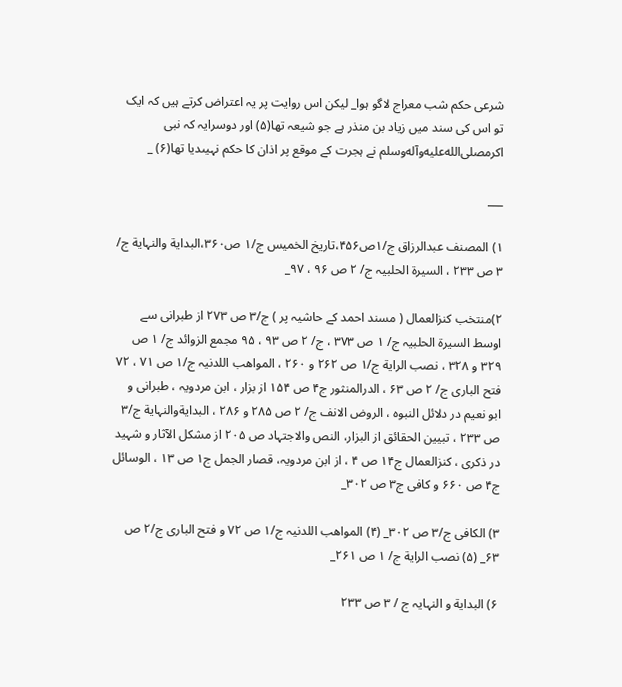شرعی حکم شب معراج لاگو ہوا_ لیکن اس روایت پر یہ اعتراض کرتے ہیں کہ ایک تو اس کی سند میں زیاد بن منذر ہے جو شیعہ تھا(۵) اور دوسرایہ کہ نبی اکرمصلى‌الله‌عليه‌وآله‌وسلم نے ہجرت کے موقع پر اذان کا حکم نہیںدیا تھا(۶) _

___

۱) المصنف عبدالرزاق ج/۱ص۴۵۶،تاریخ الخمیس ج/۱ ص۳۶۰،البدایة والنہایة ج/ ۳ ص ۲۳۳ ، السیرة الحلبیہ ج/ ۲ ص ۹۶ ، ۹۷_

۲)منتخب کنزالعمال ( مسند احمد کے حاشیہ پر ) ج/۳ ص ۲۷۳ از طبرانی سے اوسط السیرة الحلبیہ ج/ ۱ ص ۳۷۳ ، ج/ ۲ ص ۹۳ ، ۹۵ مجمع الزوائد ج/ ۱ ص ۳۲۹ و ۳۲۸ ، نصب الرایة ج/۱ ص ۲۶۲ و ۲۶۰ ، المواھب اللدنیہ ج/۱ ص ۷۱ ، ۷۲ فتح الباری ج/ ۲ ص ۶۳ ، الدرالمنثور ج۴ ص ۱۵۴ از بزار ، ابن مردویہ ، طبرانی و ابو نعیم در دلائل النبوہ ، الروض الانف ج/ ۲ ص ۲۸۵ و ۲۸۶ ، البدایةوالنہایة ج/۳ ص ۲۳۳ ، تبیین الحقائق از البزار، النص والاجتہاد ص ۲۰۵ از مشکل الآثار و شہید در ذکری ، کنزالعمال ج۱۴ ص ۴ ، از ابن مردویہ، قصار الجمل ج۱ ص ۱۳ ، الوسائل ج۴ ص ۶۶۰ و کافی ج۳ ص ۳۰۲_

۳) الکافی ج/۳ ص ۳۰۲_ (۴) المواھب اللدنیہ ج/۱ ص ۷۲ و فتح الباری ج/۲ ص ۶۳_ (۵) نصب الرایة ج/ ۱ ص ۲۶۱_

۶) البدایة و النہایہ ج / ۳ ص ۲۳۳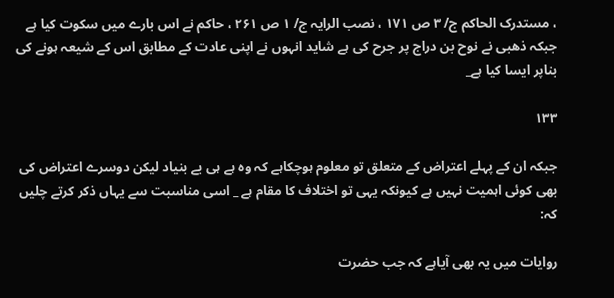، مستدرک الحاکم ج/ ۳ ص ۱۷۱ ، نصب الرایہ ج/ ۱ ص ۲۶۱ ، حاکم نے اس بارے میں سکوت کیا ہے جبکہ ذھبی نے نوح بن دراج پر جرح کی ہے شاید انہوں نے اپنی عادت کے مطابق اس کے شیعہ ہونے کی بناپر ایسا کیا ہے_

۱۳۳

جبکہ ان کے پہلے اعتراض کے متعلق تو معلوم ہوچکاہے کہ وہ ہے ہی بے بنیاد لیکن دوسرے اعتراض کی بھی کوئی اہمیت نہیں ہے کیونکہ یہی تو اختلاف کا مقام ہے _ اسی مناسبت سے یہاں ذکر کرتے چلیں کہ:

روایات میں یہ بھی آیاہے کہ جب حضرت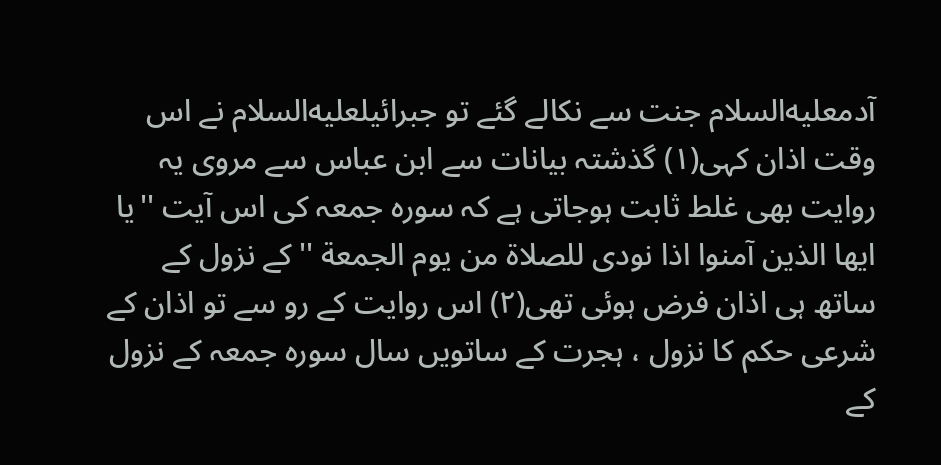آدمعليه‌السلام جنت سے نکالے گئے تو جبرائیلعليه‌السلام نے اس وقت اذان کہی(۱) گذشتہ بیانات سے ابن عباس سے مروی یہ روایت بھی غلط ثابت ہوجاتی ہے کہ سورہ جمعہ کی اس آیت ''یا ایھا الذین آمنوا اذا نودی للصلاة من یوم الجمعة ''کے نزول کے ساتھ ہی اذان فرض ہوئی تھی(۲) اس روایت کے رو سے تو اذان کے شرعی حکم کا نزول ، ہجرت کے ساتویں سال سورہ جمعہ کے نزول کے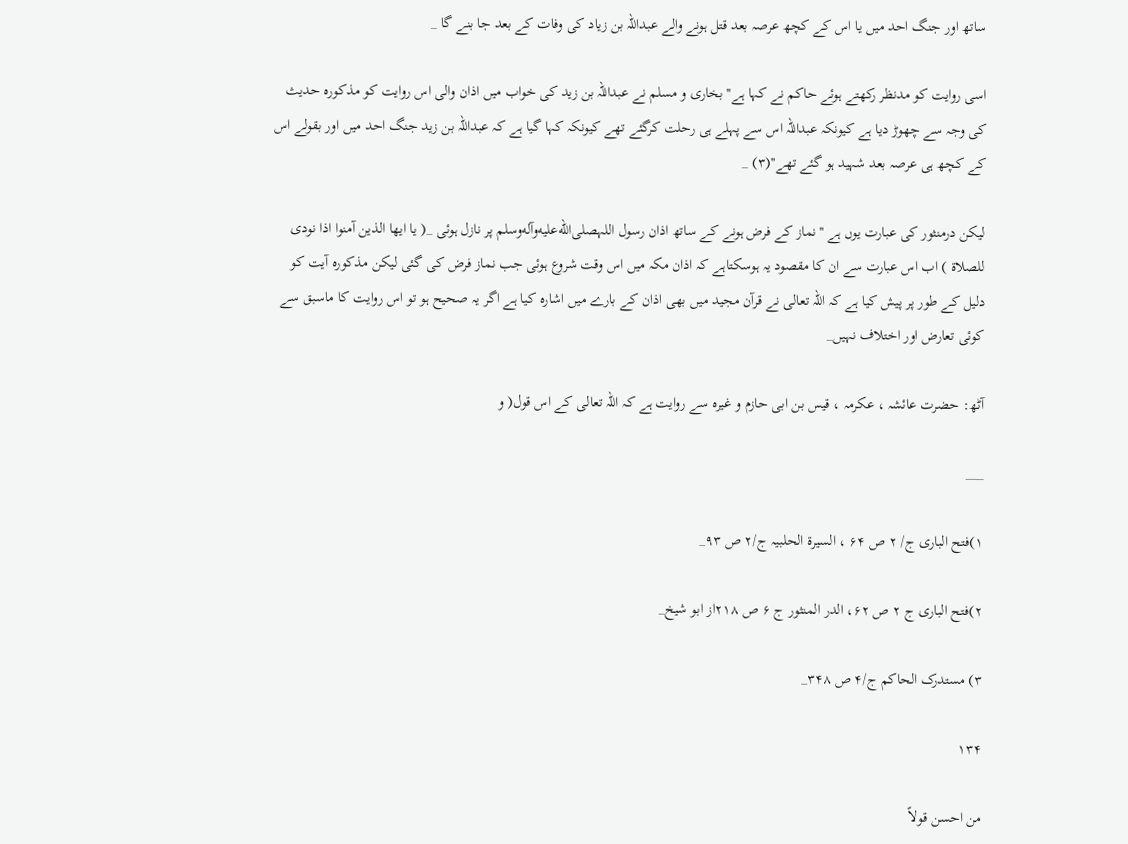ساتھ اور جنگ احد میں یا اس کے کچھ عرصہ بعد قتل ہونے والے عبداللہ بن زیاد کی وفات کے بعد جا بنے گا _

اسی روایت کو مدنظر رکھتے ہوئے حاکم نے کہا ہے'' بخاری و مسلم نے عبداللہ بن زید کی خواب میں اذان والی اس روایت کو مذکورہ حدیث کی وجہ سے چھوڑ دیا ہے کیونکہ عبداللہ اس سے پہلے ہی رحلت کرگئے تھے کیونکہ کہا گیا ہے کہ عبداللہ بن زید جنگ احد میں اور بقولے اس کے کچھ ہی عرصہ بعد شہید ہو گئے تھے''(۳) _

لیکن درمنثور کی عبارت یوں ہے ''نماز کے فرض ہونے کے ساتھ اذان رسول اللہصلى‌الله‌عليه‌وآله‌وسلم پر نازل ہوئی _( یا ایها الذین آمنوا اذا نودی للصلاة ) اب اس عبارت سے ان کا مقصود یہ ہوسکتاہے کہ اذان مکہ میں اس وقت شروع ہوئی جب نماز فرض کی گئی لیکن مذکورہ آیت کو دلیل کے طور پر پیش کیا ہے کہ اللہ تعالی نے قرآن مجید میں بھی اذان کے بارے میں اشارہ کیا ہے اگر یہ صحیح ہو تو اس روایت کا ماسبق سے کوئی تعارض اور اختلاف نہیں_

آٹھ: حضرت عائشہ ، عکرمہ ، قیس بن ابی حازم و غیرہ سے روایت ہے کہ اللہ تعالی کے اس قول( و

___

۱)فتح الباری ج/ ۲ ص ۶۴ ، السیرة الحلبیہ ج/۲ ص ۹۳_

۲)فتح الباری ج ۲ ص ۶۲، الدر المنثور ج ۶ ص ۲۱۸از ابو شیخ_

۳) مستدرک الحاکم ج/۴ ص ۳۴۸_

۱۳۴

من احسن قولاً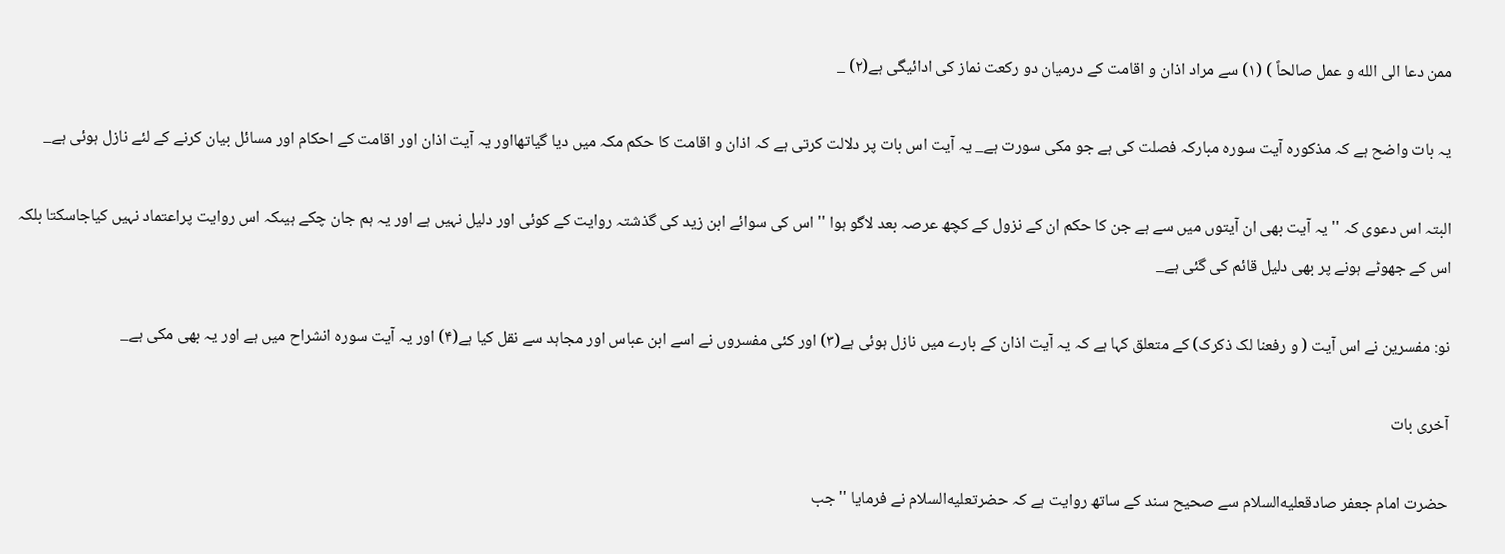ممن دعا الی الله و عمل صالحاً ) (۱) سے مراد اذان و اقامت کے درمیان دو رکعت نماز کی ادائیگی ہے(۲) _

یہ بات واضح ہے کہ مذکورہ آیت سورہ مبارکہ فصلت کی ہے جو مکی سورت ہے_ یہ آیت اس بات پر دلالت کرتی ہے کہ اذان و اقامت کا حکم مکہ میں دیا گیاتھااور یہ آیت اذان اور اقامت کے احکام اور مسائل بیان کرنے کے لئے نازل ہوئی ہے_

البتہ اس دعوی کہ '' یہ آیت بھی ان آیتوں میں سے ہے جن کا حکم ان کے نزول کے کچھ عرصہ بعد لاگو ہوا '' اس کی سوائے ابن زید کی گذشتہ روایت کے کوئی اور دلیل نہیں ہے اور یہ ہم جان چکے ہیںکہ اس روایت پراعتماد نہیں کیاجاسکتا بلکہ اس کے جھوٹے ہونے پر بھی دلیل قائم کی گئی ہے_

نو: مفسرین نے اس آیت ( و رفعنا لک ذکرک) کے متعلق کہا ہے کہ یہ آیت اذان کے بارے میں نازل ہوئی ہے(۳) اور کئی مفسروں نے اسے ابن عباس اور مجاہد سے نقل کیا ہے(۴) اور یہ آیت سورہ انشراح میں ہے اور یہ بھی مکی ہے_

آخری بات

حضرت امام جعفر صادقعليه‌السلام سے صحیح سند کے ساتھ روایت ہے کہ حضرتعليه‌السلام نے فرمایا '' جب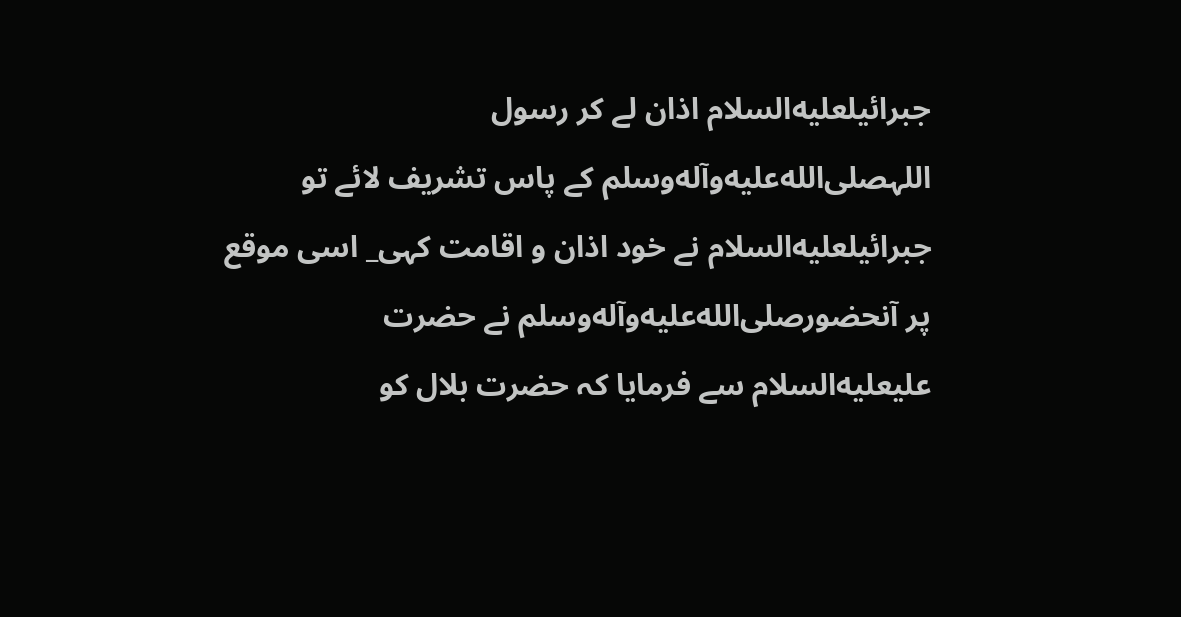جبرائیلعليه‌السلام اذان لے کر رسول اللہصلى‌الله‌عليه‌وآله‌وسلم کے پاس تشریف لائے تو جبرائیلعليه‌السلام نے خود اذان و اقامت کہی_ اسی موقع پر آنحضورصلى‌الله‌عليه‌وآله‌وسلم نے حضرت علیعليه‌السلام سے فرمایا کہ حضرت بلال کو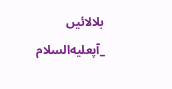بلالائیں _آپعليه‌السلام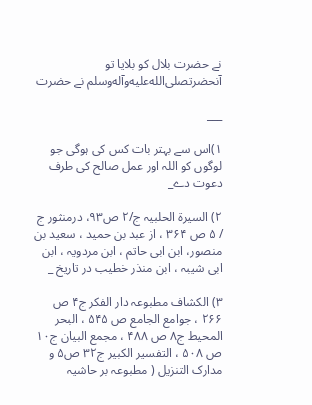نے حضرت بلال کو بلایا تو آنحضرتصلى‌الله‌عليه‌وآله‌وسلم نے حضرت

___

۱)اس سے بہتر بات کس کی ہوگی جو لوگوں کو اللہ اور عمل صالح کی طرف دعوت دے_

۲) السیرة الحلبیہ ج/۲ ص۹۳، درمنثور ج / ۵ ص ۳۶۴ ، از عبد بن حمید ، سعید بن منصور، ابن ابی حاتم ، ابن مردویہ ، ابن ابی شیبہ ، ابن منذر خطیب در تاریخ _

۳) الکشاف مطبوعہ دار الفکر ج۴ ص ۲۶۶ ، جوامع الجامع ص ۵۴۵ ، البحر المحیط ج۸ ص ۴۸۸ ، مجمع البیان ج۱۰ ص ۵۰۸ ، التفسیر الکبیر ج۳۲ ص۵ و مدارک التنزیل ( مطبوعہ بر حاشیہ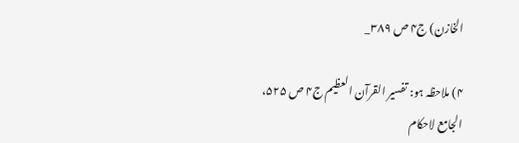الخازن) ج۴ ص ۳۸۹_

۴) ملاحظہ ہو: تفسیر القرآن العظیم ج۴ ص ۵۲۵، الجامع لاحکام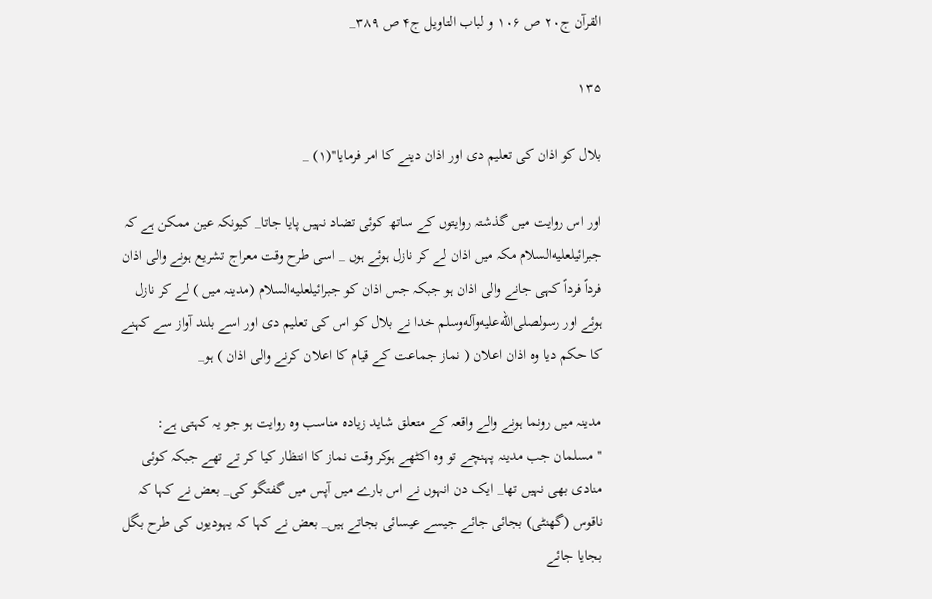القرآن ج۲۰ ص ۱۰۶ و لباب التاویل ج۴ ص ۳۸۹_

۱۳۵

بلال کو اذان کی تعلیم دی اور اذان دینے کا امر فرمایا''(۱) _

اور اس روایت میں گذشتہ روایتوں کے ساتھ کوئی تضاد نہیں پایا جاتا_ کیونکہ عین ممکن ہے کہ جبرائیلعليه‌السلام مکہ میں اذان لے کر نازل ہوئے ہوں _ اسی طرح وقت معراج تشریع ہونے والی اذان فرداً فرداً کہی جانے والی اذان ہو جبکہ جس اذان کو جبرائیلعليه‌السلام (مدینہ میں ) لے کر نازل ہوئے اور رسولصلى‌الله‌عليه‌وآله‌وسلم خدا نے بلال کو اس کی تعلیم دی اور اسے بلند آواز سے کہنے کا حکم دیا وہ اذان اعلان ( نماز جماعت کے قیام کا اعلان کرنے والی اذان ) ہو_

مدینہ میں رونما ہونے والے واقعہ کے متعلق شاید زیادہ مناسب وہ روایت ہو جو یہ کہتی ہے: ''مسلمان جب مدینہ پہنچے تو وہ اکٹھے ہوکر وقت نماز کا انتظار کیا کر تے تھے جبکہ کوئی منادی بھی نہیں تھا_ ایک دن انہوں نے اس بارے میں آپس میں گفتگو کی_ بعض نے کہا کہ ناقوس (گھنٹی) بجائی جائے جیسے عیسائی بجاتے ہیں_ بعض نے کہا کہ یہودیوں کی طرح بگل بجایا جائے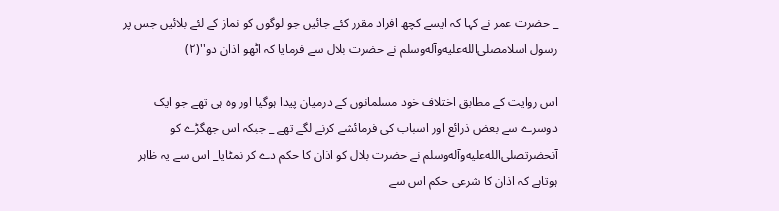_ حضرت عمر نے کہا کہ ایسے کچھ افراد مقرر کئے جائیں جو لوگوں کو نماز کے لئے بلائیں جس پر رسول اسلامصلى‌الله‌عليه‌وآله‌وسلم نے حضرت بلال سے فرمایا کہ اٹھو اذان دو''(۲)

اس روایت کے مطابق اختلاف خود مسلمانوں کے درمیان پیدا ہوگیا اور وہ ہی تھے جو ایک دوسرے سے بعض ذرائع اور اسباب کی فرمائشے کرنے لگے تھے _ جبکہ اس جھگڑے کو آنحضرتصلى‌الله‌عليه‌وآله‌وسلم نے حضرت بلال کو اذان کا حکم دے کر نمٹایا_ اس سے یہ ظاہر ہوتاہے کہ اذان کا شرعی حکم اس سے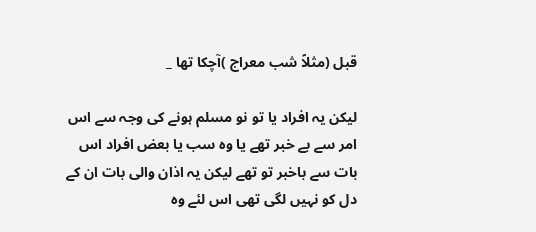قبل (مثلاً شب معراج )آچکا تھا _

لیکن یہ افراد یا تو نو مسلم ہونے کی وجہ سے اس امر سے بے خبر تھے یا وہ سب یا بعض افراد اس بات سے باخبر تو تھے لیکن یہ اذان والی بات ان کے دل کو نہیں لگی تھی اس لئے وہ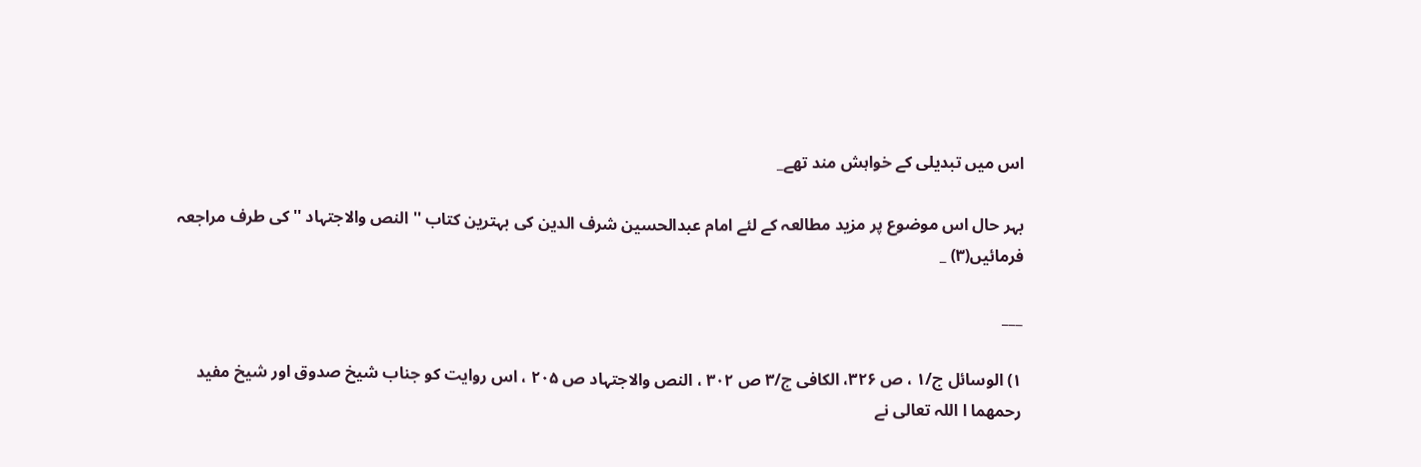اس میں تبدیلی کے خواہش مند تھے_

بہر حال اس موضوع پر مزید مطالعہ کے لئے امام عبدالحسین شرف الدین کی بہترین کتاب '' النص والاجتہاد '' کی طرف مراجعہ فرمائیں(۳) _

___

۱) الوسائل ج/۱ ، ص ۳۲۶، الکافی ج/۳ ص ۳۰۲ ، النص والاجتہاد ص ۲۰۵ ، اس روایت کو جناب شیخ صدوق اور شیخ مفید رحمھما ا اللہ تعالی نے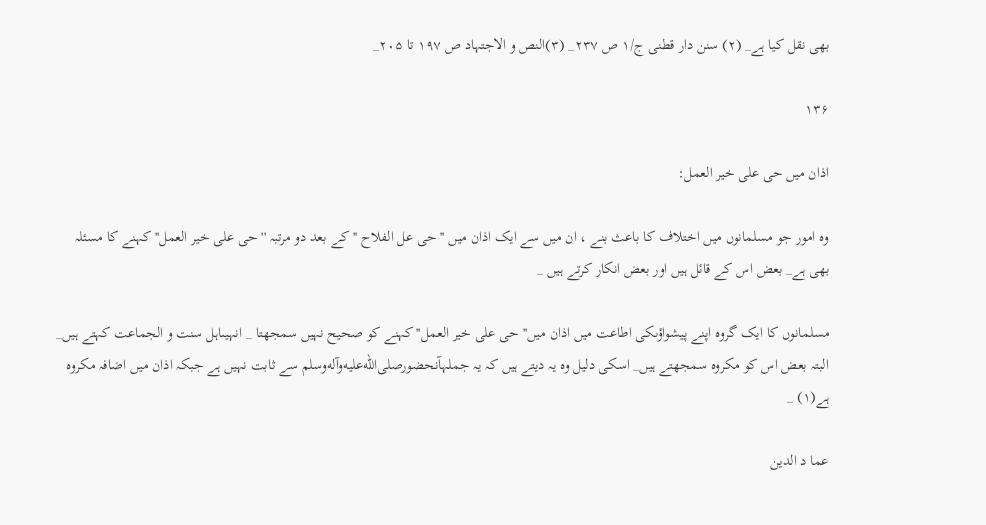بھی نقل کیا ہے_ (۲) سنن دار قطنی ج/۱ ص ۲۳۷_ (۳)النص و الاجتہاد ص ۱۹۷ تا ۲۰۵_

۱۳۶

اذان میں حی علی خیر العمل:

وہ امور جو مسلمانوں میں اختلاف کا باعث بنے ، ان میں سے ایک اذان میں '' حی عل الفلاح '' کے بعد دو مرتبہ ''حی علی خیر العمل'' کہنے کا مسئلہ بھی ہے_ بعض اس کے قائل ہیں اور بعض انکار کرتے ہیں _

مسلمانوں کا ایک گروہ اپنے پیشواؤںکی اطاعت میں اذان میں''حی علی خیر العمل''کہنے کو صحیح نہیں سمجھتا _ انہیںاہل سنت و الجماعت کہتے ہیں_ البتہ بعض اس کو مکروہ سمجھتے ہیں_ اسکی دلیل وہ یہ دیتے ہیں کہ یہ جملہآنحضورصلى‌الله‌عليه‌وآله‌وسلم سے ثابت نہیں ہے جبکہ اذان میں اضافہ مکروہ ہے(۱) _

عما د الدین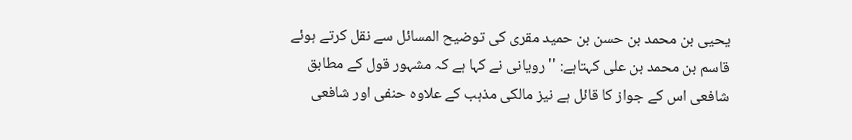یحیی بن محمد بن حسن بن حمید مقری کی توضیح المسائل سے نقل کرتے ہوئے قاسم بن محمد بن علی کہتاہے: '' رویانی نے کہا ہے کہ مشہور قول کے مطابق شافعی اس کے جواز کا قائل ہے نیز مالکی مذہب کے علاوہ حنفی اور شافعی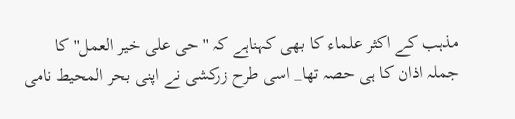مذہب کے اکثر علماء کا بھی کہناہے کہ '' حی علی خیر العمل'' کا جملہ اذان کا ہی حصہ تھا_ اسی طرح زرکشی نے اپنی بحر المحیط نامی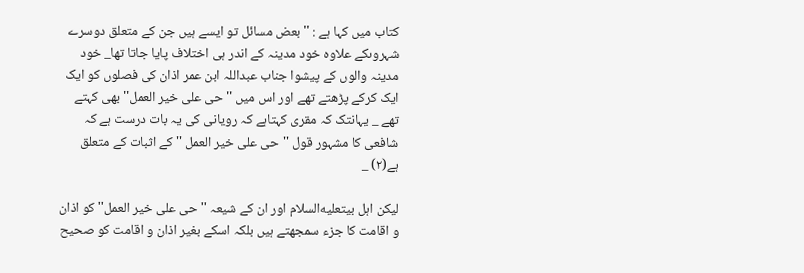کتاب میں کہا ہے : '' بعض مسائل تو ایسے ہیں جن کے متعلق دوسرے شہروںکے علاوہ خود مدینہ کے اندر ہی اختلاف پایا جاتا تھا_ خود مدینہ والوں کے پیشوا جناب عبداللہ ابن عمر اذان کی فصلوں کو ایک ایک کرکے پڑھتے تھے اور اس میں '' حی علی خیر العمل'' بھی کہتے تھے _ یہانتک کہ مقری کہتاہے کہ رویانی کی یہ بات درست ہے کہ شافعی کا مشہور قول ''حی علی خیر العمل '' کے اثبات کے متعلق ہے(۲) _

لیکن اہل بیتعليه‌السلام اور ان کے شیعہ '' حی علی خیر العمل'' کو اذان و اقامت کا جزء سمجھتے ہیں بلکہ اسکے بغیر اذان و اقامت کو صحیح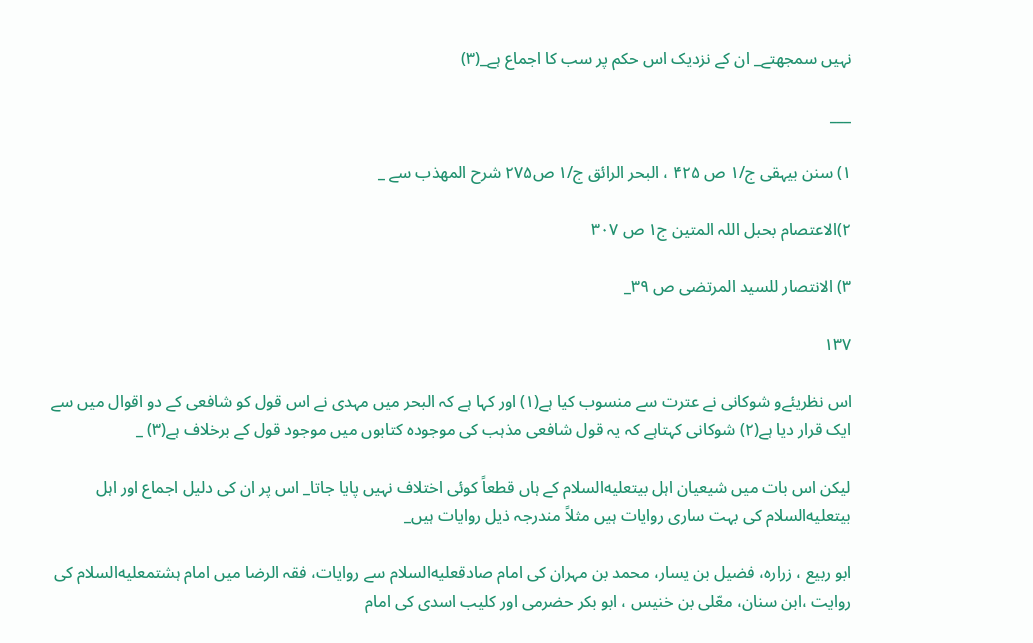نہیں سمجھتے_ ان کے نزدیک اس حکم پر سب کا اجماع ہے_(۳)

___

۱) سنن بیہقی ج/۱ ص ۴۲۵ ، البحر الرائق ج/۱ ص۲۷۵ شرح المھذب سے _

۲)الاعتصام بحبل اللہ المتین ج۱ ص ۳۰۷

۳) الانتصار للسید المرتضی ص ۳۹_

۱۳۷

اس نظریئےو شوکانی نے عترت سے منسوب کیا ہے(۱) اور کہا ہے کہ البحر میں مہدی نے اس قول کو شافعی کے دو اقوال میں سے ایک قرار دیا ہے(۲) شوکانی کہتاہے کہ یہ قول شافعی مذہب کی موجودہ کتابوں میں موجود قول کے برخلاف ہے(۳) _

لیکن اس بات میں شیعیان اہل بیتعليه‌السلام کے ہاں قطعاً کوئی اختلاف نہیں پایا جاتا_ اس پر ان کی دلیل اجماع اور اہل بیتعليه‌السلام کی بہت ساری روایات ہیں مثلاً مندرجہ ذیل روایات ہیں_

ابو ربیع ، زرارہ، فضیل بن یسار، محمد بن مہران کی امام صادقعليه‌السلام سے روایات، فقہ الرضا میں امام ہشتمعليه‌السلام کی روایت ،ابن سنان، معّلی بن خنیس ، ابو بکر حضرمی اور کلیب اسدی کی امام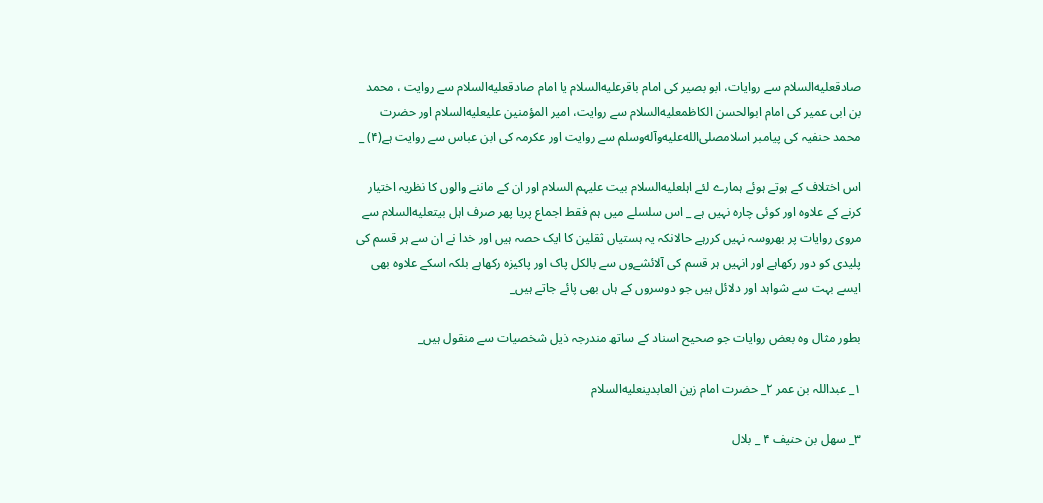صادقعليه‌السلام سے روایات، ابو بصیر کی امام باقرعليه‌السلام یا امام صادقعليه‌السلام سے روایت ، محمد بن ابی عمیر کی امام ابوالحسن الکاظمعليه‌السلام سے روایت، امیر المؤمنین علیعليه‌السلام اور حضرت محمد حنفیہ کی پیامبر اسلامصلى‌الله‌عليه‌وآله‌وسلم سے روایت اور عکرمہ کی ابن عباس سے روایت ہے(۴) _

اس اختلاف کے ہوتے ہوئے ہمارے لئے اہلعليه‌السلام بیت علیہم السلام اور ان کے ماننے والوں کا نظریہ اختیار کرنے کے علاوہ اور کوئی چارہ نہیں ہے _ اس سلسلے میں ہم فقط اجماع پریا پھر صرف اہل بیتعليه‌السلام سے مروی روایات پر بھروسہ نہیں کررہے حالانکہ یہ ہستیاں ثقلین کا ایک حصہ ہیں اور خدا نے ان سے ہر قسم کی پلیدی کو دور رکھاہے اور انہیں ہر قسم کی آلائشےوں سے بالکل پاک اور پاکیزہ رکھاہے بلکہ اسکے علاوہ بھی ایسے بہت سے شواہد اور دلائل ہیں جو دوسروں کے ہاں بھی پائے جاتے ہیں_

بطور مثال وہ بعض روایات جو صحیح اسناد کے ساتھ مندرجہ ذیل شخصیات سے منقول ہیں_

۱_ عبداللہ بن عمر ۲_ حضرت امام زین العابدینعليه‌السلام

۳_ سھل بن حنیف ۴ _ بلال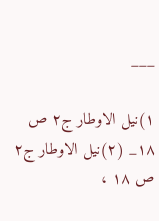___

۱)نیل الاوطار ج۲ ص ۱۸_ (۲)نیل الاوطار ج۲ ص ۱۸ ،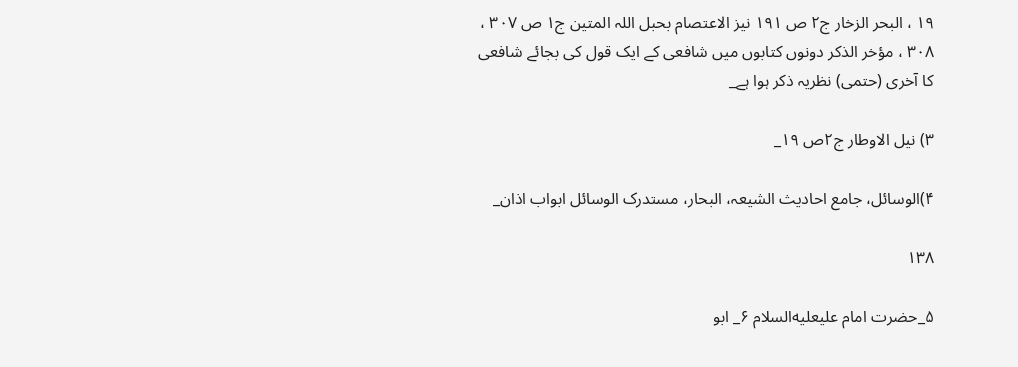۱۹ ، البحر الزخار ج۲ ص ۱۹۱ نیز الاعتصام بحبل اللہ المتین ج۱ ص ۳۰۷ ، ۳۰۸ ، مؤخر الذکر دونوں کتابوں میں شافعی کے ایک قول کی بجائے شافعی کا آخری (حتمی) نظریہ ذکر ہوا ہے_

۳) نیل الاوطار ج۲ص ۱۹_

۴)الوسائل، جامع احادیث الشیعہ، البحار، مستدرک الوسائل ابواب اذان_

۱۳۸

۵_حضرت امام علیعليه‌السلام ۶_ ابو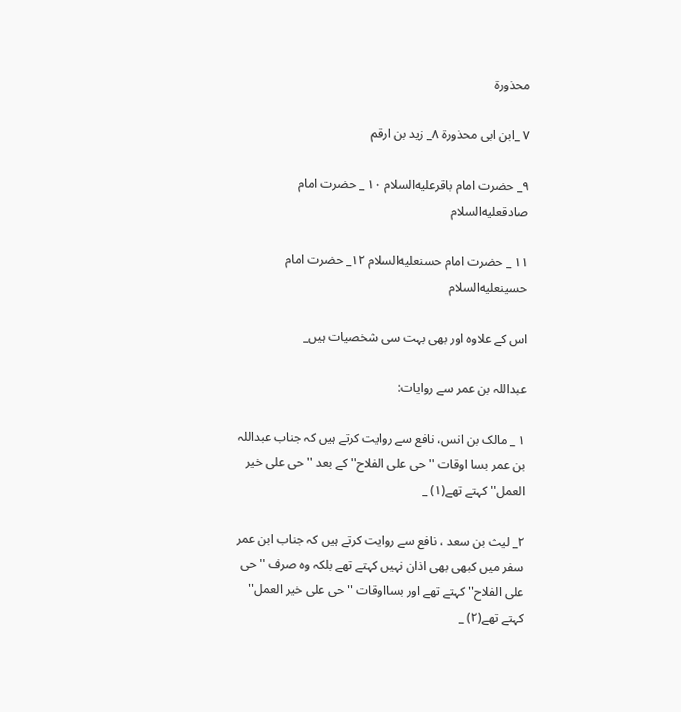محذورة

۷ _ابن ابی محذورة ۸_ زید بن ارقم

۹_ حضرت امام باقرعليه‌السلام ۱۰ _ حضرت امام صادقعليه‌السلام

۱۱ _ حضرت امام حسنعليه‌السلام ۱۲_ حضرت امام حسینعليه‌السلام

اس کے علاوہ اور بھی بہت سی شخصیات ہیں_

عبداللہ بن عمر سے روایات:

۱ _ مالک بن انس، نافع سے روایت کرتے ہیں کہ جناب عبداللہ بن عمر بسا اوقات ''حی علی الفلاح'' کے بعد ''حی علی خیر العمل'' کہتے تھے(۱) _

۲_ لیث بن سعد ، نافع سے روایت کرتے ہیں کہ جناب ابن عمر سفر میں کبھی بھی اذان نہیں کہتے تھے بلکہ وہ صرف ''حی علی الفلاح'' کہتے تھے اور بسااوقات ''حی علی خیر العمل'' کہتے تھے(۲) _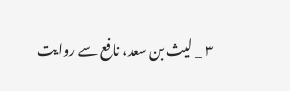۳ _ لیث بن سعد، نافع سے روایت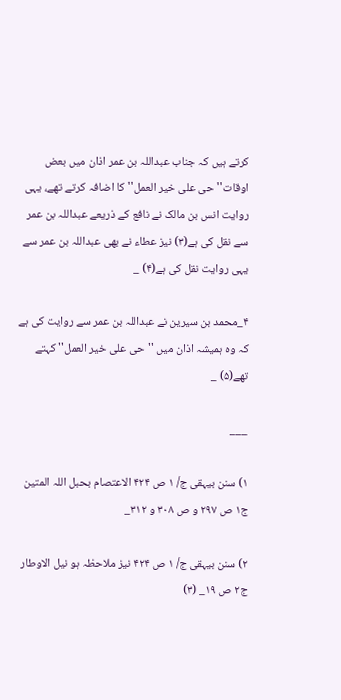کرتے ہیں کہ جناب عبداللہ بن عمر اذان میں بعض اوقات''حی علی خیر العمل'' کا اضافہ کرتے تھے، یہی روایت انس بن مالک نے نافع کے ذریعے عبداللہ بن عمر سے نقل کی ہے(۳) نیز عطاء نے بھی عبداللہ بن عمر سے یہی روایت نقل کی ہے(۴) _

۴_محمد بن سیرین نے عبداللہ بن عمر سے روایت کی ہے کہ وہ ہمیشہ اذان میں ''حی علی خیر العمل'' کہتے تھے(۵) _

___

۱) سنن بیہقی ج/ ۱ ص ۴۲۴ الاعتصام بحبل اللہ المتین ج۱ ص ۲۹۷ و ص ۳۰۸ و ۳۱۲_

۲) سنن بیہقی ج/ ۱ ص ۴۲۴ نیز ملاحظہ ہو نیل الاوطار ج۲ ص ۱۹_ (۳)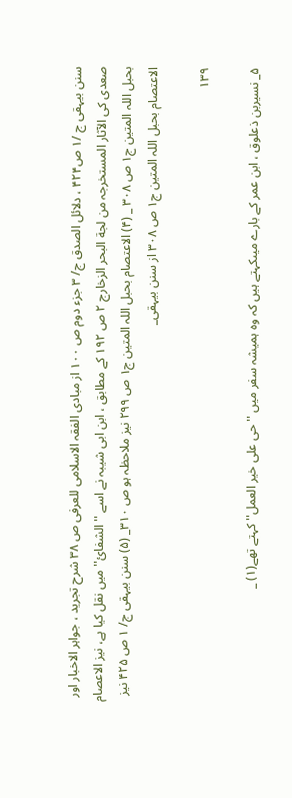سنن بیہقی ج /۱ ص۴۲۴ ، دلائل الصدق ج/ ۳ جزء دوم ص ۱۰۰ از مبادی الفقہ الاسلامی للعرفی ص ۳۸ شرح تجرید ، جواہر الاخبار اور صعدی کی الآثار المستخرجہ من لجة البحر الزخارج ۲ ص ۱۹۲ کے مطابق ، ابن ابی شیبہ نے اسے ''الشفائ'' میں نقل کیا ہے، نیز الاعصام بحبل اللہ المتین ج۱ ص ۳۰۸ _ (۴) الاعتصام بحبل اللہ المتین ج۱ ص ۲۹۹ نیز ملاحظہ ہو ص ۳۱۰_ (۵) سنن بیہقی ج/ ۱ ص ۴۲۵ نیز الاعتصام بحبل اللہ المتین ج۱ ص ۳۰۸ از سنن بیہقی_

۱۳۹

۵_ نسیربن ذعلوق ، ابن عمر کے بارے میںکہتے ہیں کہ وہ ہمیشہ سفر میں '' حی علی خیر العمل'' کہتے تھے(۱) _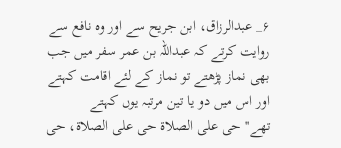۶_ عبدالرزاق، ابن جریح سے اور وہ نافع سے روایت کرتے کہ عبداللہ بن عمر سفر میں جب بھی نماز پڑھتے تو نماز کے لئے اقامت کہتے اور اس میں دو یا تین مرتبہ یوں کہتے تھے''حی علی الصلاة حی علی الصلاة، حی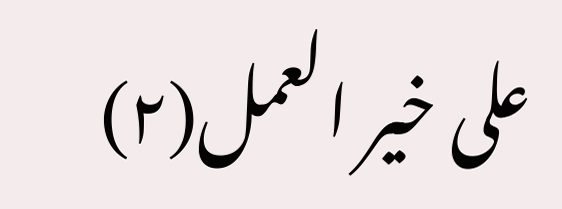علی خیر العمل(۲)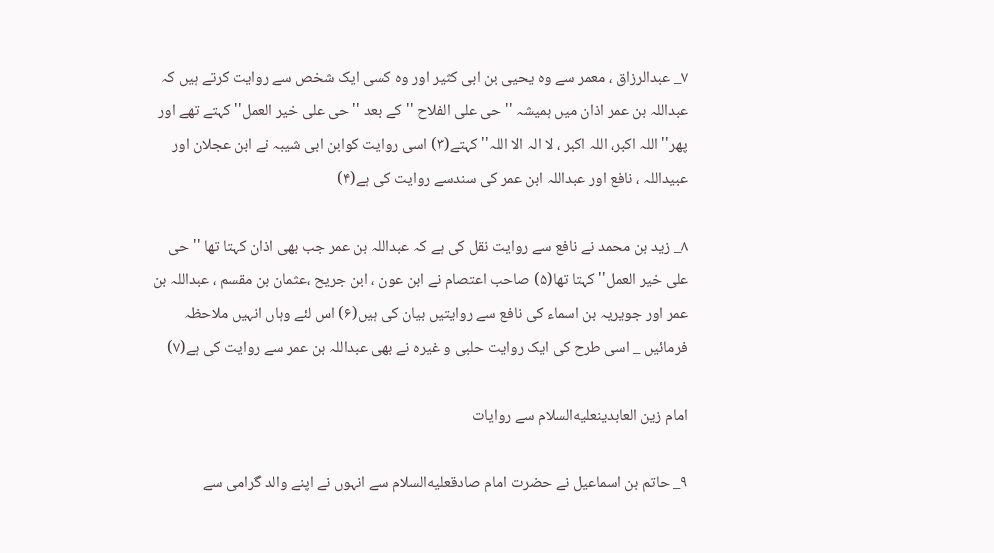۷_ عبدالرزاق ، معمر سے وہ یحیی بن ابی کثیر اور وہ کسی ایک شخص سے روایت کرتے ہیں کہ عبداللہ بن عمر اذان میں ہمیشہ ''حی علی الفلاح ''کے بعد ''حی علی خیر العمل'' کہتے تھے اور پھر'' اللہ اکبر، اللہ اکبر ، لا الہ الا اللہ'' کہتے(۳) اسی روایت کوابن ابی شیبہ نے ابن عجلان اور عبیداللہ ، نافع اور عبداللہ ابن عمر کی سندسے روایت کی ہے(۴)

۸_ زید بن محمد نے نافع سے روایت نقل کی ہے کہ عبداللہ بن عمر جب بھی اذان کہتا تھا '' حی علی خیر العمل'' کہتا تھا(۵) صاحب اعتصام نے ابن عون ، ابن جریح ،عثمان بن مقسم ، عبداللہ بن عمر اور جویریہ بن اسماء کی نافع سے روایتیں بیان کی ہیں(۶) اس لئے وہاں انہیں ملاحظہ فرمائیں _ اسی طرح کی ایک روایت حلبی و غیرہ نے بھی عبداللہ بن عمر سے روایت کی ہے(۷)

امام زین العابدینعليه‌السلام سے روایات

۹_ حاتم بن اسماعیل نے حضرت امام صادقعليه‌السلام سے انہوں نے اپنے والد گرامی سے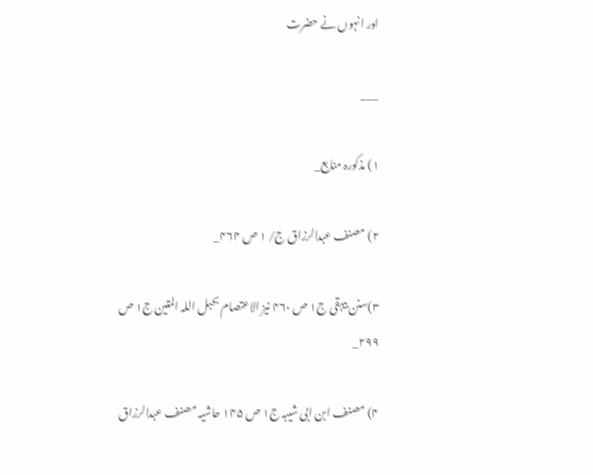اور انہوں نے حضرت

___

۱) مذکورہ منابع_

۲) مصنف عبدالرزاق ج/ ۱ ص ۴۶۴_

۳)سنن بیہقی ج۱ ص ۴۶۰ نیز الاعتصام بحبل اللہ المتین ج۱ ص ۲۹۹_

۴) مصنف ابن ابی شیبہ ج۱ ص ۱۴۵ حاشیہ مصنف عبدالرزاق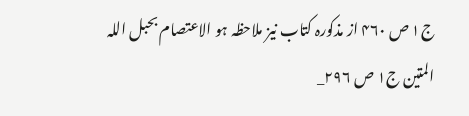ج۱ ص ۴۶۰ از مذکورہ کتاب نیز ملاحظہ ہو الاعتصام بحبل اللہ المتین ج۱ ص ۲۹۶_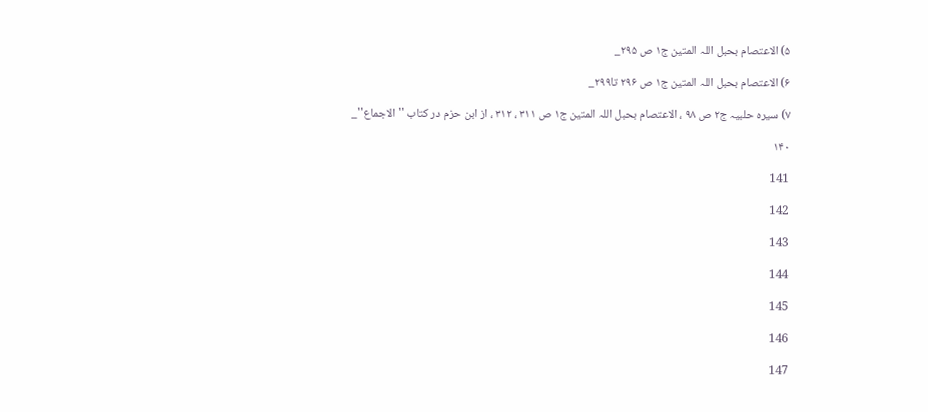۵) الاعتصام بحبل اللہ المتین ج۱ ص ۲۹۵_

۶) الاعتصام بحبل اللہ المتین ج۱ ص ۲۹۶ تا۲۹۹_

۷) سیرہ حلبیہ ج۲ ص ۹۸ ، الاعتصام بحبل اللہ المتین ج۱ ص ۳۱۱ ، ۳۱۲ ، از ابن حزم در کتاب '' الاجماع''_

۱۴۰

141

142

143

144

145

146

147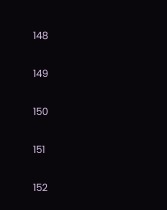148

149

150

151

152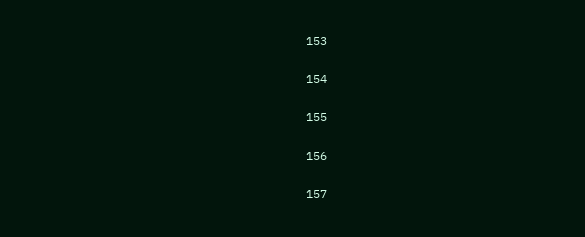153

154

155

156

157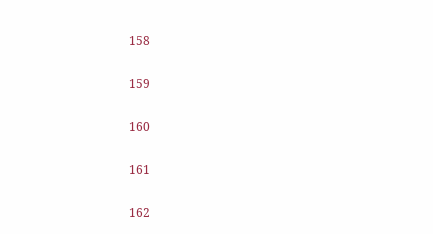158

159

160

161

162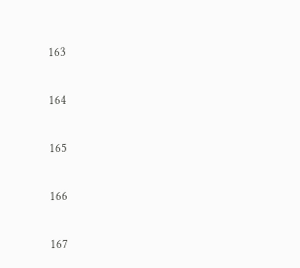163

164

165

166

167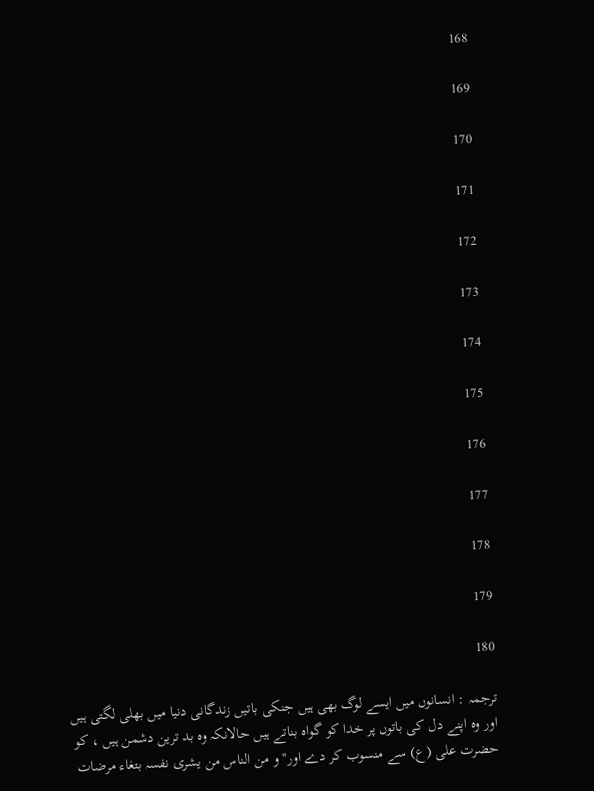168

169

170

171

172

173

174

175

176

177

178

179

180

ترجمہ : انسانوں ميں ايسے لوگ بھى ہيں جنكى باتيں زندگانى دنيا ميں بھلى لگتى ہيں اور وہ اپنے دل كى باتوں پر خدا كو گواہ بناتے ہيں حالانكہ وہ بد ترين دشمن ہيں ، كو حضرت على (ع) سے منسوب كر دے اور'' و من الناس من يشرى نفسہ بتغاء مرضات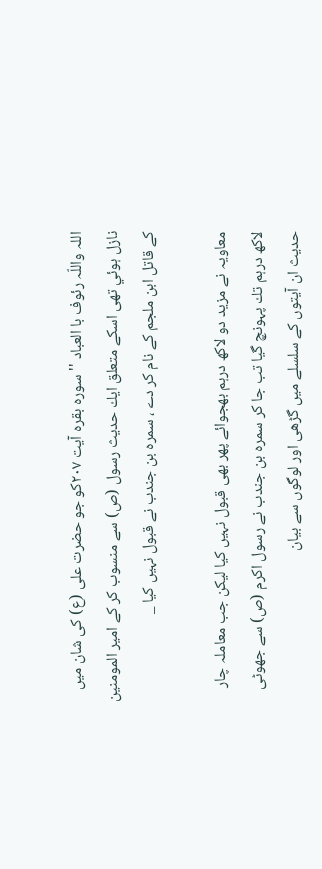اللہ واللّہ رئوف با العباد '' سورہ بقرہ آيت ۲۰۷كو جو حضرت على (ع) كى شان ميں نازل ہوئي تھى اسكے متعلق ايك حديث رسول (ص) سے منسوب كر كے امير المومنين كے قاتل ابن ملجم كے نام كر دے ، سمرہ بن جندب نے قبول نہيں كيا _

معاويہ نے مزيد دو لاكھ درہم بھجوائے پھر بھى قبول نہيں كيا ليكن جب معاملہ چار لاكھ درہم تك پہونچ گيا تب جا كر سمرہ بن جندب نے رسول اكرم (ص) سے جھوٹى حديث ان آيتوں كے سلسلے ميں گڑھى اور لوگوں سے بيان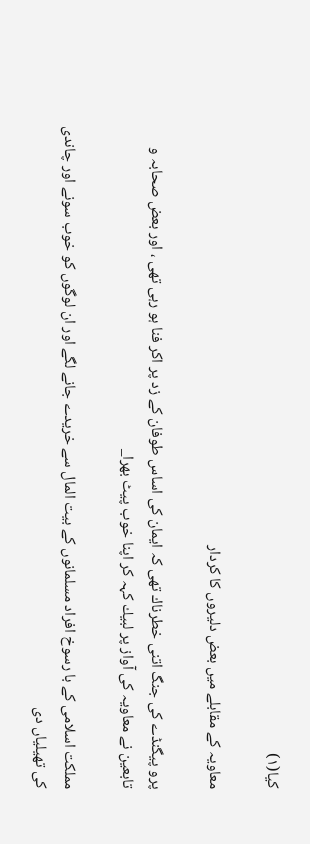كيا(۱)

معاويہ كے مقابلے ميں بعض دليروں كا كردار

پرو پيگنڈے كى جنگ اتنى خطرناك تھى كہ ايمان كى اساس طوفان كے زد پر اكر فنا ہو رہى تھى ، اور بعض صحابہ و تابعين نے معاويہ كى آواز پر لبيك كہہ كر اپنا خوب پيٹ بھرا_

مملكت اسلامى كے با رسوخ افراد مسلمانوں كے بيت المال سے خريدے جانے لگے اور ان لوگوں كو خوب سونے اور چاندى كى تھيلياں دى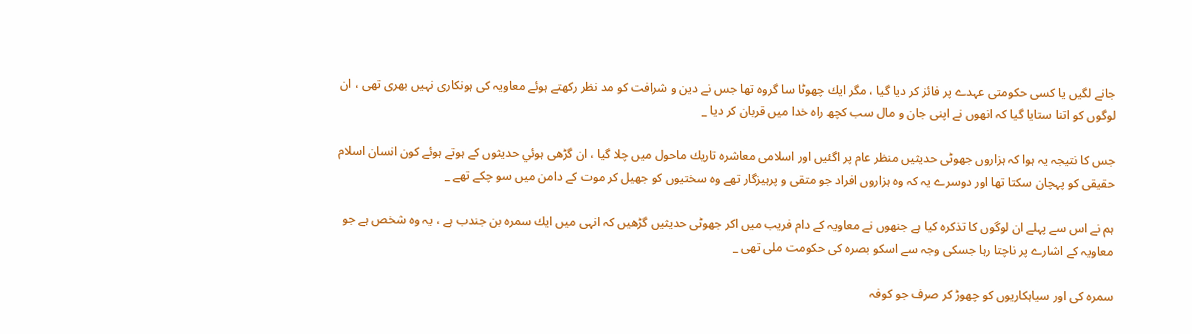جانے لگيں يا كسى حكومتى عہدے پر فائز كر ديا گيا ، مگر ايك چھوٹا سا گروہ تھا جس نے دين و شرافت كو مد نظر ركھتے ہوئے معاويہ كى ہونكارى نہيں بھرى تھى ، ان لوگوں كو اتنا ستايا گيا كہ انھوں نے اپنى جان و مال سب كچھ راہ خدا ميں قربان كر ديا _

جس كا نتيجہ يہ ہوا كہ ہزاروں جھوٹى حديثيں منظر عام پر اگئيں اور اسلامى معاشرہ تاريك ماحول ميں چلا گيا ، ان گڑھى ہوئي حديثوں كے ہوتے ہوئے كون انسان اسلام حقيقى كو پہچان سكتا تھا اور دوسرے يہ كہ وہ ہزاروں افراد جو متقى و پرہيزگار تھے وہ سختيوں كو جھيل كر موت كے دامن ميں سو چكے تھے _

ہم نے اس سے پہلے ان لوگوں كا تذكرہ كيا ہے جنھوں نے معاويہ كے دام فريب ميں اكر جھوٹى حديثيں گڑھيں كہ انہى ميں ايك سمرہ بن جندب ہے ، يہ وہ شخص ہے جو معاويہ كے اشارے پر ناچتا رہا جسكى وجہ سے اسكو بصرہ كى حكومت ملى تھى _

سمرہ كى اور سياہكاريوں كو چھوڑ كر صرف جو كوفہ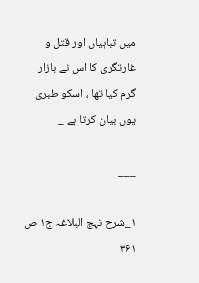ميں تباہياں اور قتل و غارتگرى كا اس نے بازار گرم كيا تھا ، اسكو طبرى يوں بيان كرتا ہے _

___

۱_شرح نہج البلاغہ ج۱ ص ۳۶۱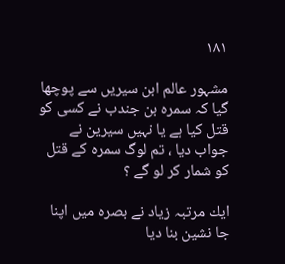۱۸۱

مشہور عالم ابن سيريں سے پوچھا گيا كہ سمرہ بن جندب نے كسى كو قتل كيا ہے يا نہيں سيرين نے جواب ديا ، تم لوگ سمرہ كے قتل كو شمار كر لو گے ؟

ايك مرتبہ زياد نے بصرہ ميں اپنا جا نشين بنا ديا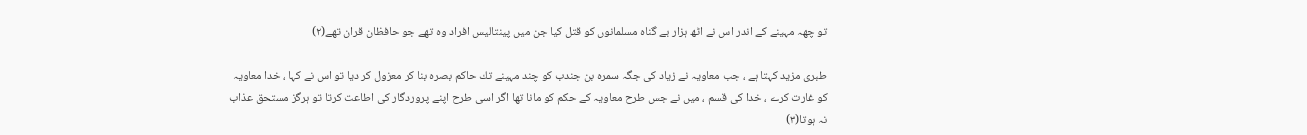تو چھہ مہينے كے اندر اس نے اٹھ ہزار بے گناہ مسلمانوں كو قتل كيا جن ميں پينتاليس افراد وہ تھے جو حافظان قران تھے(۲)

طبرى مزيد كہتا ہے ، جب معاويہ نے زياد كى جگہ سمرہ بن جندب كو چند مہينے تك حاكم بصرہ بنا كر معزول كر ديا تو اس نے كہا ، خدا معاويہ كو غارت كرے ، خدا كى قسم ، ميں نے جس طرح معاويہ كے حكم كو مانا تھا اگر اسى طرح اپنے پروردگار كى اطاعت كرتا تو ہرگز مستحق عذاب نہ ہوتا(۳)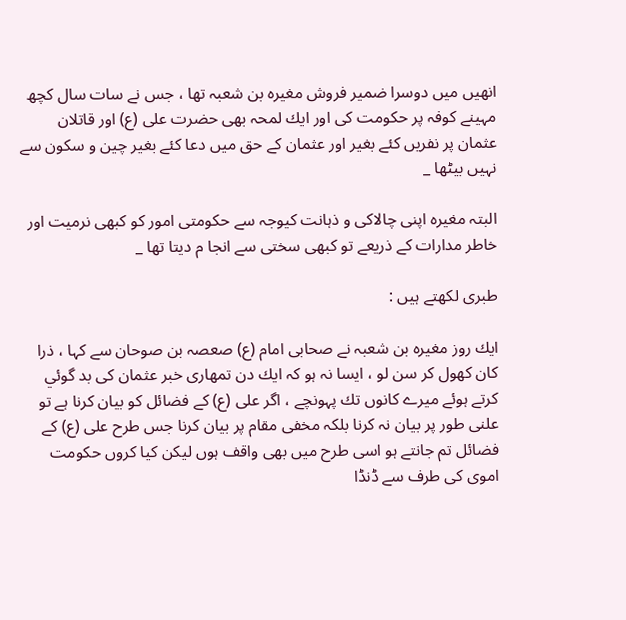انھيں ميں دوسرا ضمير فروش مغيرہ بن شعبہ تھا ، جس نے سات سال كچھ مہينے كوفہ پر حكومت كى اور ايك لمحہ بھى حضرت على (ع) اور قاتلان عثمان پر نفريں كئے بغير اور عثمان كے حق ميں دعا كئے بغير چين و سكون سے نہيں بيٹھا _

البتہ مغيرہ اپنى چالاكى و ذہانت كيوجہ سے حكومتى امور كو كبھى نرميت اور خاطر مدارات كے ذريعے تو كبھى سختى سے انجا م ديتا تھا _

طبرى لكھتے ہيں :

ايك روز مغيرہ بن شعبہ نے صحابى امام (ع) صعصہ بن صوحان سے كہا ، ذرا كان كھول كر سن لو ، ايسا نہ ہو كہ ايك دن تمھارى خبر عثمان كى بد گوئي كرتے ہوئے ميرے كانوں تك پہونچے ، اگر على (ع) كے فضائل كو بيان كرنا ہے تو علنى طور پر بيان نہ كرنا بلكہ مخفى مقام پر بيان كرنا جس طرح على (ع) كے فضائل تم جانتے ہو اسى طرح ميں بھى واقف ہوں ليكن كيا كروں حكومت اموى كى طرف سے ڈنڈا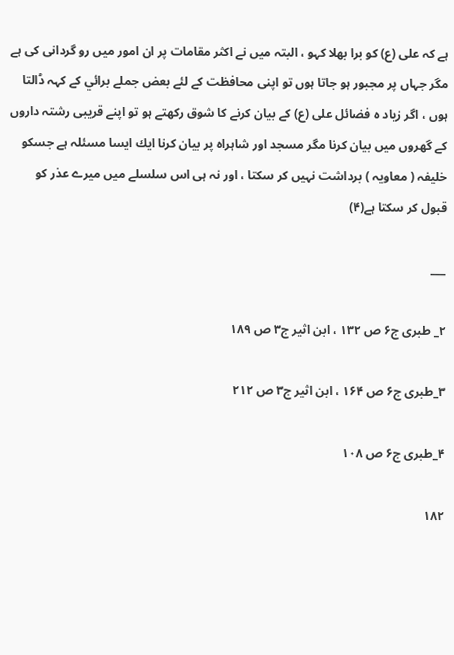ہے كہ على (ع) كو برا بھلا كہو ، البتہ ميں نے اكثر مقامات پر ان امور ميں رو گردانى كى ہے مگر جہاں پر مجبور ہو جاتا ہوں تو اپنى محافظت كے لئے بعض جملے برائي كے كہہ ڈالتا ہوں ، اگر زياد ہ فضائل على (ع) كے بيان كرنے كا شوق ركھتے ہو تو اپنے قريبى رشتہ داروں كے گھروں ميں بيان كرنا مگر مسجد اور شاہراہ پر بيان كرنا ايك ايسا مسئلہ ہے جسكو خليفہ ( معاويہ ) برداشت نہيں كر سكتا ، اور نہ ہى اس سلسلے ميں ميرے عذر كو قبول كر سكتا ہے(۴)

___

۲_ طبرى ج۶ ص ۱۳۲ ، ابن اثير ج۳ ص ۱۸۹

۳_طبرى ج۶ ص ۱۶۴ ، ابن اثير ج۳ ص ۲۱۲

۴_طبرى ج۶ ص ۱۰۸

۱۸۲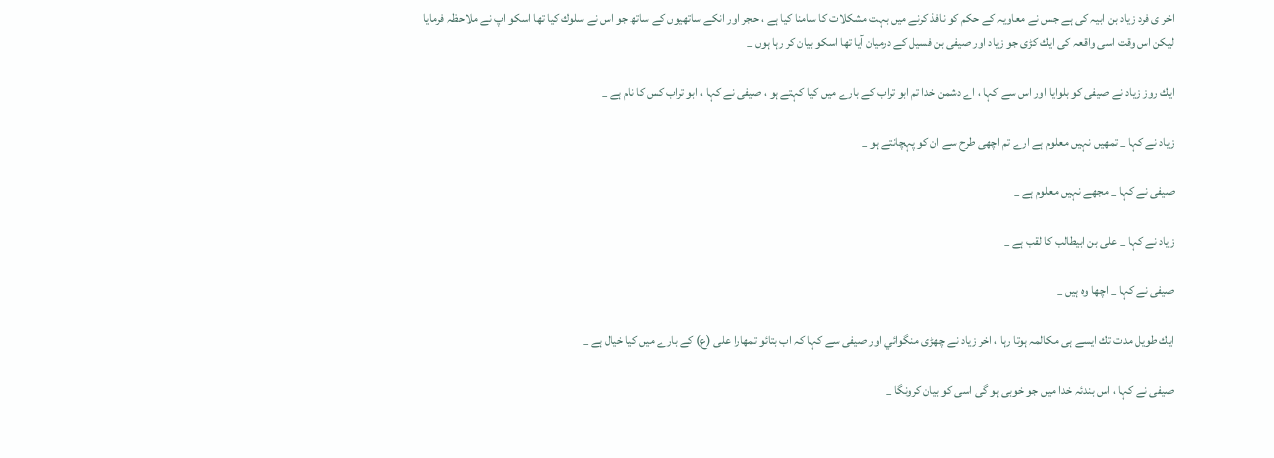اخر ى فرد زياد بن ابيہ كى ہے جس نے معاويہ كے حكم كو نافذ كرنے ميں بہت مشكلات كا سامنا كيا ہے ، حجر اور انكے ساتھيوں كے ساتھ جو اس نے سلوك كيا تھا اسكو اپ نے ملاحظہ فرمايا ليكن اس وقت اسى واقعہ كى ايك كڑى جو زياد اور صيفى بن فسيل كے درميان آيا تھا اسكو بيان كر رہا ہوں _

ايك روز زياد نے صيفى كو بلوايا اور اس سے كہا ، اے دشمن خدا تم ابو تراب كے بارے ميں كيا كہتے ہو ، صيفى نے كہا ، ابو تراب كس كا نام ہے _

زياد نے كہا _ تمھيں نہيں معلوم ہے ارے تم اچھى طرح سے ان كو پہچانتے ہو _

صيفى نے كہا _ مجھے نہيں معلوم ہے _

زياد نے كہا _ على بن ابيطالب كا لقب ہے _

صيفى نے كہا _ اچھا وہ ہيں _

ايك طويل مدت تك ايسے ہى مكالمہ ہوتا رہا ، اخر زياد نے چھڑى منگوائي اور صيفى سے كہا كہ اب بتائو تمھارا على (ع) كے بارے ميں كيا خيال ہے _

صيفى نے كہا ، اس بندئہ خدا ميں جو خوبى ہو گى اسى كو بيان كرونگا _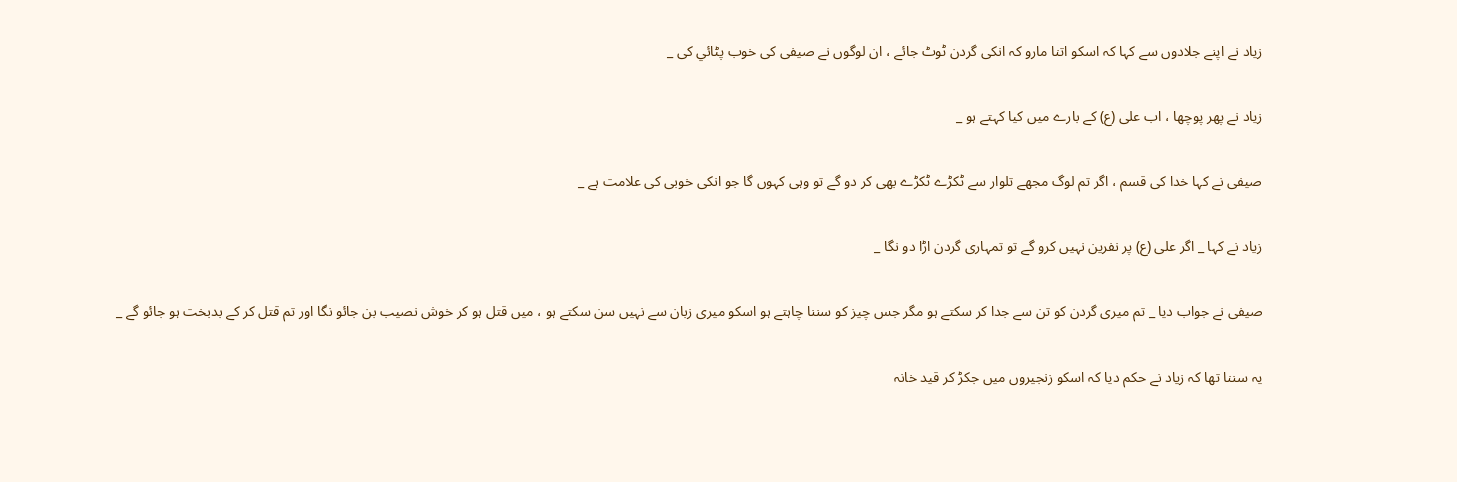زياد نے اپنے جلادوں سے كہا كہ اسكو اتنا مارو كہ انكى گردن ٹوٹ جائے ، ان لوگوں نے صيفى كى خوب پٹائي كى _

زياد نے پھر پوچھا ، اب على (ع) كے بارے ميں كيا كہتے ہو _

صيفى نے كہا خدا كى قسم ، اگر تم لوگ مجھے تلوار سے ٹكڑے ٹكڑے بھى كر دو گے تو وہى كہوں گا جو انكى خوبى كى علامت ہے _

زياد نے كہا _ اگر على (ع) پر نفرين نہيں كرو گے تو تمہارى گردن اڑا دو نگا _

صيفى نے جواب ديا _ تم ميرى گردن كو تن سے جدا كر سكتے ہو مگر جس چيز كو سننا چاہتے ہو اسكو ميرى زبان سے نہيں سن سكتے ہو ، ميں قتل ہو كر خوش نصيب بن جائو نگا اور تم قتل كر كے بدبخت ہو جائو گے _

يہ سننا تھا كہ زياد نے حكم ديا كہ اسكو زنجيروں ميں جكڑ كر قيد خانہ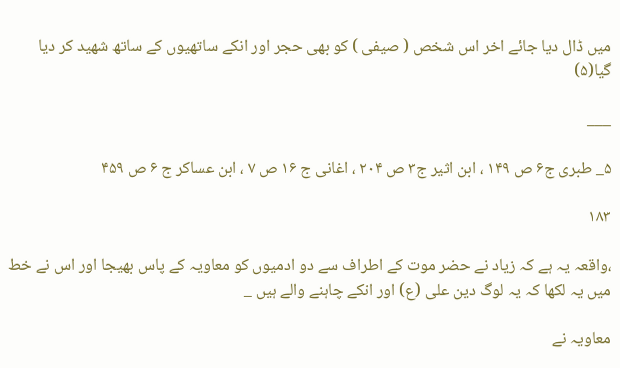ميں ڈال ديا جائے اخر اس شخص ( صيفى ) كو بھى حجر اور انكے ساتھيوں كے ساتھ شھيد كر ديا گيا(۵)

___

۵_ طبرى ج۶ ص ۱۴۹ ، ابن اثير ج۳ ص ۲۰۴ ، اغانى ج ۱۶ ص ۷ ، ابن عساكر ج ۶ ص ۴۵۹

۱۸۳

،واقعہ يہ ہے كہ زياد نے حضر موت كے اطراف سے دو ادميوں كو معاويہ كے پاس بھيجا اور اس نے خط ميں يہ لكھا كہ يہ لوگ دين على (ع) اور انكے چاہنے والے ہيں _

معاويہ نے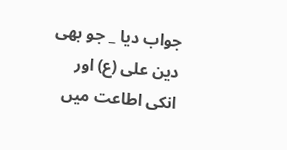جواب ديا _ جو بھى دين على (ع) اور انكى اطاعت ميں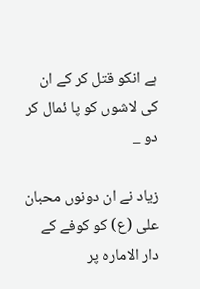ہے انكو قتل كر كے ان كى لاشوں كو پا ئمال كر دو _

زياد نے ان دونوں محبان على (ع) كو كوفے كے دار الامارہ پر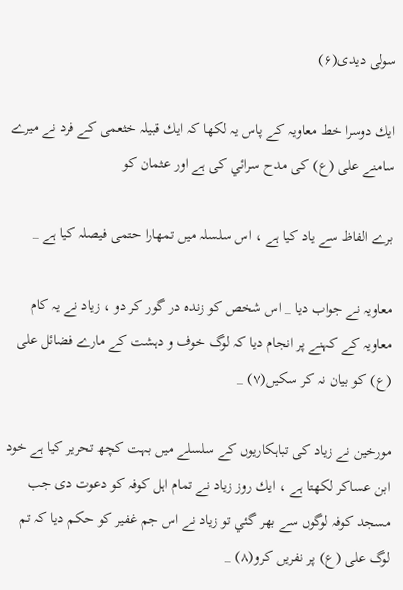سولى ديدى(۶)

ايك دوسرا خط معاويہ كے پاس يہ لكھا كہ ايك قبيلہ خثعمى كے فرد نے ميرے سامنے على (ع) كى مدح سرائي كى ہے اور عثمان كو

برے الفاظ سے ياد كيا ہے ، اس سلسلہ ميں تمھارا حتمى فيصلہ كيا ہے _

معاويہ نے جواب ديا _ اس شخص كو زندہ در گور كر دو ، زياد نے يہ كام معاويہ كے كہنے پر انجام ديا كہ لوگ خوف و دہشت كے مارے فضائل على (ع) كو بيان نہ كر سكيں(۷) _

مورخين نے زياد كى تباہكاريوں كے سلسلے ميں بہت كچھ تحرير كيا ہے خود ابن عساكر لكھتا ہے ، ايك روز زياد نے تمام اہل كوفہ كو دعوت دى جب مسجد كوفہ لوگوں سے بھر گئي تو زياد نے اس جم غفير كو حكم ديا كہ تم لوگ على (ع) پر نفريں كرو(۸) _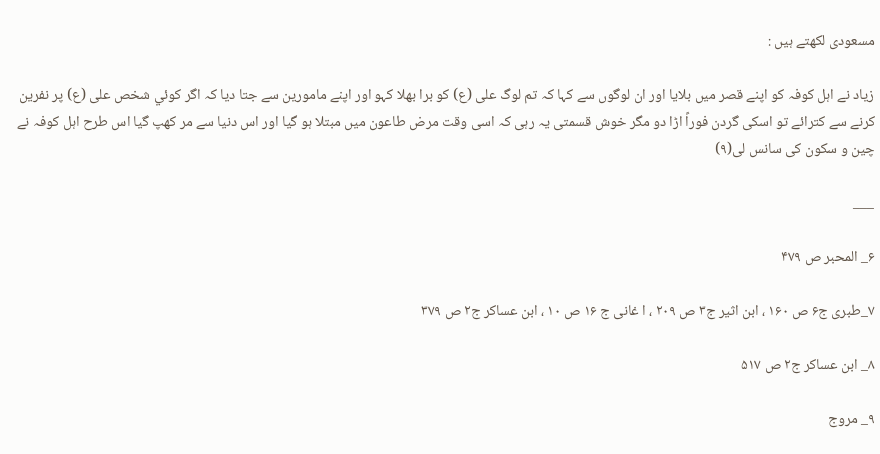مسعودى لكھتے ہيں :

زياد نے اہل كوفہ كو اپنے قصر ميں بلايا اور ان لوگوں سے كہا كہ تم لوگ على (ع) كو برا بھلا كہو اور اپنے مامورين سے جتا ديا كہ اگر كوئي شخص على (ع) پر نفرين كرنے سے كترائے تو اسكى گردن فوراً اڑا دو مگر خوش قسمتى يہ رہى كہ اسى وقت مرض طاعون ميں مبتلا ہو گيا اور اس دنيا سے مر كھپ گيا اس طرح اہل كوفہ نے چين و سكون كى سانس لى(۹)

___

۶_ المحبر ص ۴۷۹

۷_طبرى ج۶ ص ۱۶۰ ، ابن اثير ج۳ ص ۲۰۹ ، ا غانى ج ۱۶ ص ۱۰ ، ابن عساكر ج۲ ص ۳۷۹

۸_ ابن عساكر ج۲ ص ۵۱۷

۹_ مروج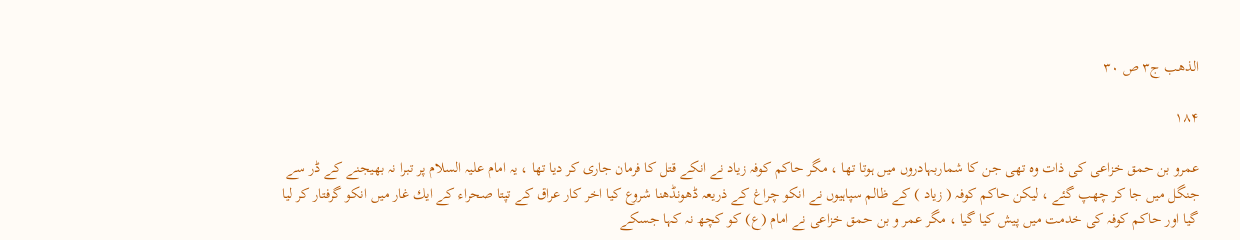الذھب ج۳ ص ۳۰

۱۸۴

عمرو بن حمق خزاعى كى ذات وہ تھى جن كا شماربہادروں ميں ہوتا تھا ، مگر حاكم كوفہ زياد نے انكے قتل كا فرمان جارى كر ديا تھا ، يہ امام عليہ السلام پر تبرا نہ بھيجنے كے ڈر سے جنگل ميں جا كر چھپ گئے ، ليكن حاكم كوفہ ( زياد ) كے ظالم سپاہيوں نے انكو چراغ كے ذريعہ ڈھونڈھنا شروع كيا اخر كار عراق كے تپتا صحراء كے ايك غار ميں انكو گرفتار كر ليا گيا اور حاكم كوفہ كى خدمت ميں پيش كيا گيا ، مگر عمر و بن حمق خزاعى نے امام (ع) كو كچھ نہ كہا جسكے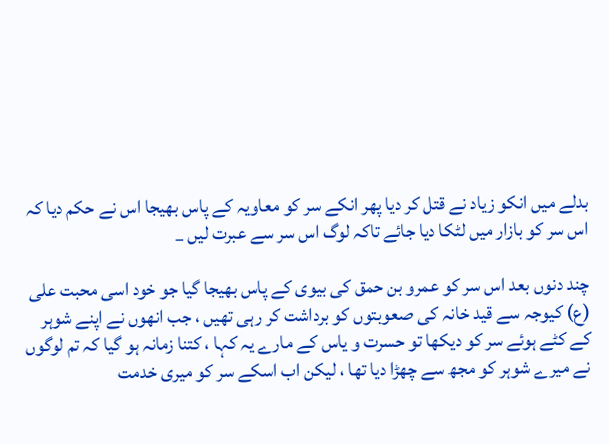بدلے ميں انكو زياد نے قتل كر ديا پھر انكے سر كو معاويہ كے پاس بھيجا اس نے حكم ديا كہ اس سر كو بازار ميں لٹكا ديا جائے تاكہ لوگ اس سر سے عبرت ليں _

چند دنوں بعد اس سر كو عمرو بن حمق كى بيوى كے پاس بھيجا گيا جو خود اسى محبت على (ع) كيوجہ سے قيد خانہ كى صعوبتوں كو برداشت كر رہى تھيں ، جب انھوں نے اپنے شوہر كے كٹے ہوئے سر كو ديكھا تو حسرت و ياس كے مارے يہ كہا ، كتنا زمانہ ہو گيا كہ تم لوگوں نے ميرے شوہر كو مجھ سے چھڑا ديا تھا ، ليكن اب اسكے سر كو ميرى خدمت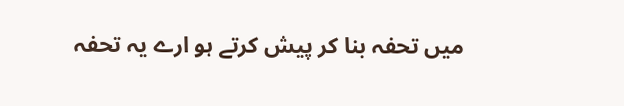ميں تحفہ بنا كر پيش كرتے ہو ارے يہ تحفہ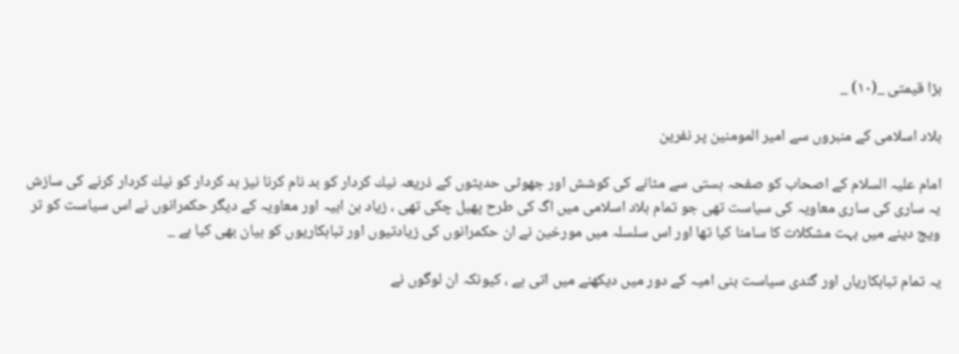بڑا قيمتى _(۱۰) _

بلاد اسلامى كے منبروں سے امير المومنين پر نفرين

امام عليہ السلام كے اصحاب كو صفحہ ہستى سے مٹانے كى كوشش اور جھوٹى حديثوں كے ذريعہ نيك كردار كو بد نام كرنا نيز بد كردار كو نيك كردار كرنے كى سازش يہ سارى كى سارى معاويہ كى سياست تھى جو تمام بلاد اسلامى ميں اگ كى طرح پھيل چكى تھى ، زياد بن ابيہ اور معاويہ كے ديگر حكمرانوں نے اس سياست كو تر ويج دينے ميں بہت مشكلات كا سامنا كيا تھا اور اس سلسلہ ميں مورخين نے ان حكمرانوں كى زيادتيوں اور تباہكاريوں كو بيان بھى كيا ہے _

يہ تمام تباہكارياں اور گندى سياست بنى اميہ كے دور ميں ديكھنے ميں اتى ہے ، كيونكہ ان لوگوں نے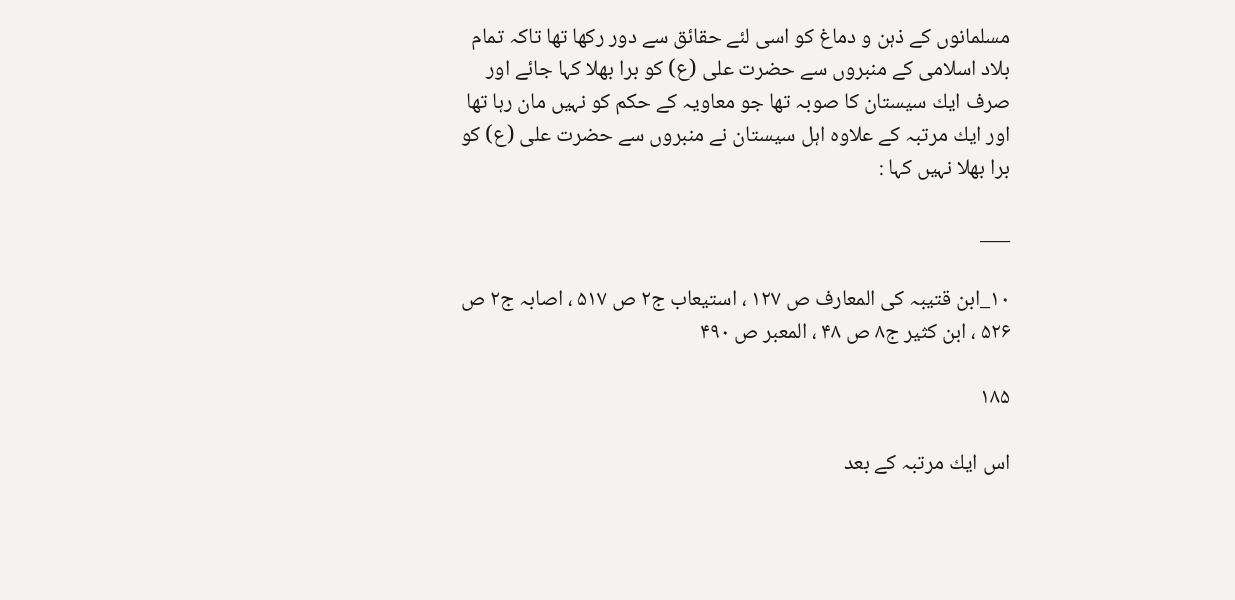مسلمانوں كے ذہن و دماغ كو اسى لئے حقائق سے دور ركھا تھا تاكہ تمام بلاد اسلامى كے منبروں سے حضرت على (ع) كو برا بھلا كہا جائے اور صرف ايك سيستان كا صوبہ تھا جو معاويہ كے حكم كو نہيں مان رہا تھا اور ايك مرتبہ كے علاوہ اہل سيستان نے منبروں سے حضرت على (ع) كو برا بھلا نہيں كہا :

___

۱۰_ابن قتيبہ كى المعارف ص ۱۲۷ ، استيعاب ج۲ ص ۵۱۷ ، اصابہ ج۲ ص ۵۲۶ ، ابن كثير ج۸ ص ۴۸ ، المعبر ص ۴۹۰

۱۸۵

اس ايك مرتبہ كے بعد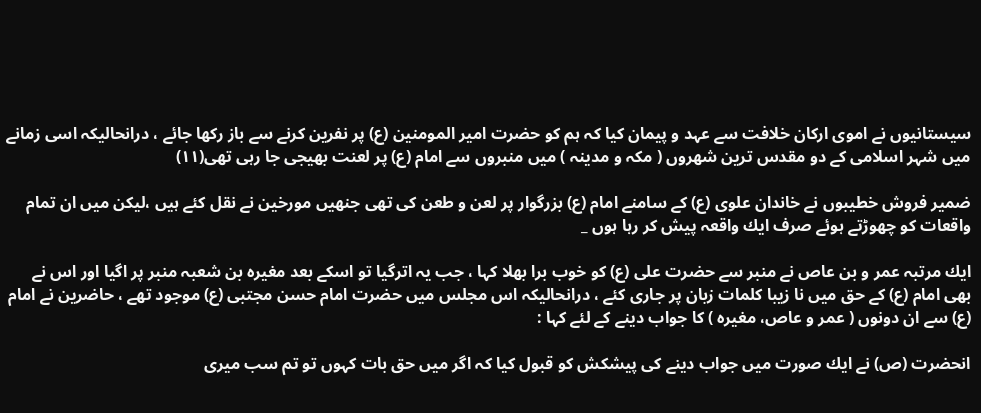سيستانيوں نے اموى اركان خلافت سے عہد و پيمان كيا كہ ہم كو حضرت امير المومنين (ع) پر نفرين كرنے سے باز ركھا جائے ، درانحاليكہ اسى زمانے ميں شہر اسلامى كے دو مقدس ترين شھروں ( مكہ و مدينہ ) ميں منبروں سے امام (ع) پر لعنت بھيجى جا رہى تھى(۱۱)

ضمير فروش خطيبوں نے خاندان علوى (ع) كے سامنے امام (ع) بزرگوار پر لعن و طعن كى تھى جنھيں مورخين نے نقل كئے ہيں ،ليكن ميں ان تمام واقعات كو چھوڑتے ہوئے صرف ايك واقعہ پيش كر رہا ہوں _

ايك مرتبہ عمر و بن عاص نے منبر سے حضرت على (ع) كو خوب برا بھلا كہا ، جب يہ اترگيا تو اسكے بعد مغيرہ بن شعبہ منبر پر اگيا اور اس نے بھى امام (ع) كے حق ميں نا زيبا كلمات زبان پر جارى كئے ، درانحاليكہ اس مجلس ميں حضرت امام حسن مجتبى (ع) موجود تھے ، حاضرين نے امام (ع) سے ان دونوں ( عمر و عاص، مغيرہ ) كا جواب دينے كے لئے كہا :

انحضرت (ص) نے ايك صورت ميں جواب دينے كى پيشكش كو قبول كيا كہ اگر ميں حق بات كہوں تو تم سب ميرى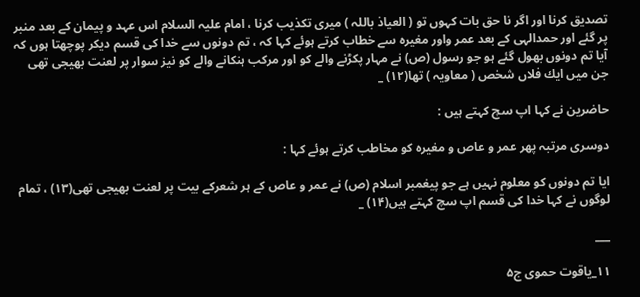تصديق كرنا اور اگر نا حق بات كہوں تو ( العياذ باللہ ) ميرى تكذيب كرنا ، امام عليہ السلام اس عہد و پيمان كے بعد منبر پر گئے اور حمدالہى كے بعد عمر واور مغيرہ سے خطاب كرتے ہوئے كہا كہ ، تم دونوں سے خدا كى قسم ديكر پوچھتا ہوں كہ آيا تم دونوں بھول گئے ہو جو رسول (ص) نے مہار پكڑنے والے كو اور مركب ہنكانے والے كو نيز سوار پر لعنت بھيجى تھى جن ميں ايك فلاں شخص ( معاويہ ) تھا(۱۲) _

حاضرين نے كہا اپ سچ كہتے ہيں :

دوسرى مرتبہ پھر عمر و عاص و مغيرہ كو مخاطب كرتے ہوئے كہا :

ايا تم دونوں كو معلوم نہيں ہے جو پيغمبر اسلام (ص) نے عمر و عاص كے ہر شعركے بيت پر لعنت بھيجى تھى(۱۳) ، تمام لوگوں نے كہا خدا كى قسم اپ سچ كہتے ہيں(۱۴) _

___

۱۱_ياقوت حموى ج۵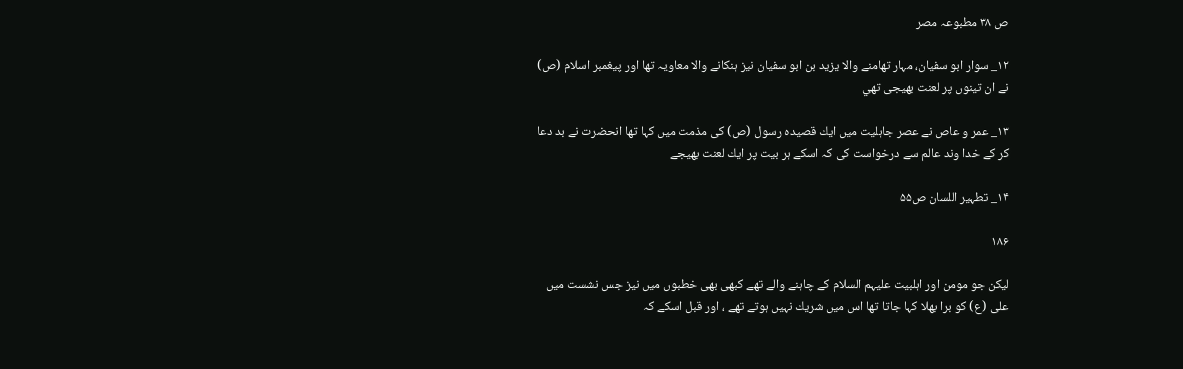ص ۳۸ مطبوعہ مصر

۱۲_ سوار ابو سفيان، مہار تھامنے والا يزيد بن ابو سفيان نيز ہنكانے والا معاويہ تھا اور پيغمبر اسلام (ص) نے ان تينوں پر لعنت بھيجى تھي

۱۳_ عمر و عاص نے عصر جاہليت ميں ايك قصيدہ رسول (ص) كى مذمت ميں كہا تھا انحضرت نے بد دعا كر كے خدا وند عالم سے درخواست كى كہ اسكے ہر بيت پر ايك لعنت بھيجے

۱۴_ تطہير اللسان ص۵۵

۱۸۶

ليكن جو مومن اور اہلبيت عليہم السلام كے چاہنے والے تھے كبھى بھى خطبوں ميں نيز جس نشست ميں على (ع) كو برا بھلا كہا جاتا تھا اس ميں شريك نہيں ہوتے تھے ، اور قبل اسكے كہ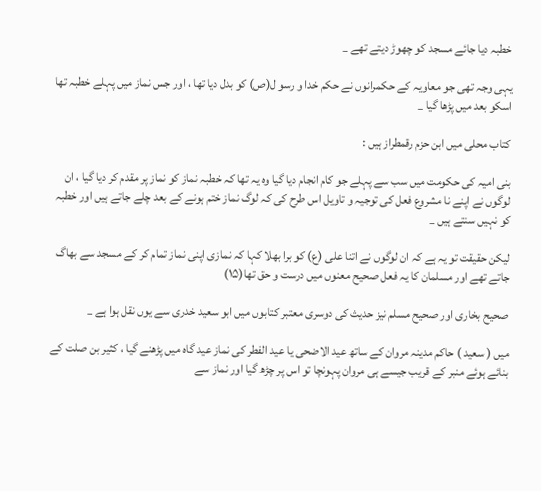خطبہ ديا جائے مسجد كو چھوڑ ديتے تھے _

يہى وجہ تھى جو معاويہ كے حكمرانوں نے حكم خدا و رسو ل(ص) كو بدل ديا تھا ، اور جس نماز ميں پہلے خطبہ تھا اسكو بعد ميں پڑھا گيا _

كتاب محلى ميں ابن حزم رقمطراز ہيں :

بنى اميہ كى حكومت ميں سب سے پہلے جو كام انجام ديا گيا وہ يہ تھا كہ خطبہ نماز كو نماز پر مقدم كر ديا گيا ، ان لوگوں نے اپنے نا مشروع فعل كى توجيہ و تاويل اس طرح كى كہ لوگ نماز ختم ہونے كے بعد چلے جاتے ہيں اور خطبہ كو نہيں سنتے ہيں _

ليكن حقيقت تو يہ ہے كہ ان لوگوں نے اتنا على (ع) كو برا بھلا كہا كہ نمازى اپنى نماز تمام كر كے مسجد سے بھاگ جاتے تھے اور مسلمان كا يہ فعل صحيح معنوں ميں درست و حق تھا(۱۵)

صحيح بخارى اور صحيح مسلم نيز حديث كى دوسرى معتبر كتابوں ميں ابو سعيد خدرى سے يوں نقل ہوا ہے _

ميں ( سعيد ) حاكم مدينہ مروان كے ساتھ عيد الاضحى يا عيد الفطر كى نماز عيد گاہ ميں پڑھنے گيا ، كثير بن صلت كے بنائے ہوئے منبر كے قريب جيسے ہى مروان پہونچا تو اس پر چڑھ گيا اور نماز سے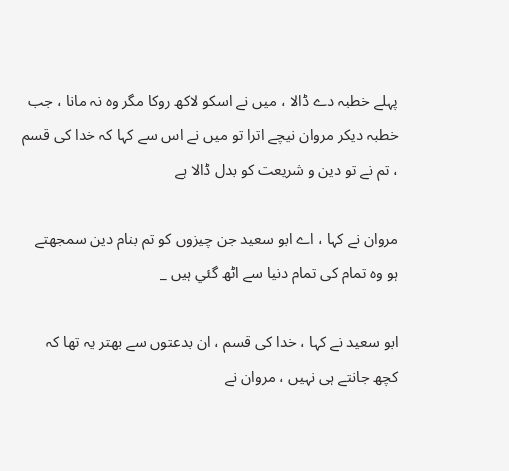پہلے خطبہ دے ڈالا ، ميں نے اسكو لاكھ روكا مگر وہ نہ مانا ، جب خطبہ ديكر مروان نيچے اترا تو ميں نے اس سے كہا كہ خدا كى قسم ، تم نے تو دين و شريعت كو بدل ڈالا ہے

مروان نے كہا ، اے ابو سعيد جن چيزوں كو تم بنام دين سمجھتے ہو وہ تمام كى تمام دنيا سے اٹھ گئي ہيں _

ابو سعيد نے كہا ، خدا كى قسم ، ان بدعتوں سے بھتر يہ تھا كہ كچھ جانتے ہى نہيں ، مروان نے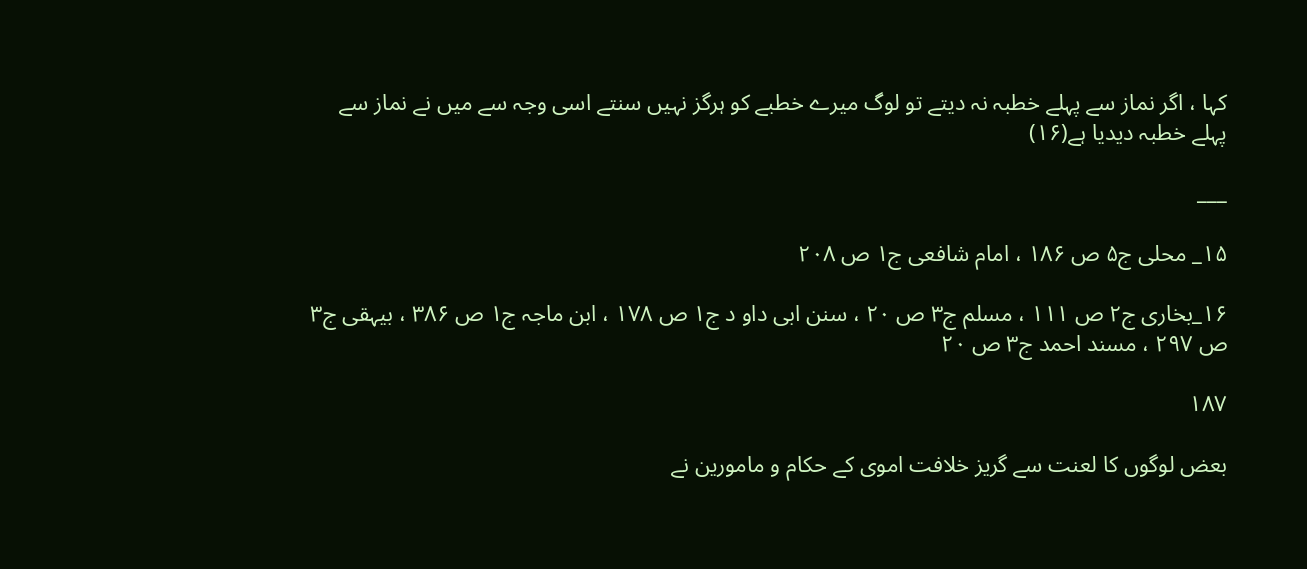كہا ، اگر نماز سے پہلے خطبہ نہ ديتے تو لوگ ميرے خطبے كو ہرگز نہيں سنتے اسى وجہ سے ميں نے نماز سے پہلے خطبہ ديديا ہے(۱۶)

___

۱۵_ محلى ج۵ ص ۱۸۶ ، امام شافعى ج۱ ص ۲۰۸

۱۶_بخارى ج۲ ص ۱۱۱ ، مسلم ج۳ ص ۲۰ ، سنن ابى داو د ج۱ ص ۱۷۸ ، ابن ماجہ ج۱ ص ۳۸۶ ، بيہقى ج۳ ص ۲۹۷ ، مسند احمد ج۳ ص ۲۰

۱۸۷

بعض لوگوں كا لعنت سے گريز خلافت اموى كے حكام و مامورين نے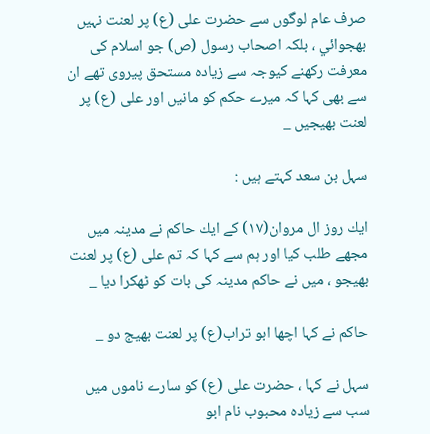صرف عام لوگوں سے حضرت على (ع) پر لعنت نہيں بھجوائي ، بلكہ اصحاب رسول (ص) جو اسلام كى معرفت ركھنے كيوجہ سے زيادہ مستحق پيروى تھے ان سے بھى كہا كہ ميرے حكم كو مانيں اور على (ع) پر لعنت بھيجيں _

سہل بن سعد كہتے ہيں :

ايك روز ال مروان(۱۷) كے ايك حاكم نے مدينہ ميں مجھے طلب كيا اور ہم سے كہا كہ تم على (ع) پر لعنت بھيجو ، ميں نے حاكم مدينہ كى بات كو ٹھكرا ديا _

حاكم نے كہا اچھا ابو تراب(ع) پر لعنت بھيج دو _

سہل نے كہا ، حضرت على (ع) كو سارے ناموں ميں سب سے زيادہ محبوب نام ابو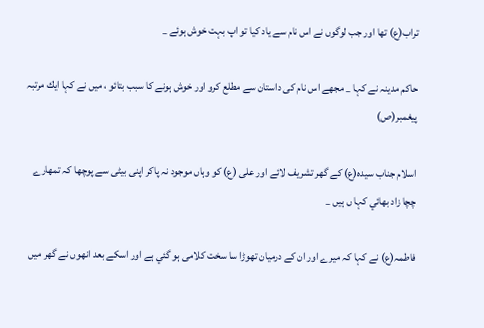تراب(ع) تھا اور جب لوگوں نے اس نام سے ياد كيا تو اپ بہت خوش ہوئے _

حاكم مدينہ نے كہا _ مجھے اس نام كى داستان سے مطلع كرو اور خوش ہونے كا سبب بتائو ، ميں نے كہا ايك مرتبہ پيغمبر(ص)

اسلام جناب سيدہ(ع) كے گھر تشريف لائے اور على (ع) كو وہاں موجود نہ پاكر اپنى بيٹى سے پوچھا كہ تمھارے چچا زاد بھائي كہا ں ہيں _

فاطمہ(ع) نے كہا كہ ميرے اور ان كے درميان تھوڑا سا سخت كلامى ہو گئي ہے اور اسكے بعد انھوں نے گھر ميں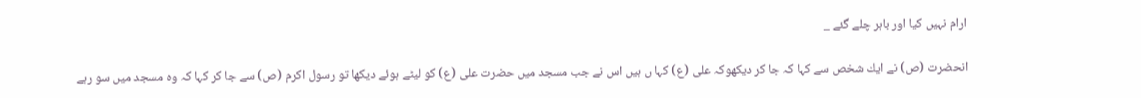ارام نہيں كيا اور باہر چلے گئے _

انحضرت (ص) نے ايك شخص سے كہا كہ جا كر ديكھوكہ على (ع) كہا ں ہيں اس نے جب مسجد ميں حضرت على (ع) كو ليٹے ہوئے ديكھا تو رسول اكرم (ص) سے جا كر كہا كہ وہ مسجد ميں سو رہے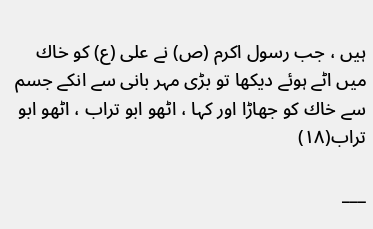ہيں ، جب رسول اكرم (ص) نے على (ع) كو خاك ميں اٹے ہوئے ديكھا تو بڑى مہر بانى سے انكے جسم سے خاك كو جھاڑا اور كہا ، اٹھو ابو تراب ، اٹھو ابو تراب(۱۸)

___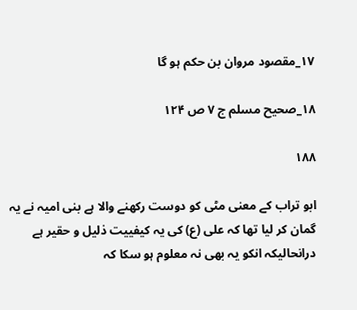۱۷_مقصود مروان بن حكم ہو گا

۱۸_صحيح مسلم ج ۷ ص ۱۲۴

۱۸۸

ابو تراب كے معنى مٹى كو دوست ركھنے والا ہے بنى اميہ نے يہ گمان كر ليا تھا كہ على (ع) كى يہ كيفييت ذليل و حقير ہے درانحاليكہ انكو يہ بھى نہ معلوم ہو سكا كہ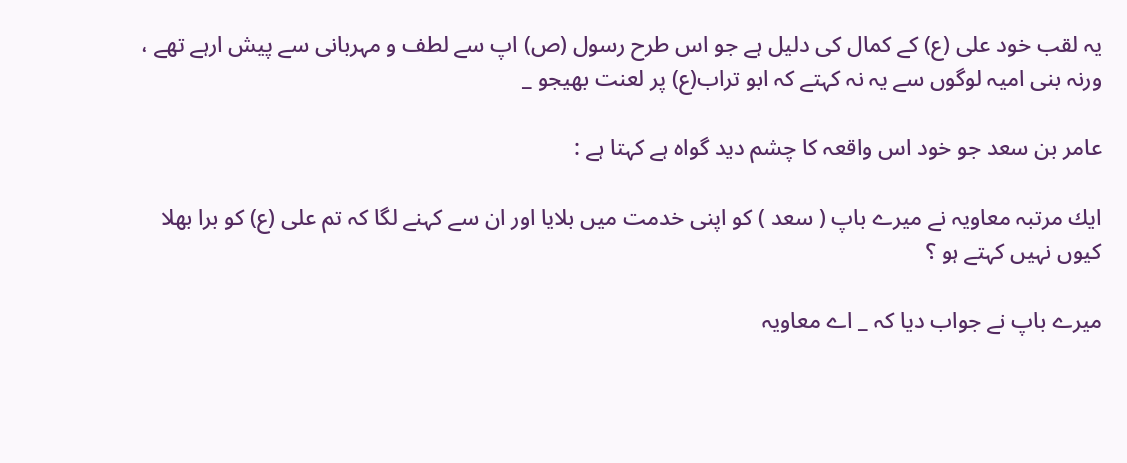يہ لقب خود على (ع) كے كمال كى دليل ہے جو اس طرح رسول (ص) اپ سے لطف و مہربانى سے پيش ارہے تھے ، ورنہ بنى اميہ لوگوں سے يہ نہ كہتے كہ ابو تراب(ع) پر لعنت بھيجو _

عامر بن سعد جو خود اس واقعہ كا چشم ديد گواہ ہے كہتا ہے :

ايك مرتبہ معاويہ نے ميرے باپ ( سعد ) كو اپنى خدمت ميں بلايا اور ان سے كہنے لگا كہ تم على (ع) كو برا بھلا كيوں نہيں كہتے ہو ؟

ميرے باپ نے جواب ديا كہ _ اے معاويہ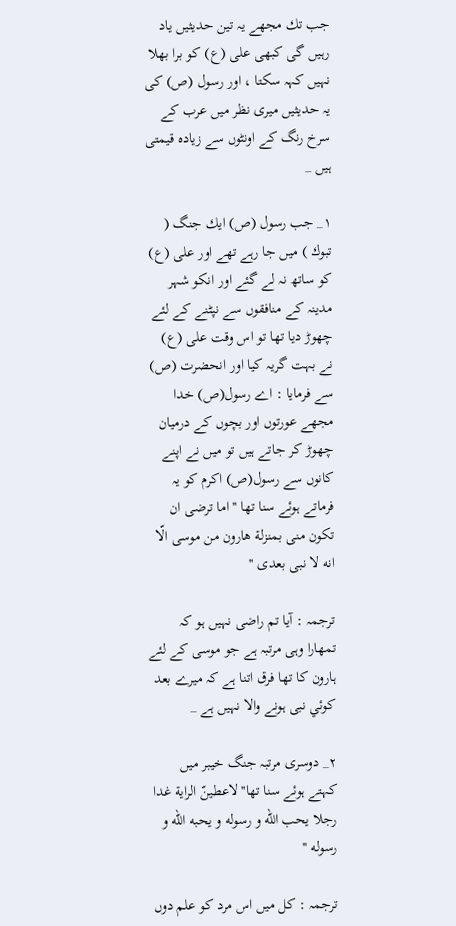جب تك مجھے يہ تين حديثيں ياد رہيں گى كبھى على (ع) كو برا بھلا نہيں كہہ سكتا ، اور رسول (ص) كى يہ حديثيں ميرى نظر ميں عرب كے سرخ رنگ كے اونٹوں سے زيادہ قيمتى ہيں _

۱_ جب رسول (ص) ايك جنگ ( تبوك ) ميں جا رہے تھے اور على (ع) كو ساتھ نہ لے گئے اور انكو شہر مدينہ كے منافقوں سے نپٹنے كے لئے چھوڑ ديا تھا تو اس وقت على (ع) نے بہت گريہ كيا اور انحضرت (ص) سے فرمايا : اے رسول(ص) خدا مجھے عورتوں اور بچوں كے درميان چھوڑ كر جاتے ہيں تو ميں نے اپنے كانوں سے رسول(ص) اكرم كو يہ فرماتے ہوئے سنا تھا ''اما ترضى ان تكون منى بمنزلة هارون من موسى الّا انه لا نبى بعدى ''

ترجمہ : آيا تم راضى نہيں ہو كہ تمھارا وہى مرتبہ ہے جو موسى كے لئے ہارون كا تھا فرق اتنا ہے كہ ميرے بعد كوئي نبى ہونے والا نہيں ہے _

۲_ دوسرى مرتبہ جنگ خيبر ميں كہتے ہوئے سنا تھا''لاعطينّ الراية غدا رجلا يحب الله و رسوله و يحبه الله و رسوله ''

ترجمہ : كل ميں اس مرد كو علم دوں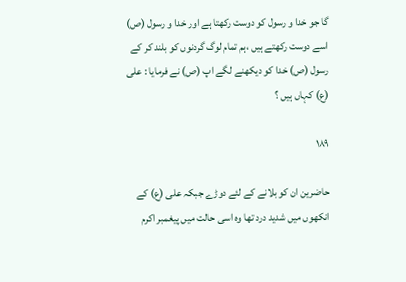گا جو خدا و رسول كو دوست ركھتا ہے اور خدا و رسول (ص) اسے دوست ركھتے ہيں ،ہم تمام لوگ گردنوں كو بلند كر كے رسول (ص) خدا كو ديكھنے لگے اپ (ص) نے فرمايا : على (ع) كہاں ہيں ؟

۱۸۹

حاضرين ان كو بلانے كے لئے دوڑے جبكہ على (ع) كے انكھوں ميں شديد درد تھا وہ اسى حالت ميں پيغمبر اكرم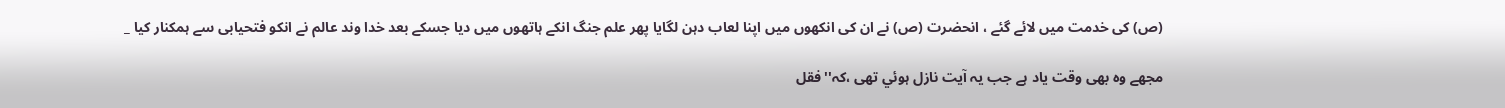(ص) كى خدمت ميں لائے گئے ، انحضرت (ص) نے ان كى انكھوں ميں اپنا لعاب دہن لگايا پھر علم جنگ انكے ہاتھوں ميں ديا جسكے بعد خدا وند عالم نے انكو فتحيابى سے ہمكنار كيا _

مجھے وہ بھى وقت ياد ہے جب يہ آيت نازل ہوئي تھى ،كہ''فقل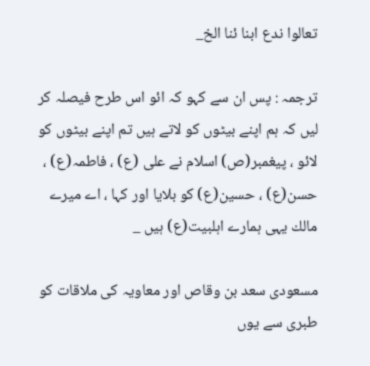تعالوا ندع ابنا ئنا الخ_

ترجمہ : پس ان سے كہو كہ ائو اس طرح فيصلہ كر ليں كہ ہم اپنے بيٹوں كو لاتے ہيں تم اپنے بيٹوں كو لائو ، پيغمبر(ص) اسلام نے على (ع) ، فاطمہ(ع) ، حسن(ع) ، حسين(ع) كو بلايا اور كہا ، اے ميرے مالك يہى ہمارے اہلبيت(ع) ہيں _

مسعودى سعد بن وقاص اور معاويہ كى ملاقات كو طبرى سے يوں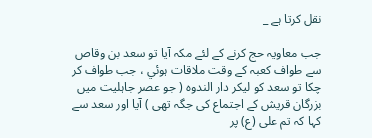نقل كرتا ہے _

جب معاويہ حج كرنے كے لئے مكہ آيا تو سعد بن وقاص سے طواف كعبہ كے وقت ملاقات ہوئي ، جب طواف كر چكا تو سعد كو ليكر دار الندوہ ( جو عصر جاہليت ميں بزرگان قريش كے اجتماع كى جگہ تھى ) آيا اور سعد سے كہا كہ تم على (ع) پر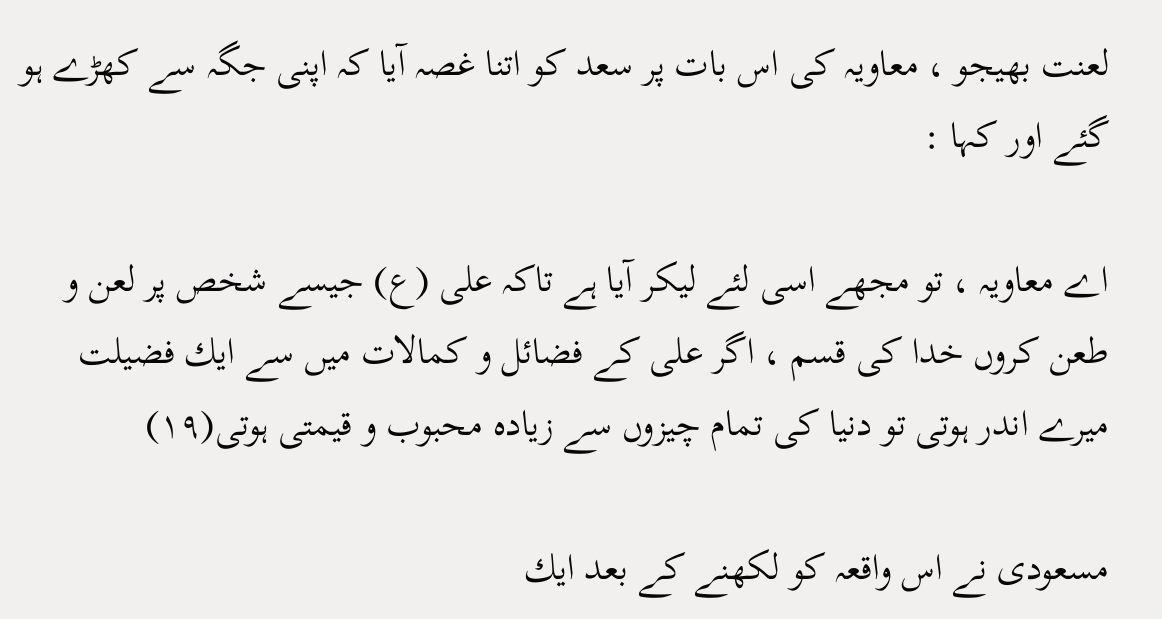لعنت بھيجو ، معاويہ كى اس بات پر سعد كو اتنا غصہ آيا كہ اپنى جگہ سے كھڑے ہو گئے اور كہا :

اے معاويہ ، تو مجھے اسى لئے ليكر آيا ہے تاكہ على (ع) جيسے شخص پر لعن و طعن كروں خدا كى قسم ، اگر على كے فضائل و كمالات ميں سے ايك فضيلت ميرے اندر ہوتى تو دنيا كى تمام چيزوں سے زيادہ محبوب و قيمتى ہوتى(۱۹)

مسعودى نے اس واقعہ كو لكھنے كے بعد ايك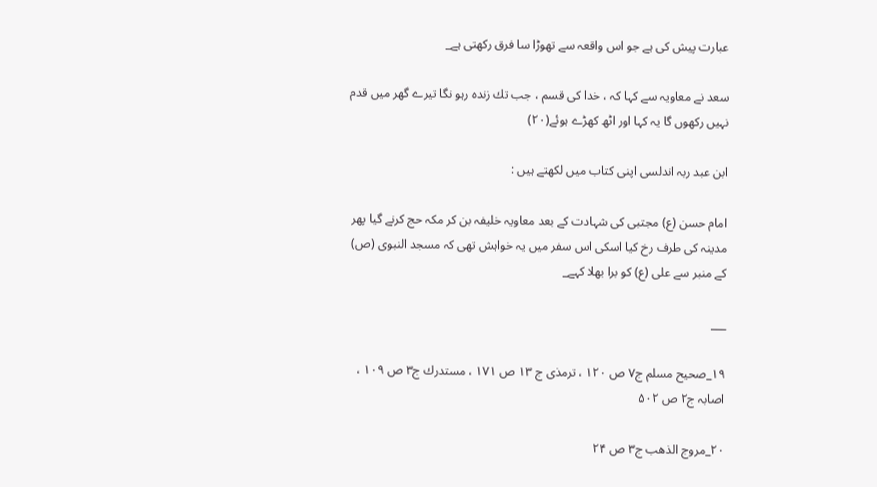عبارت پيش كى ہے جو اس واقعہ سے تھوڑا سا فرق ركھتى ہے_

سعد نے معاويہ سے كہا كہ ، خدا كى قسم ، جب تك زندہ رہو نگا تيرے گھر ميں قدم نہيں ركھوں گا يہ كہا اور اٹھ كھڑے ہوئے(۲۰)

ابن عبد ربہ اندلسى اپنى كتاب ميں لكھتے ہيں :

امام حسن (ع) مجتبى كى شہادت كے بعد معاويہ خليفہ بن كر مكہ حج كرنے گيا پھر مدينہ كى طرف رخ كيا اسكى اس سفر ميں يہ خواہش تھى كہ مسجد النبوى (ص) كے منبر سے على (ع) كو برا بھلا كہے_

___

۱۹_صحيح مسلم ج۷ ص ۱۲۰ ، ترمذى ج ۱۳ ص ۱۷۱ ، مستدرك ج۳ ص ۱۰۹ ، اصابہ ج۲ ص ۵۰۲

۲۰_مروج الذھب ج۳ ص ۲۴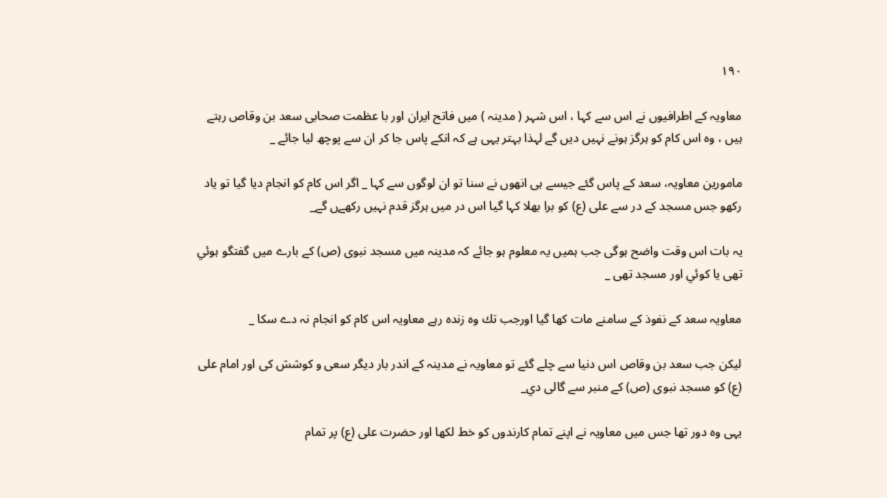۱۹۰

معاويہ كے اطرافيوں نے اس سے كہا ، اس شہر ( مدينہ ) ميں فاتح ايران اور با عظمت صحابى سعد بن وقاص رہتے ہيں ، وہ اس كام كو ہرگز ہونے نہيں ديں گے لہذا بہتر يہى ہے كہ انكے پاس جا كر ان سے پوچھ ليا جائے _

مامورين معاويہ، سعد كے پاس گئے جيسے ہى انھوں نے سنا تو ان لوگوں سے كہا _ اگر اس كام كو انجام ديا گيا تو ياد ركھو جس مسجد كے در سے على (ع) كو برا بھلا كہا گيا اس در ميں ہرگز قدم نہيں ركھےں گے_

يہ بات اس وقت واضح ہوگى جب ہميں يہ معلوم ہو جائے كہ مدينہ ميں مسجد نبوى (ص) كے بارے ميں گفتگو ہوئي تھى يا كوئي اور مسجد تھى _

معاويہ سعد كے نفوذ كے سامنے مات كھا گيا اورجب تك وہ زندہ رہے معاويہ اس كام كو انجام نہ دے سكا _

ليكن جب سعد بن وقاص اس دنيا سے چلے گئے تو معاويہ نے مدينہ كے اندر بار ديگر سعى و كوشش كى اور امام على (ع) كو مسجد نبوى (ص) كے منبر سے گالى دي_

يہى وہ دور تھا جس ميں معاويہ نے اپنے تمام كارندوں كو خط لكھا اور حضرت على (ع) پر تمام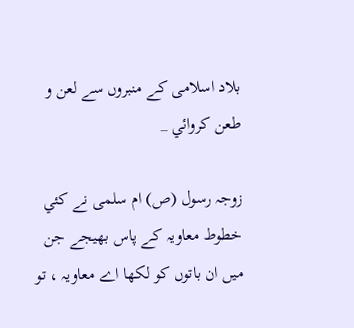بلاد اسلامى كے منبروں سے لعن و طعن كروائي _

زوجہ رسول (ص) ام سلمى نے كئي خطوط معاويہ كے پاس بھيجے جن ميں ان باتوں كو لكھا اے معاويہ ، تو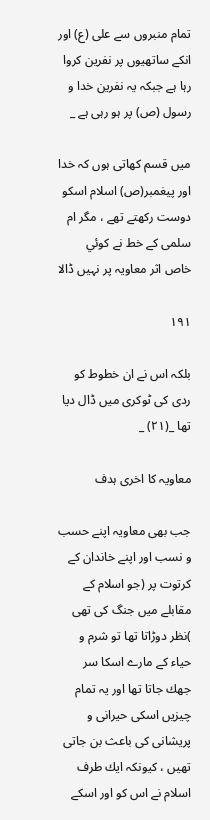تمام منبروں سے على (ع) اور انكے ساتھيوں پر نفرين كروا رہا ہے جبكہ يہ نفرين خدا و رسول (ص) پر ہو رہى ہے _

ميں قسم كھاتى ہوں كہ خدا اور پيغمبر(ص) اسلام اسكو دوست ركھتے تھے ، مگر ام سلمى كے خط نے كوئي خاص اثر معاويہ پر نہيں ڈالا

۱۹۱

بلكہ اس نے ان خطوط كو ردى كى ٹوكرى ميں ڈال ديا تھا _(۲۱) _

معاويہ كا اخرى ہدف

جب بھى معاويہ اپنے حسب و نسب اور اپنے خاندان كے كرتوت پر (جو اسلام كے مقابلے ميں جنگ كى تھى )نظر دوڑاتا تھا تو شرم و حياء كے مارے اسكا سر جھك جاتا تھا اور يہ تمام چيزيں اسكى حيرانى و پريشانى كى باعث بن جاتى تھيں ، كيونكہ ايك طرف اسلام نے اس كو اور اسكے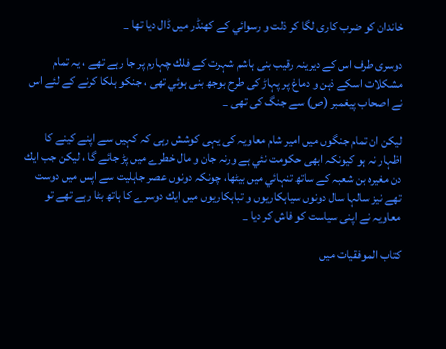خاندان كو ضرب كارى لگا كر ذلت و رسوائي كے كھنڈر ميں ڈال ديا تھا _

دوسرى طرف اس كے ديرينہ رقيب بنى ہاشم شہرت كے فلك چہارم پر جا رہے تھے ، يہ تمام مشكلات اسكے ذہن و دماغ پر پہاڑ كى طرح بوجھ بنى ہوئي تھى ، جنكو ہلكا كرنے كے لئے اس نے اصحاب پيغمبر (ص) سے جنگ كى تھى _

ليكن ان تمام جنگوں ميں امير شام معاويہ كى يہى كوشش رہى كہ كہيں سے اپنے كينے كا اظہار نہ ہو كيونكہ ابھى حكومت نئي ہے ورنہ جان و مال خطرے ميں پڑ جائے گا ، ليكن جب ايك دن مغيرہ بن شعبہ كے ساتھ تنہائي ميں بيٹھا، چونكہ دونوں عصر جاہليت سے اپس ميں دوست تھے نيز سالہا سال دونوں سياہكاريوں و تباہكاريوں ميں ايك دوسرے كا ہاتھ بٹا رہے تھے تو معاويہ نے اپنى سياست كو فاش كر ديا _

كتاب الموفقيات ميں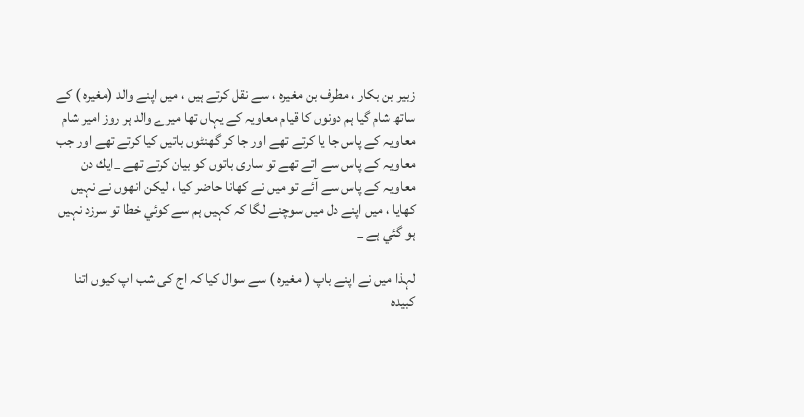زبير بن بكار ، مطرف بن مغيرہ ، سے نقل كرتے ہيں ، ميں اپنے والد (مغيرہ ) كے ساتھ شام گيا ہم دونوں كا قيام معاويہ كے يہاں تھا ميرے والد ہر روز امير شام معاويہ كے پاس جا يا كرتے تھے اور جا كر گھنٹوں باتيں كيا كرتے تھے اور جب معاويہ كے پاس سے اتے تھے تو سارى باتوں كو بيان كرتے تھے _ايك دن معاويہ كے پاس سے آئے تو ميں نے كھانا حاضر كيا ، ليكن انھوں نے نہيں كھايا ، ميں اپنے دل ميں سوچنے لگا كہ كہيں ہم سے كوئي خطا تو سرزد نہيں ہو گئي ہے _

لہذا ميں نے اپنے باپ ( مغيرہ ) سے سوال كيا كہ اج كى شب اپ كيوں اتنا كبيدہ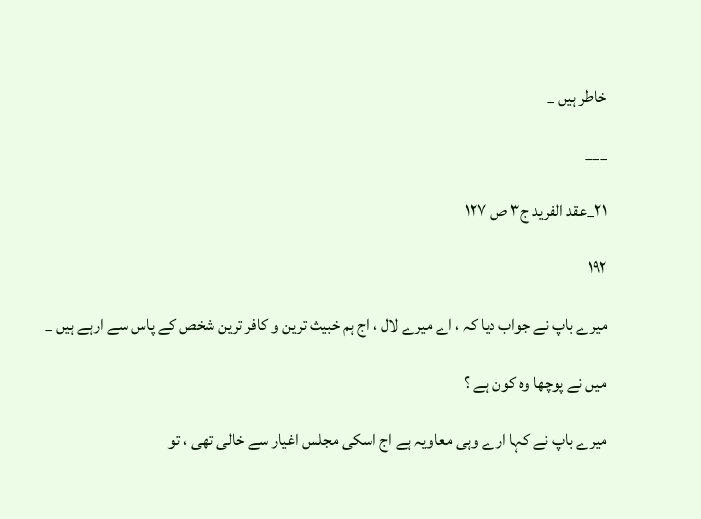خاطر ہيں _

___

۲۱_عقد الفريد ج۳ ص ۱۲۷

۱۹۲

ميرے باپ نے جواب ديا كہ ، اے ميرے لال ، اج ہم خبيث ترين و كافر ترين شخص كے پاس سے ارہے ہيں _

ميں نے پوچھا وہ كون ہے ؟

ميرے باپ نے كہا ارے وہى معاويہ ہے اج اسكى مجلس اغيار سے خالى تھى ، تو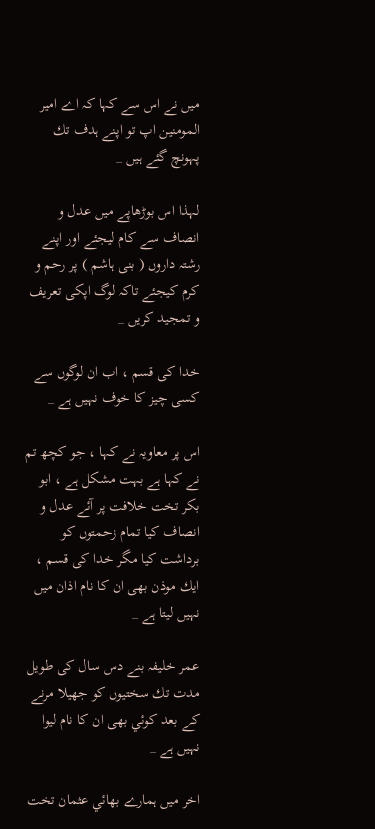ميں نے اس سے كہا كہ اے امير المومنين اپ تو اپنے ہدف تك پہونچ گئے ہيں _

لہذا اس بوڑھاپے ميں عدل و انصاف سے كام ليجئے اور اپنے رشتہ داروں ( بنى ہاشم ) پر رحم و كرم كيجئے تاكہ لوگ اپكى تعريف و تمجيد كريں _

خدا كى قسم ، اب ان لوگوں سے كسى چيز كا خوف نہيں ہے _

اس پر معاويہ نے كہا ، جو كچھ تم نے كہا ہے بہت مشكل ہے ، ابو بكر تخت خلافت پر آئے عدل و انصاف كيا تمام زحمتوں كو برداشت كيا مگر خدا كى قسم ، ايك موذن بھى ان كا نام اذان ميں نہيں ليتا ہے _

عمر خليفہ بنے دس سال كى طويل مدت تك سختيوں كو جھيلا مرنے كے بعد كوئي بھى ان كا نام ليوا نہيں ہے _

اخر ميں ہمارے بھائي عثمان تخت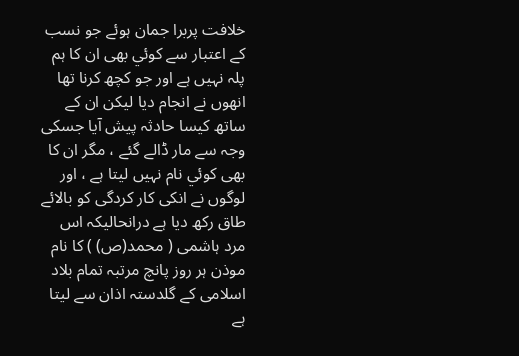خلافت پربرا جمان ہوئے جو نسب كے اعتبار سے كوئي بھى ان كا ہم پلہ نہيں ہے اور جو كچھ كرنا تھا انھوں نے انجام ديا ليكن ان كے ساتھ كيسا حادثہ پيش آيا جسكى وجہ سے مار ڈالے گئے ، مگر ان كا بھى كوئي نام نہيں ليتا ہے ، اور لوگوں نے انكى كار كردگى كو بالائے طاق ركھ ديا ہے درانحاليكہ اس مرد ہاشمى ( محمد(ص) ) كا نام موذن ہر روز پانچ مرتبہ تمام بلاد اسلامى كے گلدستہ اذان سے ليتا ہے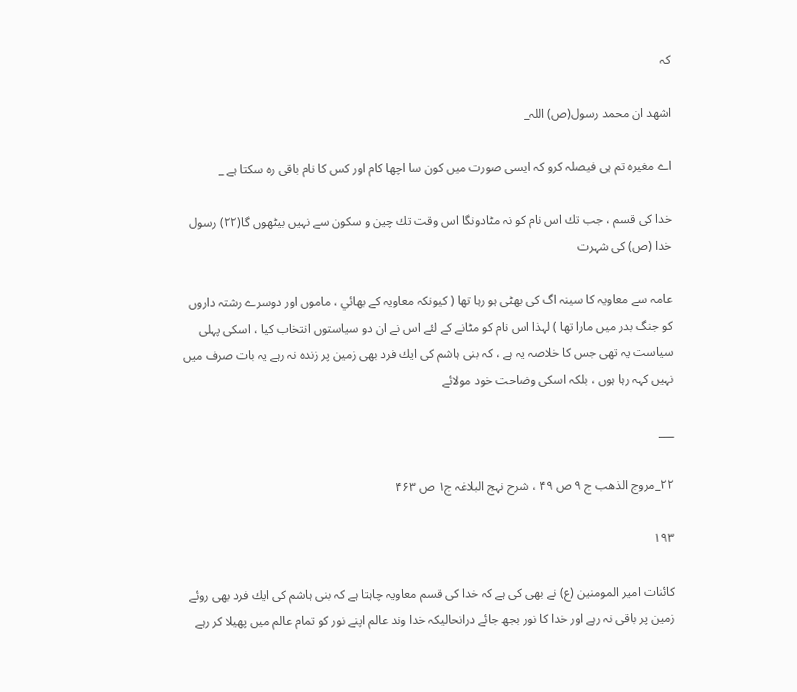كہ

اشھد ان محمد رسول(ص) اللہ_

اے مغيرہ تم ہى فيصلہ كرو كہ ايسى صورت ميں كون سا اچھا كام اور كس كا نام باقى رہ سكتا ہے _

خدا كى قسم ، جب تك اس نام كو نہ مٹادونگا اس وقت تك چين و سكون سے نہيں بيٹھوں گا(۲۲) رسول خدا (ص) كى شہرت

عامہ سے معاويہ كا سينہ اگ كى بھٹى ہو رہا تھا ( كيونكہ معاويہ كے بھائي ، ماموں اور دوسرے رشتہ داروں كو جنگ بدر ميں مارا تھا ) لہذا اس نام كو مٹانے كے لئے اس نے ان دو سياستوں انتخاب كيا ، اسكى پہلى سياست يہ تھى جس كا خلاصہ يہ ہے ، كہ بنى ہاشم كى ايك فرد بھى زمين پر زندہ نہ رہے يہ بات صرف ميں نہيں كہہ رہا ہوں ، بلكہ اسكى وضاحت خود مولائے

___

۲۲_مروج الذھب ج ۹ ص ۴۹ ، شرح نہج البلاغہ ج۱ ص ۴۶۳

۱۹۳

كائنات امير المومنين (ع) نے بھى كى ہے كہ خدا كى قسم معاويہ چاہتا ہے كہ بنى ہاشم كى ايك فرد بھى روئے زمين پر باقى نہ رہے اور خدا كا نور بجھ جائے درانحاليكہ خدا وند عالم اپنے نور كو تمام عالم ميں پھيلا كر رہے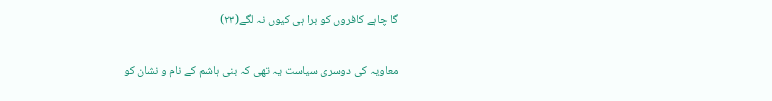گا چاہے كافروں كو برا ہى كيوں نہ لگے(۲۳)

معاويہ كى دوسرى سياست يہ تھى كہ بنى ہاشم كے نام و نشان كو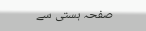صفحہ ہستى سے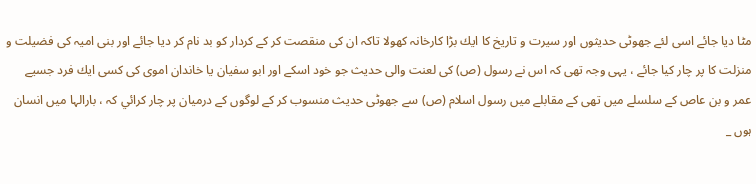مٹا ديا جائے اسى لئے جھوٹى حديثوں اور سيرت و تاريخ كا ايك بڑا كارخانہ كھولا تاكہ ان كى منقصت كر كے كردار كو بد نام كر ديا جائے اور بنى اميہ كى فضيلت و منزلت كا پر چار كيا جائے ، يہى وجہ تھى كہ اس نے رسول (ص) كى لعنت والى حديث جو خود اسكے اور ابو سفيان يا خاندان اموى كى كسى ايك فرد جسيے عمر و بن عاص كے سلسلے ميں تھى كے مقابلے ميں رسول اسلام (ص) سے جھوٹى حديث منسوب كر كے لوگوں كے درميان پر چار كرائي كہ ، بارالہا ميں انسان ہوں _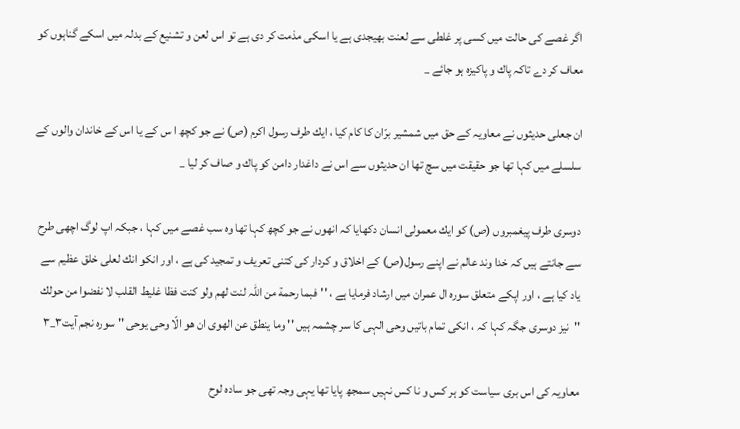اگر غصے كى حالت ميں كسى پر غلطى سے لعنت بھيجدى ہے يا اسكى مذمت كر دى ہے تو اس لعن و تشنيع كے بدلہ ميں اسكے گناہوں كو معاف كر دے تاكہ پاك و پاكيزہ ہو جائے _

ان جعلى حديثوں نے معاويہ كے حق ميں شمشير برّان كا كام كيا ، ايك طرف رسول اكرم (ص) نے جو كچھ ا س كے يا اس كے خاندان والوں كے سلسلے ميں كہا تھا جو حقيقت ميں سچ تھا ان حديثوں سے اس نے داغدار دامن كو پاك و صاف كر ليا _

دوسرى طرف پيغمبروں (ص) كو ايك معمولى انسان دكھايا كہ انھوں نے جو كچھ كہا تھا وہ سب غصے ميں كہا ، جبكہ اپ لوگ اچھى طرح سے جانتے ہيں كہ خدا وند عالم نے اپنے رسول(ص) كے اخلاق و كردار كى كتنى تعريف و تمجيد كى ہے ، اور انكو انك لعلى خلق عظيم سے ياد كيا ہے ، اور اپكے متعلق سورہ ال عمران ميں ارشاد فرمايا ہے ، ''فبما رحمة من اللہ لنت لھم ولو كنت فظا غليط القلب لا نفضوا من حولك ''نيز دوسرى جگہ كہا كہ ، انكى تمام باتيں وحى الہى كا سر چشمہ ہيں '' وما ينطق عن الھوى ان ھو الّا وحى يوحى '' سورہ نجم آيت۳_۳

معاويہ كى اس برى سياست كو ہر كس و نا كس نہيں سمجھ پايا تھا يہى وجہ تھى جو سادہ لوح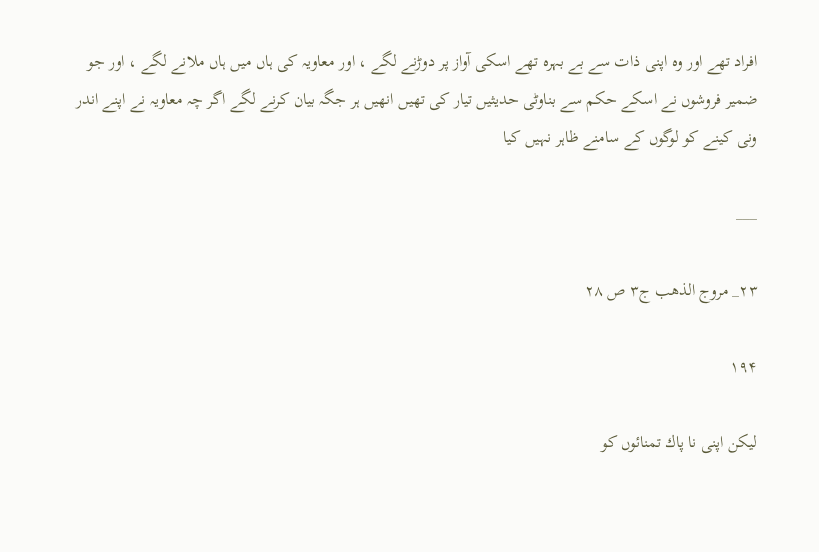افراد تھے اور وہ اپنى ذات سے بے بہرہ تھے اسكى آواز پر دوڑنے لگے ، اور معاويہ كى ہاں ميں ہاں ملانے لگے ، اور جو ضمير فروشوں نے اسكے حكم سے بناوٹى حديثيں تيار كى تھيں انھيں ہر جگہ بيان كرنے لگے اگر چہ معاويہ نے اپنے اندر ونى كينے كو لوگوں كے سامنے ظاہر نہيں كيا

___

۲۳_ مروج الذھب ج۳ ص ۲۸

۱۹۴

ليكن اپنى نا پاك تمنائوں كو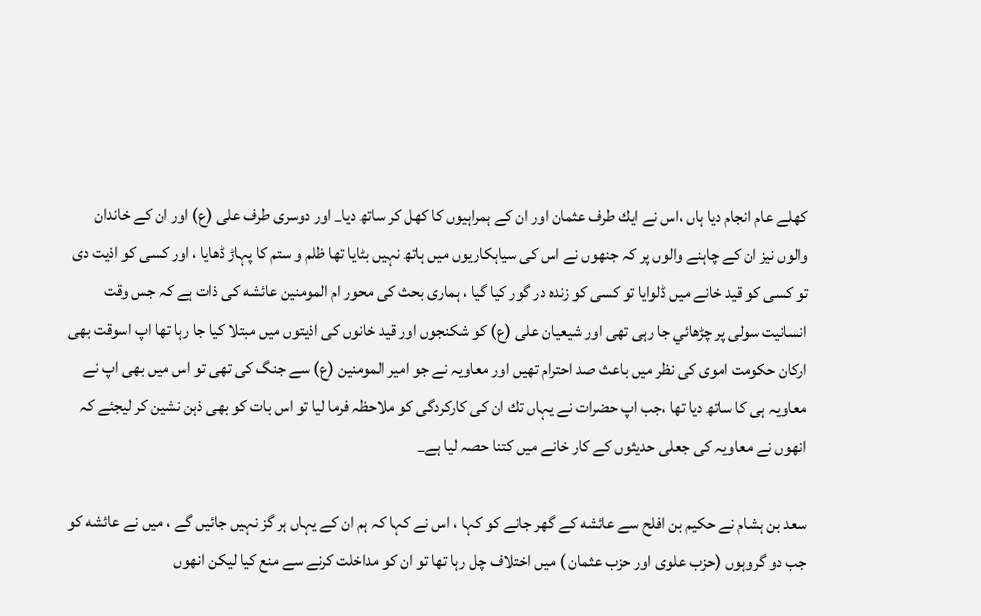كھلے عام انجام ديا ہاں ،اس نے ايك طرف عثمان اور ان كے ہمراہيوں كا كھل كر ساتھ ديا_ اور دوسرى طرف على (ع) اور ان كے خاندان والوں نيز ان كے چاہنے والوں پر كہ جنھوں نے اس كى سياہكاريوں ميں ہاتھ نہيں بٹايا تھا ظلم و ستم كا پہاڑ ڈھايا ، اور كسى كو اذيت دى تو كسى كو قيد خانے ميں ڈلوايا تو كسى كو زندہ در گور كيا گيا ، ہمارى بحث كى محور ام المومنين عائشه كى ذات ہے كہ جس وقت انسانيت سولى پر چڑھائي جا رہى تھى اور شيعيان على (ع) كو شكنجوں اور قيد خانوں كى اذيتوں ميں مبتلا كيا جا رہا تھا اپ اسوقت بھى اركان حكومت اموى كى نظر ميں باعث صد احترام تھيں اور معاويہ نے جو امير المومنين (ع) سے جنگ كى تھى تو اس ميں بھى اپ نے معاويہ ہى كا ساتھ ديا تھا ،جب اپ حضرات نے يہاں تك ان كى كاركردگى كو ملاحظہ فرما ليا تو اس بات كو بھى ذہن نشين كر ليجئے كہ انھوں نے معاويہ كى جعلى حديثوں كے كار خانے ميں كتنا حصہ ليا ہے_

سعد بن ہشام نے حكيم بن افلح سے عائشه كے گھر جانے كو كہا ، اس نے كہا كہ ہم ان كے يہاں ہر گز نہيں جائيں گے ، ميں نے عائشه كو جب دو گروہوں (حزب علوى اور حزب عثمان ) ميں اختلاف چل رہا تھا تو ان كو مداخلت كرنے سے منع كيا ليكن انھوں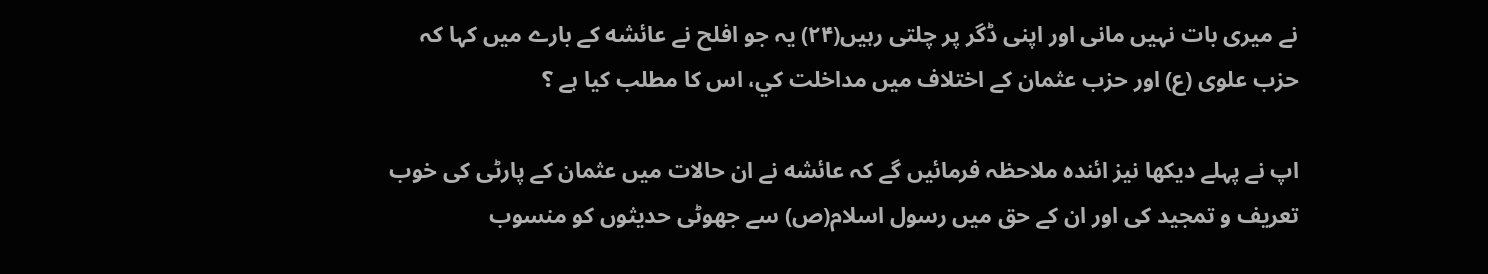نے ميرى بات نہيں مانى اور اپنى ڈگر پر چلتى رہيں(۲۴) يہ جو افلح نے عائشه كے بارے ميں كہا كہ حزب علوى (ع) اور حزب عثمان كے اختلاف ميں مداخلت كي، اس كا مطلب كيا ہے ؟

اپ نے پہلے ديكھا نيز ائندہ ملاحظہ فرمائيں گے كہ عائشه نے ان حالات ميں عثمان كے پارٹى كى خوب تعريف و تمجيد كى اور ان كے حق ميں رسول اسلام(ص) سے جھوٹى حديثوں كو منسوب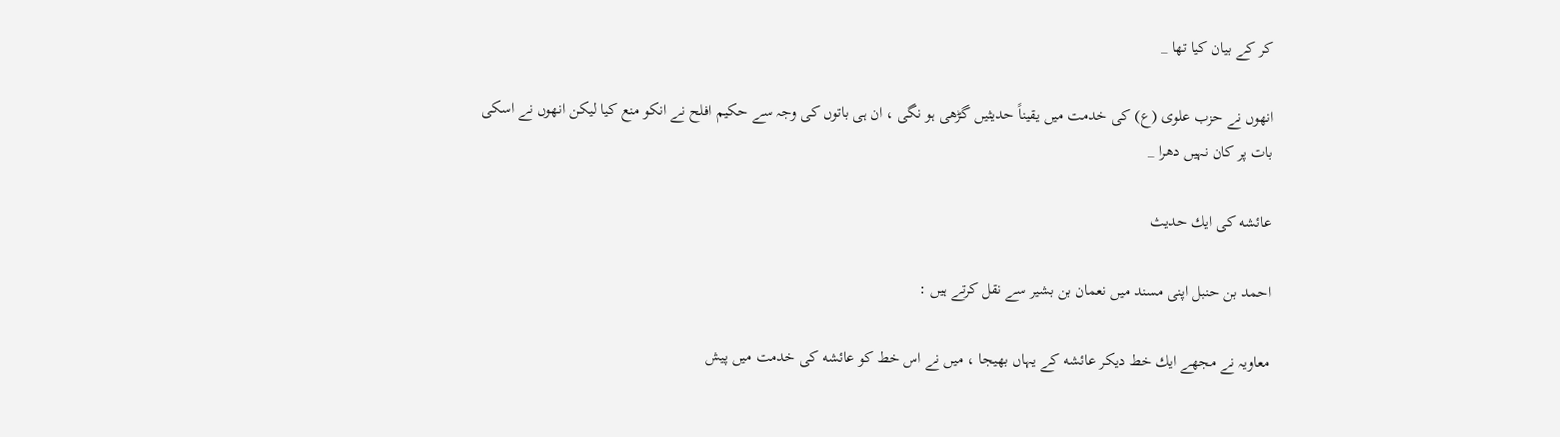كر كے بيان كيا تھا _

انھوں نے حزب علوى (ع) كى خدمت ميں يقيناً حديثيں گڑھى ہو نگى ، ان ہى باتوں كى وجہ سے حكيم افلح نے انكو منع كيا ليكن انھوں نے اسكى بات پر كان نہيں دھرا _

عائشه كى ايك حديث

احمد بن حنبل اپنى مسند ميں نعمان بن بشير سے نقل كرتے ہيں :

معاويہ نے مجھے ايك خط ديكر عائشه كے يہاں بھيجا ، ميں نے اس خط كو عائشه كى خدمت ميں پيش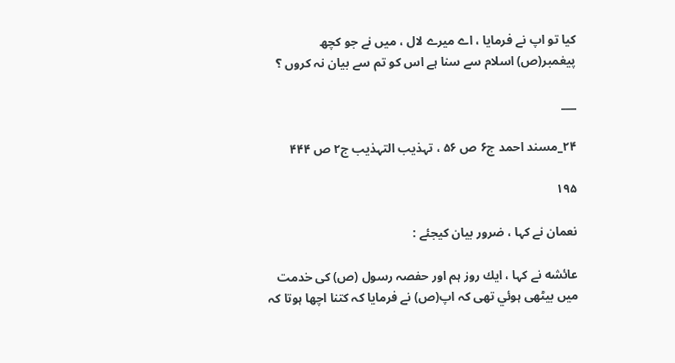كيا تو اپ نے فرمايا ، اے ميرے لال ، ميں نے جو كچھ پيغمبر(ص) اسلام سے سنا ہے اس كو تم سے بيان نہ كروں ؟

___

۲۴_مسند احمد ج۶ ص ۵۶ ، تہذيب التہذيب ج۲ ص ۴۴۴

۱۹۵

نعمان نے كہا ، ضرور بيان كيجئے :

عائشه نے كہا ، ايك روز ہم اور حفصہ رسول (ص) كى خدمت ميں بيٹھى ہوئي تھى كہ اپ(ص) نے فرمايا كہ كتنا اچھا ہوتا كہ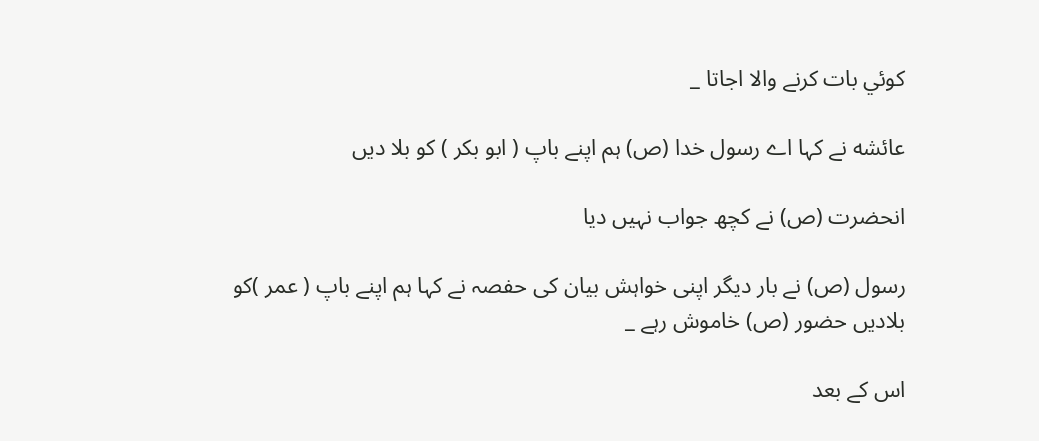كوئي بات كرنے والا اجاتا _

عائشه نے كہا اے رسول خدا (ص) ہم اپنے باپ ( ابو بكر ) كو بلا ديں

انحضرت (ص) نے كچھ جواب نہيں ديا

رسول (ص) نے بار ديگر اپنى خواہش بيان كى حفصہ نے كہا ہم اپنے باپ ( عمر )كو بلاديں حضور (ص) خاموش رہے _

اس كے بعد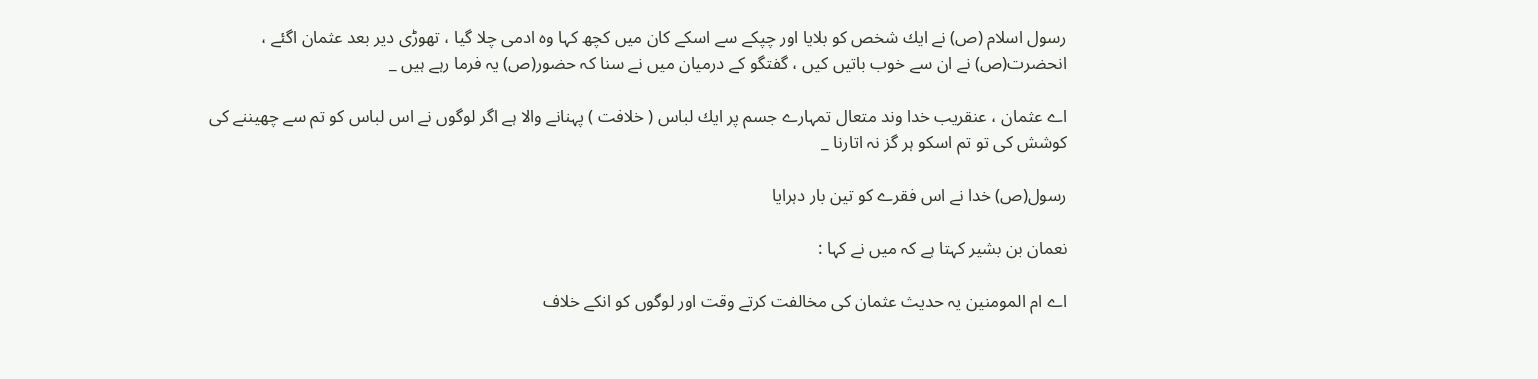رسول اسلام (ص) نے ايك شخص كو بلايا اور چپكے سے اسكے كان ميں كچھ كہا وہ ادمى چلا گيا ، تھوڑى دير بعد عثمان اگئے ، انحضرت(ص) نے ان سے خوب باتيں كيں ، گفتگو كے درميان ميں نے سنا كہ حضور(ص) يہ فرما رہے ہيں _

اے عثمان ، عنقريب خدا وند متعال تمہارے جسم پر ايك لباس ( خلافت ) پہنانے والا ہے اگر لوگوں نے اس لباس كو تم سے چھيننے كى كوشش كى تو تم اسكو ہر گز نہ اتارنا _

رسول(ص) خدا نے اس فقرے كو تين بار دہرايا

نعمان بن بشير كہتا ہے كہ ميں نے كہا :

اے ام المومنين يہ حديث عثمان كى مخالفت كرتے وقت اور لوگوں كو انكے خلاف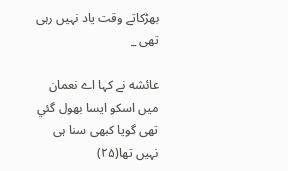بھڑكاتے وقت ياد نہيں رہى تھى _

عائشه نے كہا اے نعمان ميں اسكو ايسا بھول گئي تھى گويا كبھى سنا ہى نہيں تھا(۲۵)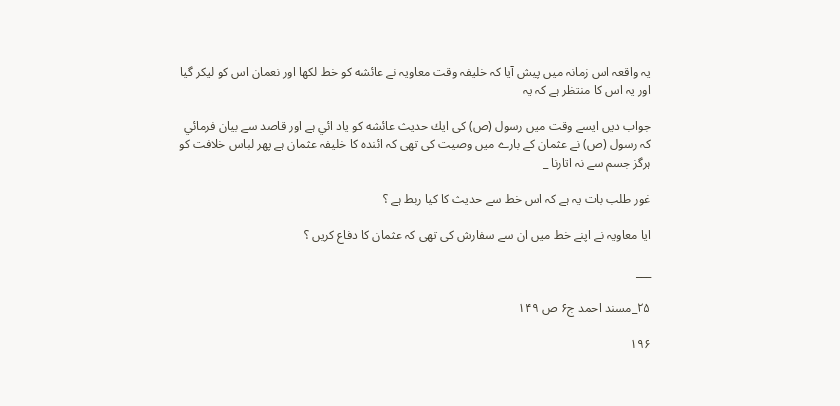يہ واقعہ اس زمانہ ميں پيش آيا كہ خليفہ وقت معاويہ نے عائشه كو خط لكھا اور نعمان اس كو ليكر گيا اور يہ اس كا منتظر ہے كہ يہ

جواب ديں ايسے وقت ميں رسول (ص) كى ايك حديث عائشه كو ياد ائي ہے اور قاصد سے بيان فرمائي كہ رسول (ص) نے عثمان كے بارے ميں وصيت كى تھى كہ ائندہ كا خليفہ عثمان ہے پھر لباس خلافت كو ہرگز جسم سے نہ اتارنا _

غور طلب بات يہ ہے كہ اس خط سے حديث كا كيا ربط ہے ؟

ايا معاويہ نے اپنے خط ميں ان سے سفارش كى تھى كہ عثمان كا دفاع كريں ؟

___

۲۵_مسند احمد ج۶ ص ۱۴۹

۱۹۶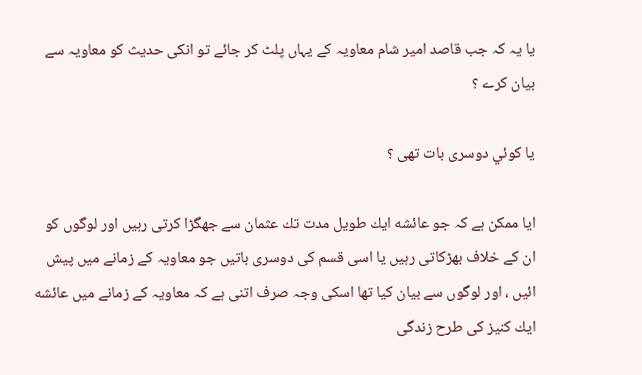يا يہ كہ جب قاصد امير شام معاويہ كے يہاں پلٹ كر جائے تو انكى حديث كو معاويہ سے بيان كرے ؟

يا كوئي دوسرى بات تھى ؟

ايا ممكن ہے كہ جو عائشه ايك طويل مدت تك عثمان سے جھگڑا كرتى رہيں اور لوگوں كو ان كے خلاف بھڑكاتى رہيں يا اسى قسم كى دوسرى باتيں جو معاويہ كے زمانے ميں پيش ائيں ، اور لوگوں سے بيان كيا تھا اسكى وجہ صرف اتنى ہے كہ معاويہ كے زمانے ميں عائشه ايك كنيز كى طرح زندگى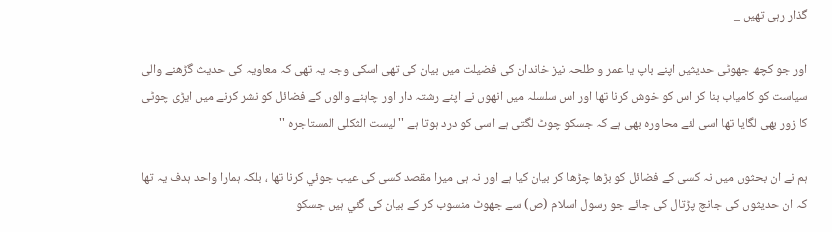گذار رہى تھيں _

اور جو كچھ جھوٹى حديثيں اپنے باپ يا عمر و طلحہ نيز خاندان كى فضيلت ميں بيان كى تھى اسكى وجہ يہ تھى كہ معاويہ كى حديث گڑھنے والى سياست كو كامياب بنا كر اس كو خوش كرنا تھا اور اس سلسلہ ميں انھوں نے اپنے رشتہ دار اور چاہنے والوں كے فضائل كو نشر كرنے ميں ايڑى چوٹى كا زور بھى لگايا تھا اسى لئے محاورہ بھى ہے كہ جسكو چوٹ لگتى ہے اسى كو درد ہوتا ہے '' ليست الثكلى المستاجرہ ''

ہم نے ان بحثوں ميں نہ كسى كے فضائل كو بڑھا چڑھا كر بيان كيا ہے اور نہ ہى ميرا مقصد كسى كى عيب جوئي كرنا تھا ، بلكہ ہمارا واحد ہدف يہ تھا كہ ان حديثوں كى جانچ پڑتال كى جائے جو رسول اسلام (ص) سے جھوٹ منسوب كر كے بيان كى گئي ہيں جسكو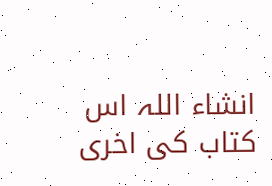انشاء اللہ اس كتاب كى اخرى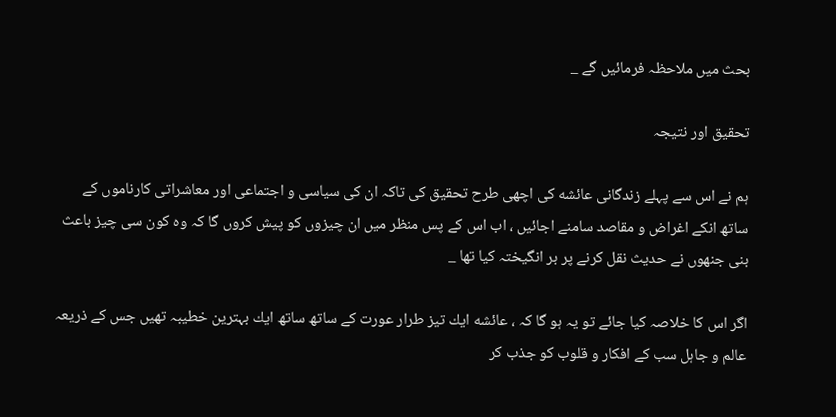بحث ميں ملاحظہ فرمائيں گے _

تحقيق اور نتيجہ

ہم نے اس سے پہلے زندگانى عائشه كى اچھى طرح تحقيق كى تاكہ ان كى سياسى و اجتماعى اور معاشراتى كارناموں كے ساتھ انكے اغراض و مقاصد سامنے اجائيں ، اب اس كے پس منظر ميں ان چيزوں كو پيش كروں گا كہ وہ كون سى چيز باعث بنى جنھوں نے حديث نقل كرنے پر بر انگيختہ كيا تھا _

اگر اس كا خلاصہ كيا جائے تو يہ ہو گا كہ ، عائشه ايك تيز طرار عورت كے ساتھ ساتھ ايك بہترين خطيبہ تھيں جس كے ذريعہ عالم و جاہل سب كے افكار و قلوب كو جذب كر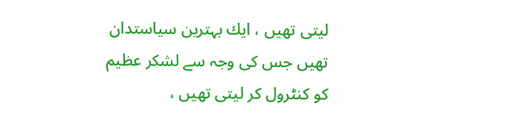ليتى تھيں ، ايك بہترين سياستدان تھيں جس كى وجہ سے لشكر عظيم كو كنٹرول كر ليتى تھيں ،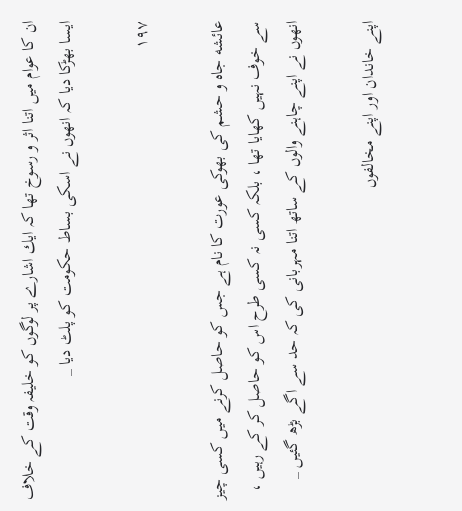ان كا عوام ميں اتنا اثر و رسوخ تھا كہ ايك اشارے پر لوگوں كو خليفہ وقت كے خلاف ايسا بھڑكا ديا كہ انھوں نے اسكى بساط حكومت كو پلٹ ديا _

۱۹۷

عائشه جاہ و حشم كى بھوكى عورت كا نام ہے جس كو حاصل كرنے ميں كسى چيز سے خوف نہيں كھايا تھا ، بلكہ كسى نہ كسى طرح اس كو حاصل كر كے رہيں ، انھوں نے اپنے چاہنے والوں كے ساتھ اتنا مہربانى كى كہ حد سے اگے بڑھ گئيں _

اپنے خاندان اور اپنے مخالفوں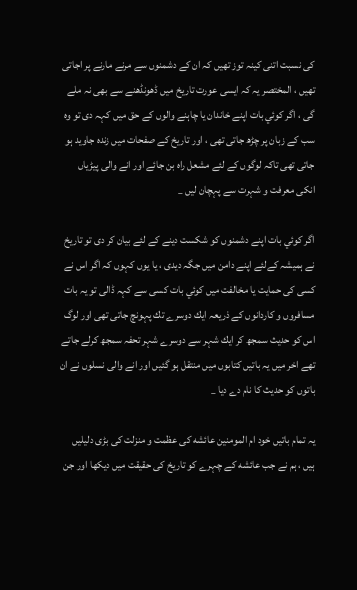كى نسبت اتنى كينہ توز تھيں كہ ان كے دشمنوں سے مرنے مارنے پر اجاتى تھيں ، المختصر يہ كہ ايسى عورت تاريخ ميں ڈھونڈھنے سے بھى نہ ملے گى ، اگر كوئي بات اپنے خاندان يا چاہنے والوں كے حق ميں كہہ دى تو وہ سب كے زبان پر چڑھ جاتى تھى ، اور تاريخ كے صفحات ميں زندہ جاويد ہو جاتى تھى تاكہ لوگوں كے لئے مشعل راہ بن جائے اور انے والى پيڑياں انكى معرفت و شہرت سے پہچان ليں _

اگر كوئي بات اپنے دشمنوں كو شكست دينے كے لئے بيان كر دى تو تاريخ نے ہميشہ كےلئے اپنے دامن ميں جگہ ديدى ، يا يوں كہوں كہ اگر اس نے كسى كى حمايت يا مخالفت ميں كوئي بات كسى سے كہہ ڈالى تو يہ بات مسافروں و كاردانوں كے ذريعہ ايك دوسرے تك پہونچ جاتى تھى اور لوگ اس كو حديث سمجھ كر ايك شہر سے دوسرے شہر تحفہ سمجھ كرلے جاتے تھے اخر ميں يہ باتيں كتابوں ميں منتقل ہو گئيں اور انے والى نسلوں نے ان باتوں كو حديث كا نام دے ديا _

يہ تمام باتيں خود ام المومنين عائشه كى عظمت و منزلت كى بڑى دليليں ہيں ، ہم نے جب عائشه كے چہرے كو تاريخ كى حقيقت ميں ديكھا اور جن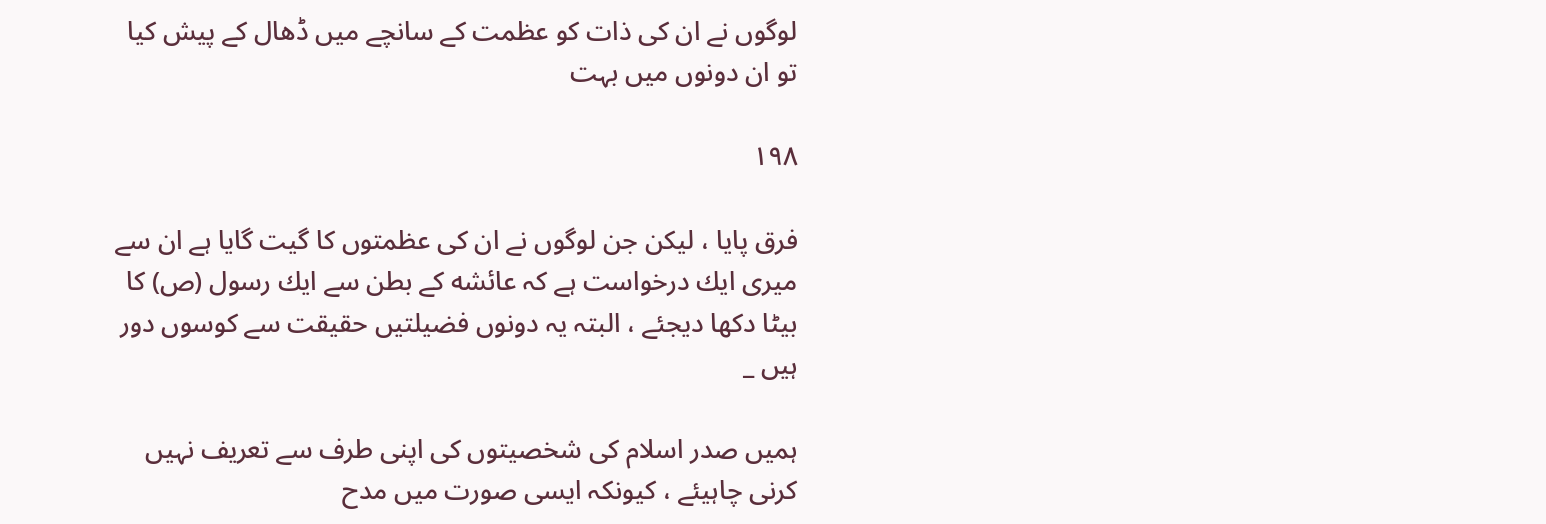لوگوں نے ان كى ذات كو عظمت كے سانچے ميں ڈھال كے پيش كيا تو ان دونوں ميں بہت

۱۹۸

فرق پايا ، ليكن جن لوگوں نے ان كى عظمتوں كا گيت گايا ہے ان سے ميرى ايك درخواست ہے كہ عائشه كے بطن سے ايك رسول (ص) كا بيٹا دكھا ديجئے ، البتہ يہ دونوں فضيلتيں حقيقت سے كوسوں دور ہيں _

ہميں صدر اسلام كى شخصيتوں كى اپنى طرف سے تعريف نہيں كرنى چاہيئے ، كيونكہ ايسى صورت ميں مدح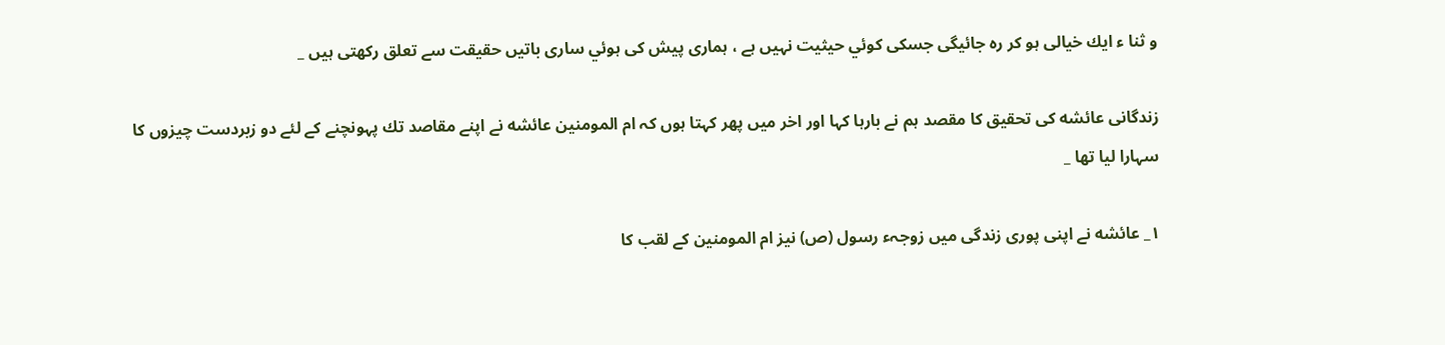و ثنا ء ايك خيالى ہو كر رہ جائيگى جسكى كوئي حيثيت نہيں ہے ، ہمارى پيش كى ہوئي سارى باتيں حقيقت سے تعلق ركھتى ہيں _

زندگانى عائشه كى تحقيق كا مقصد ہم نے بارہا كہا اور اخر ميں پھر كہتا ہوں كہ ام المومنين عائشه نے اپنے مقاصد تك پہونچنے كے لئے دو زبردست چيزوں كا سہارا ليا تھا _

۱_ عائشه نے اپنى پورى زندگى ميں زوجہء رسول (ص) نيز ام المومنين كے لقب كا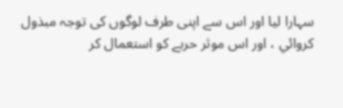سہارا ليا اور اس سے اپنى طرف لوگوں كى توجہ مبذول كروائي ، اور اس موثر حربے كو استعمال كر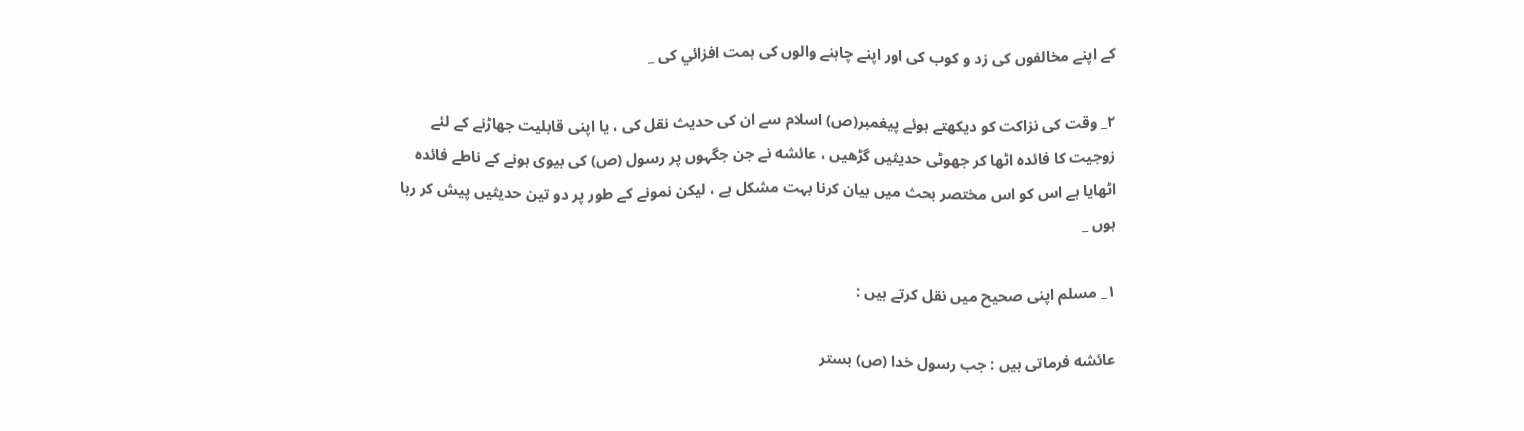كے اپنے مخالفوں كى زد و كوب كى اور اپنے چاہنے والوں كى ہمت افزائي كى _

۲_ وقت كى نزاكت كو ديكھتے ہوئے پيغمبر(ص) اسلام سے ان كى حديث نقل كى ، يا اپنى قابليت جھاڑنے كے لئے زوجيت كا فائدہ اٹھا كر جھوٹى حديثيں گڑھيں ، عائشه نے جن جگہوں پر رسول (ص) كى بيوى ہونے كے ناطے فائدہ اٹھايا ہے اس كو اس مختصر بحث ميں بيان كرنا بہت مشكل ہے ، ليكن نمونے كے طور پر دو تين حديثيں پيش كر رہا ہوں _

۱_ مسلم اپنى صحيح ميں نقل كرتے ہيں :

عائشه فرماتى ہيں : جب رسول خدا (ص) بستر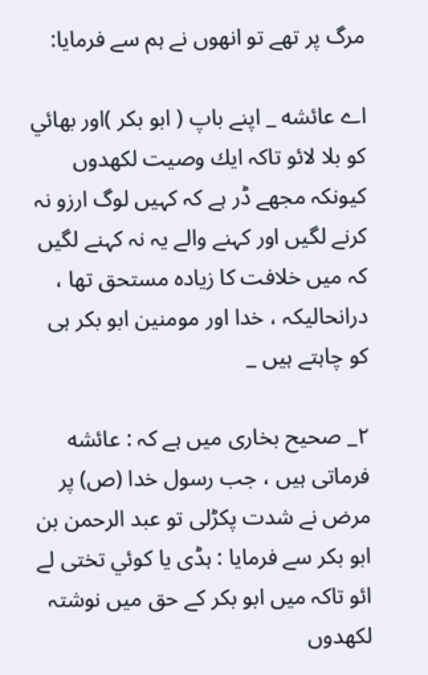مرگ پر تھے تو انھوں نے ہم سے فرمايا:

اے عائشه _ اپنے باپ ( ابو بكر )اور بھائي كو بلا لائو تاكہ ايك وصيت لكھدوں كيونكہ مجھے ڈر ہے كہ كہيں لوگ ارزو نہ كرنے لگيں اور كہنے والے يہ نہ كہنے لگيں كہ ميں خلافت كا زيادہ مستحق تھا ، درانحاليكہ ، خدا اور مومنين ابو بكر ہى كو چاہتے ہيں _

۲_ صحيح بخارى ميں ہے كہ : عائشه فرماتى ہيں ، جب رسول خدا (ص) پر مرض نے شدت پكڑلى تو عبد الرحمن بن ابو بكر سے فرمايا : ہڈى يا كوئي تختى لے ائو تاكہ ميں ابو بكر كے حق ميں نوشتہ لكھدوں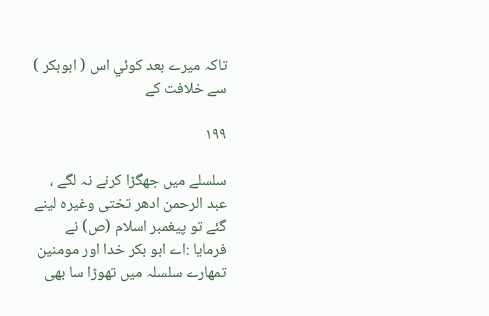تاكہ ميرے بعد كوئي اس ( ابوبكر ) سے خلافت كے

۱۹۹

سلسلے ميں جھگڑا كرنے نہ لگے ، عبد الرحمن ادھر تختى وغيرہ لينے گئے تو پيغمبر اسلام (ص) نے فرمايا :اے ابو بكر خدا اور مومنين تمھارے سلسلہ ميں تھوڑا سا بھى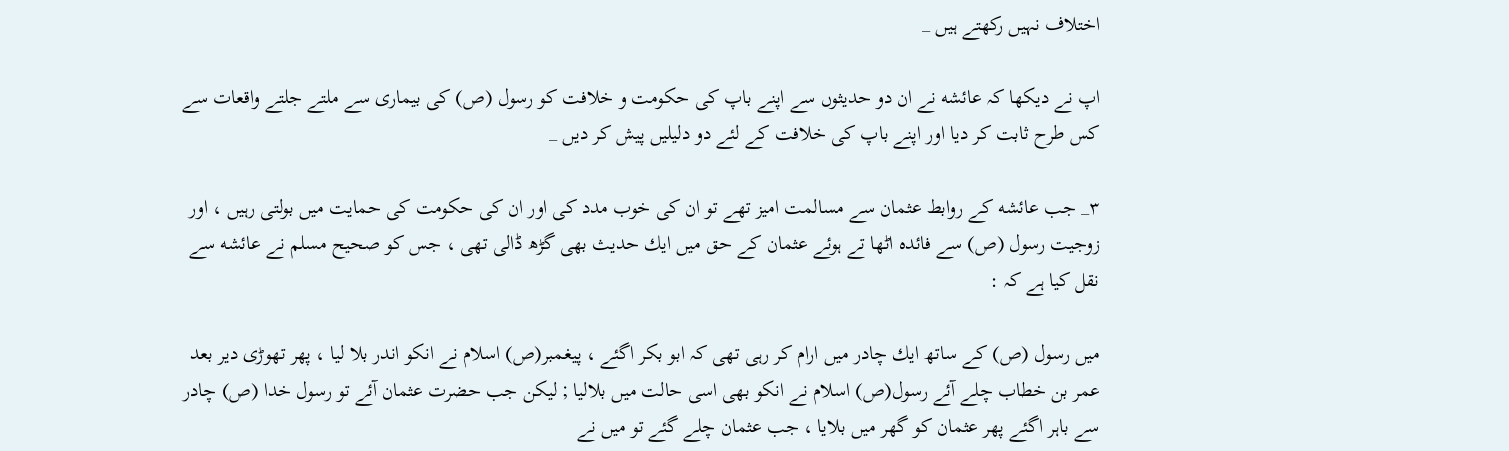اختلاف نہيں ركھتے ہيں _

اپ نے ديكھا كہ عائشه نے ان دو حديثوں سے اپنے باپ كى حكومت و خلافت كو رسول (ص) كى بيمارى سے ملتے جلتے واقعات سے كس طرح ثابت كر ديا اور اپنے باپ كى خلافت كے لئے دو دليليں پيش كر ديں _

۳_ جب عائشه كے روابط عثمان سے مسالمت اميز تھے تو ان كى خوب مدد كى اور ان كى حكومت كى حمايت ميں بولتى رہيں ، اور زوجيت رسول (ص) سے فائدہ اٹھا تے ہوئے عثمان كے حق ميں ايك حديث بھى گڑھ ڈالى تھى ، جس كو صحيح مسلم نے عائشه سے نقل كيا ہے كہ :

ميں رسول (ص) كے ساتھ ايك چادر ميں ارام كر رہى تھى كہ ابو بكر اگئے ، پيغمبر(ص) اسلام نے انكو اندر بلا ليا ، پھر تھوڑى دير بعد عمر بن خطاب چلے آئے رسول(ص) اسلام نے انكو بھى اسى حالت ميں بلاليا ; ليكن جب حضرت عثمان آئے تو رسول خدا (ص) چادر سے باہر اگئے پھر عثمان كو گھر ميں بلايا ، جب عثمان چلے گئے تو ميں نے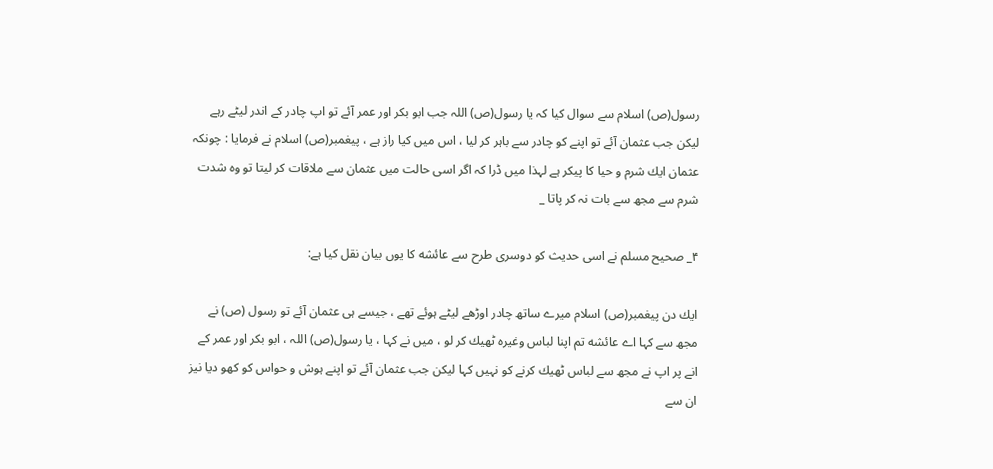رسول(ص) اسلام سے سوال كيا كہ يا رسول(ص) اللہ جب ابو بكر اور عمر آئے تو اپ چادر كے اندر ليٹے رہے ليكن جب عثمان آئے تو اپنے كو چادر سے باہر كر ليا ، اس ميں كيا راز ہے ، پيغمبر(ص) اسلام نے فرمايا : چونكہ عثمان ايك شرم و حيا كا پيكر ہے لہذا ميں ڈرا كہ اگر اسى حالت ميں عثمان سے ملاقات كر ليتا تو وہ شدت شرم سے مجھ سے بات نہ كر پاتا _

۴_ صحيح مسلم نے اسى حديث كو دوسرى طرح سے عائشه كا يوں بيان نقل كيا ہے:

ايك دن پيغمبر(ص) اسلام ميرے ساتھ چادر اوڑھے ليٹے ہوئے تھے ، جيسے ہى عثمان آئے تو رسول (ص) نے مجھ سے كہا اے عائشه تم اپنا لباس وغيرہ ٹھيك كر لو ، ميں نے كہا ، يا رسول(ص) اللہ ، ابو بكر اور عمر كے انے پر اپ نے مجھ سے لباس ٹھيك كرنے كو نہيں كہا ليكن جب عثمان آئے تو اپنے ہوش و حواس كو كھو ديا نيز ان سے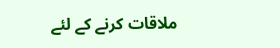ملاقات كرنے كے لئے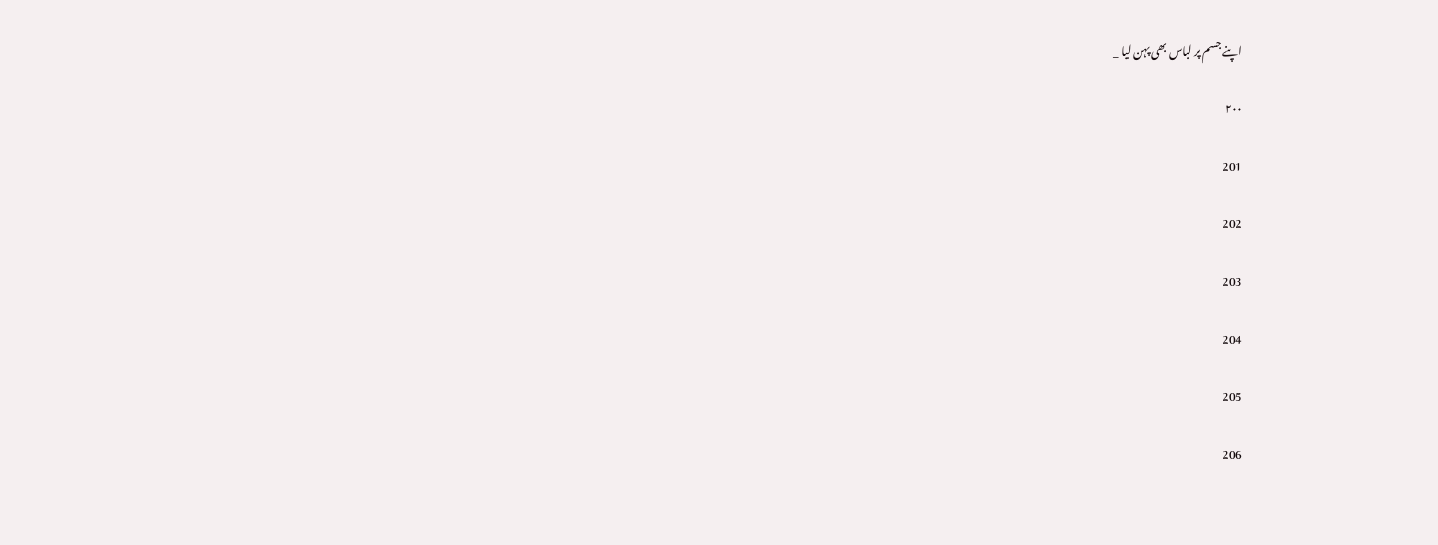اپنے جسم پر لباس بھى پہن ليا _

۲۰۰

201

202

203

204

205

206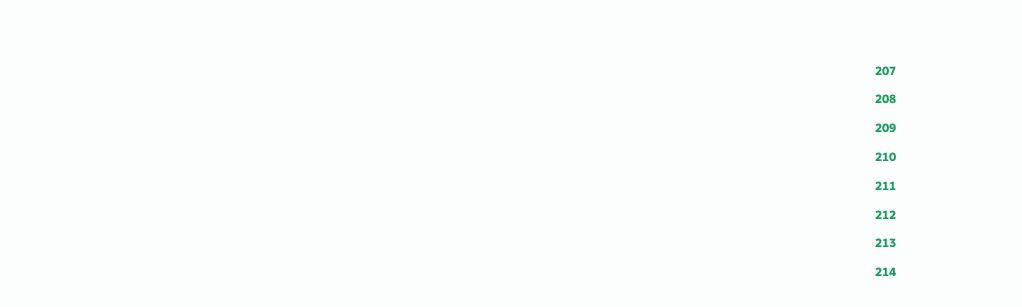207

208

209

210

211

212

213

214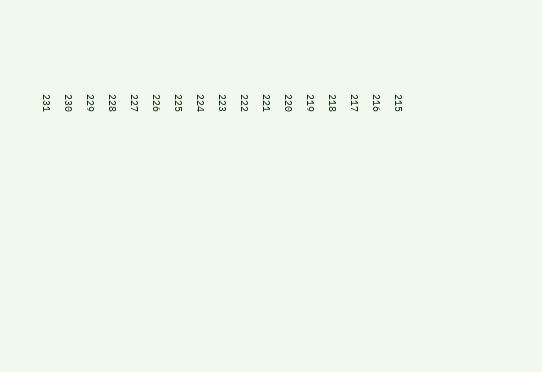215

216

217

218

219

220

221

222

223

224

225

226

227

228

229

230

231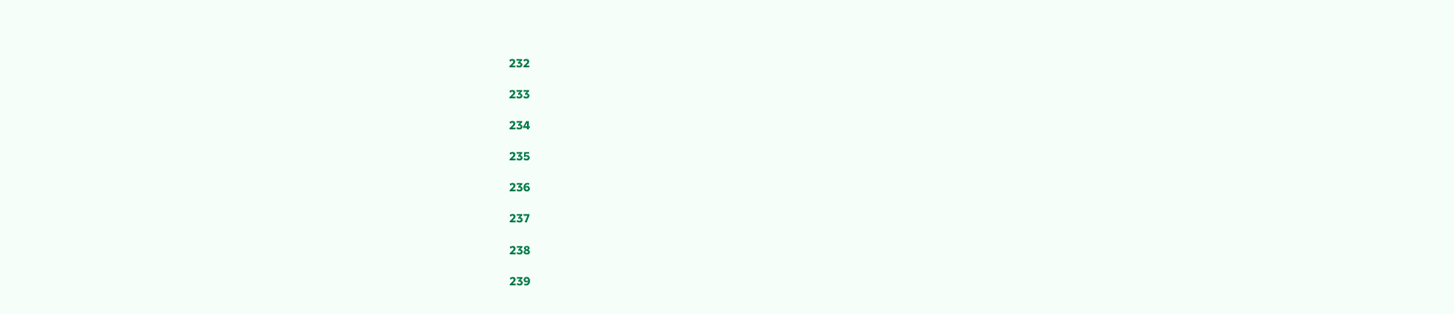232

233

234

235

236

237

238

239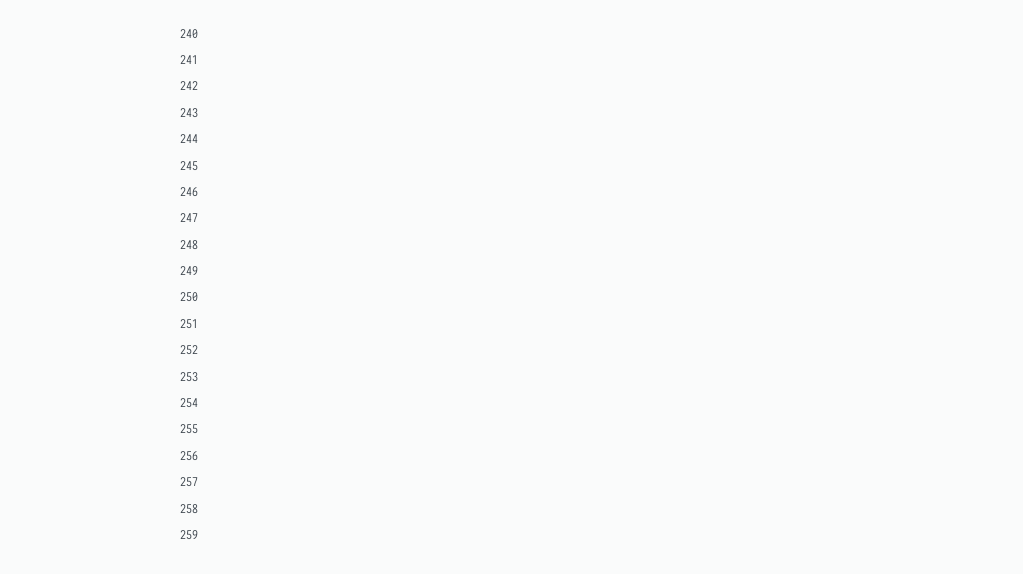240

241

242

243

244

245

246

247

248

249

250

251

252

253

254

255

256

257

258

259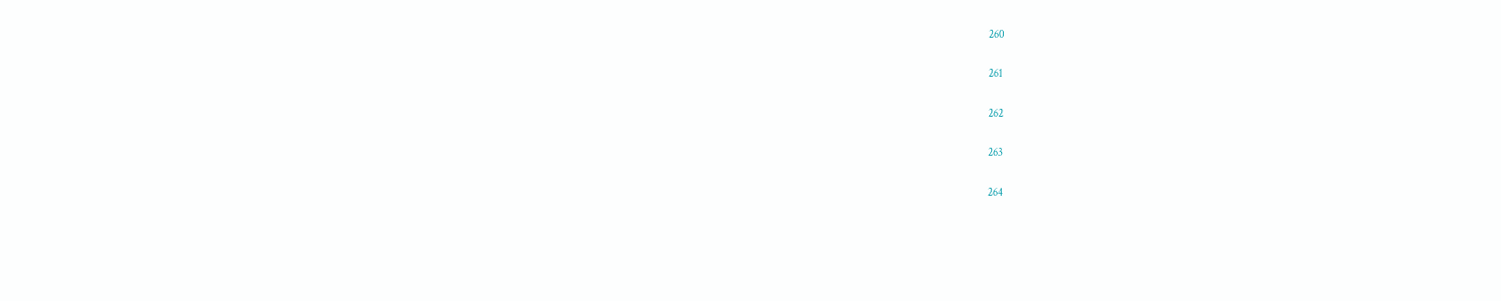260

261

262

263

264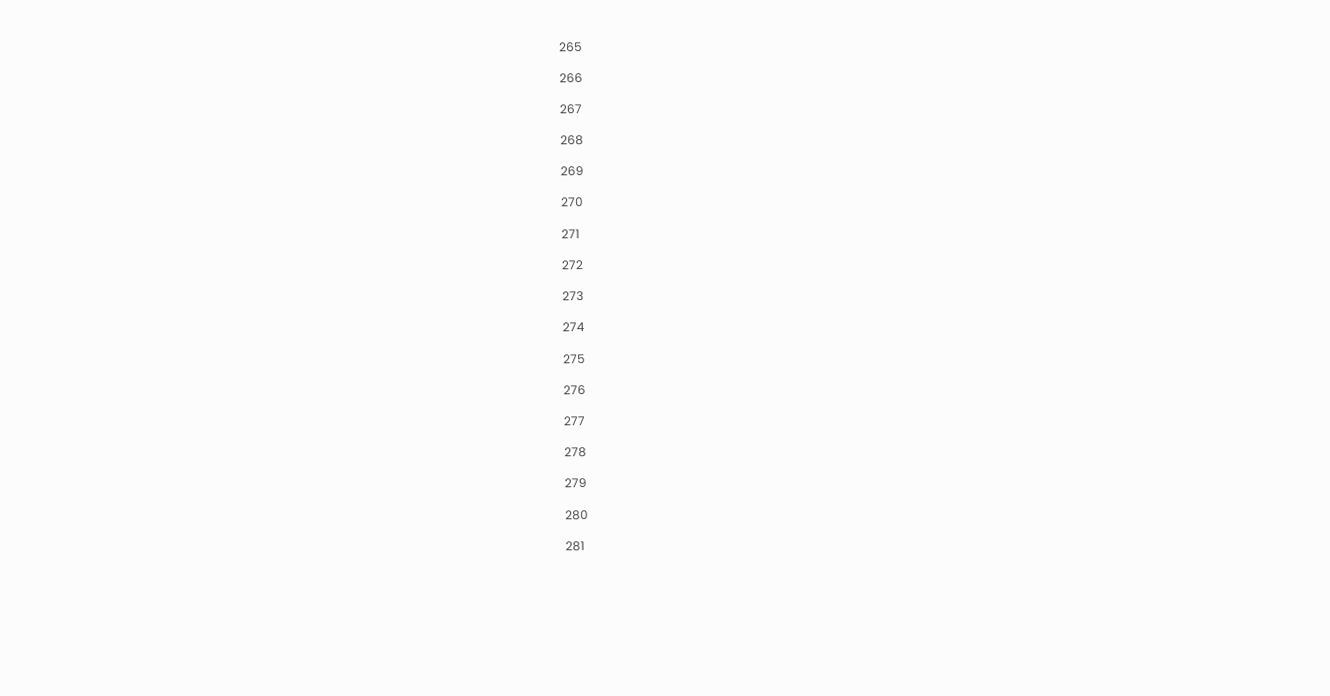265

266

267

268

269

270

271

272

273

274

275

276

277

278

279

280

281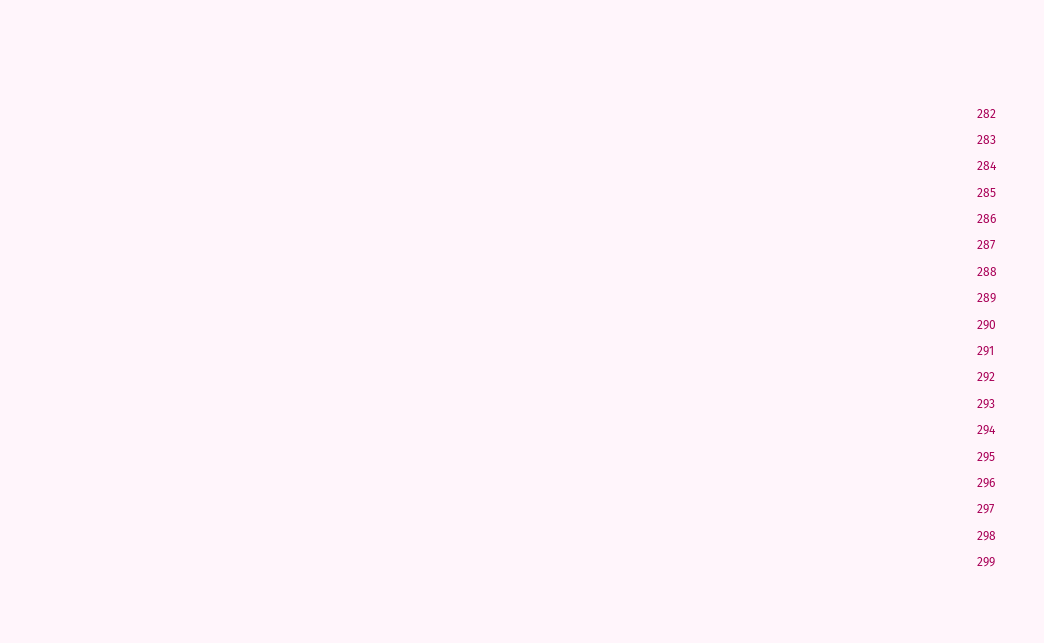282

283

284

285

286

287

288

289

290

291

292

293

294

295

296

297

298

299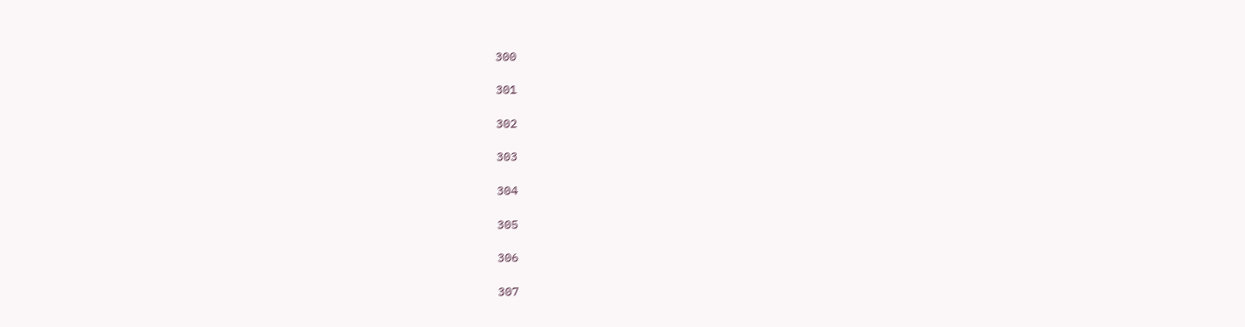300

301

302

303

304

305

306

307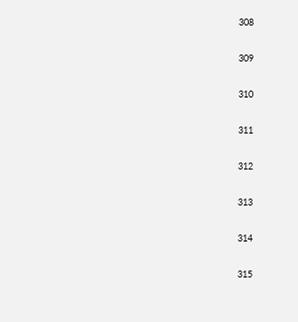308

309

310

311

312

313

314

315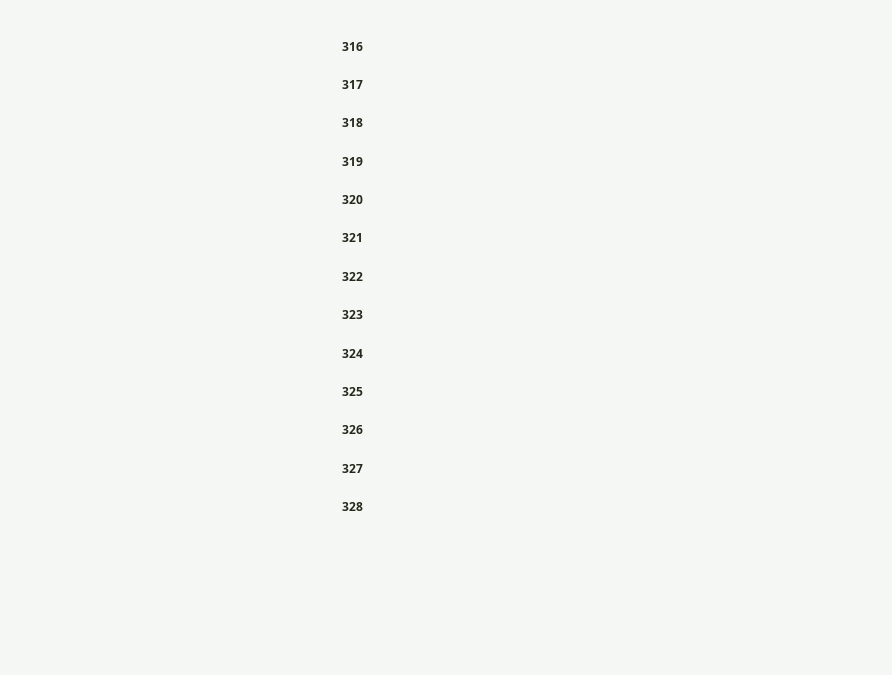316

317

318

319

320

321

322

323

324

325

326

327

328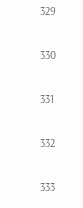329

330

331

332

333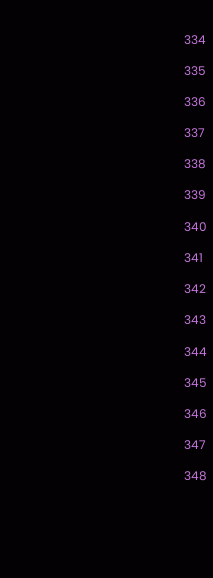334

335

336

337

338

339

340

341

342

343

344

345

346

347

348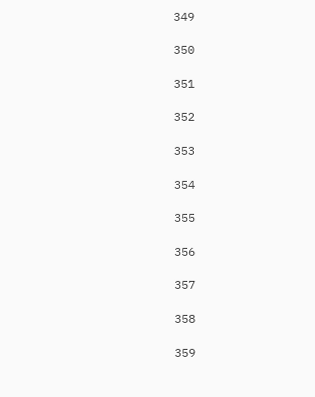349

350

351

352

353

354

355

356

357

358

359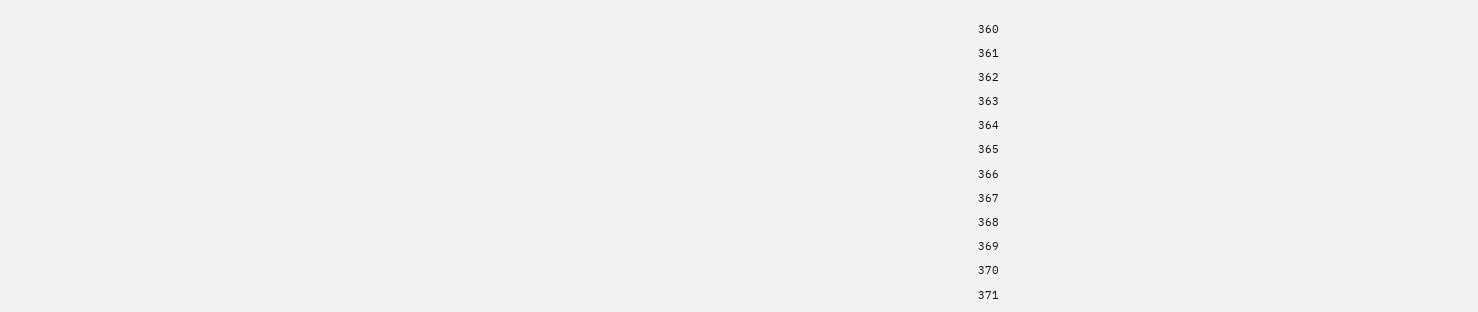360

361

362

363

364

365

366

367

368

369

370

371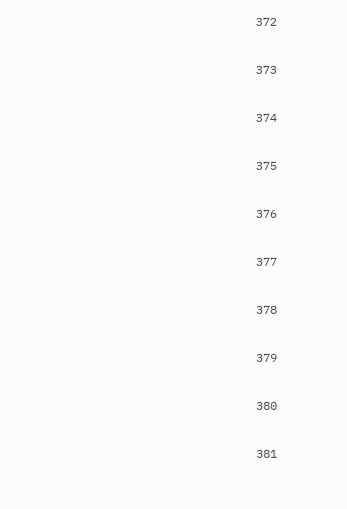372

373

374

375

376

377

378

379

380

381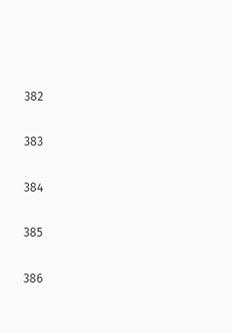382

383

384

385

386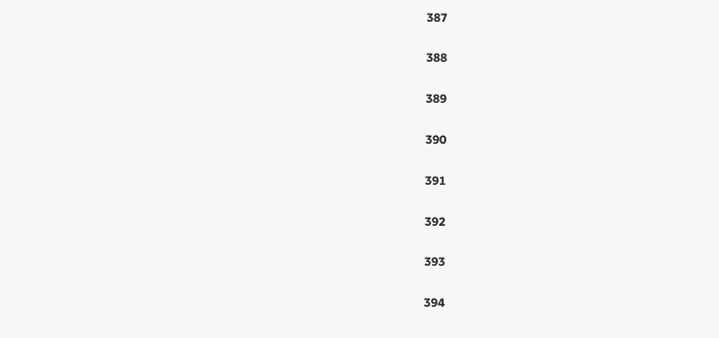387

388

389

390

391

392

393

394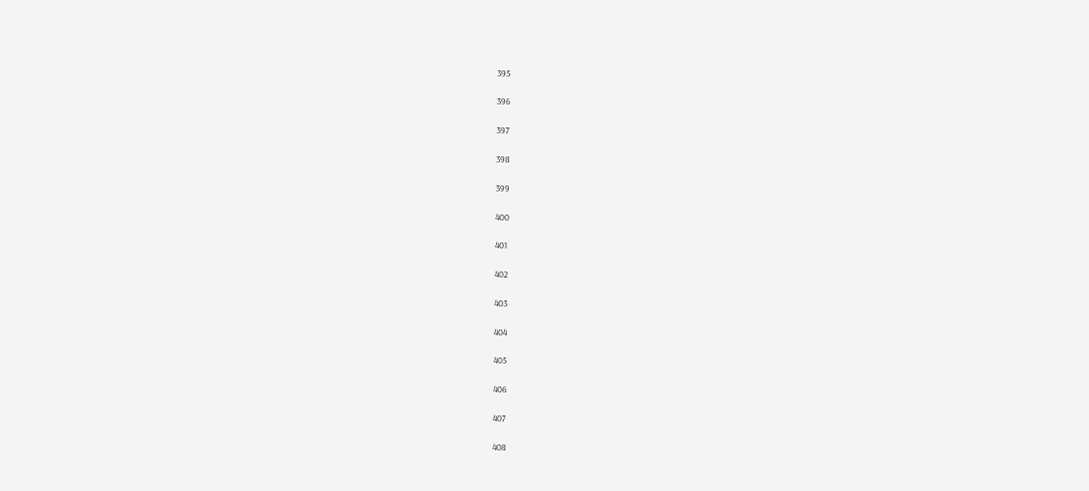395

396

397

398

399

400

401

402

403

404

405

406

407

408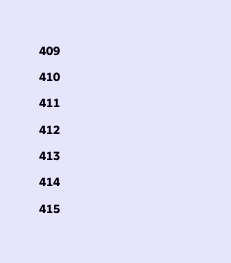409

410

411

412

413

414

415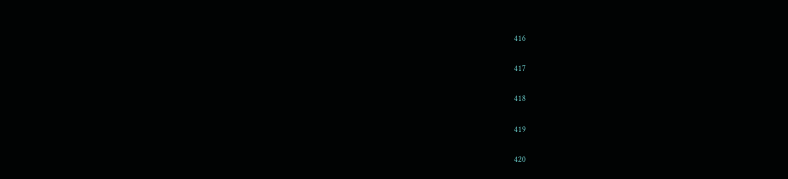416

417

418

419

420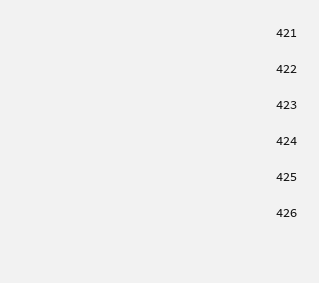421

422

423

424

425

426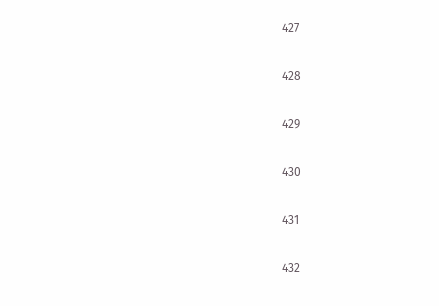427

428

429

430

431

432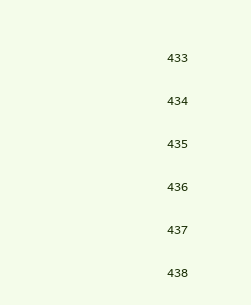433

434

435

436

437

438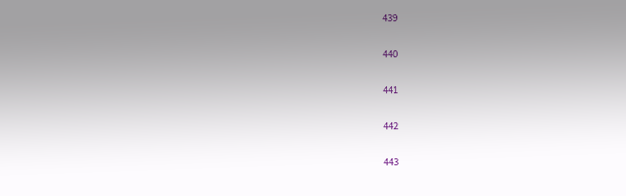439

440

441

442

443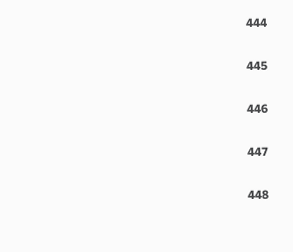444

445

446

447

448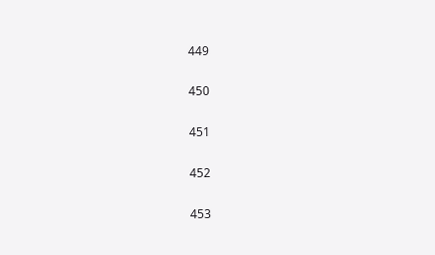449

450

451

452

453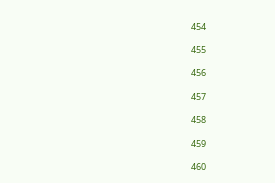454

455

456

457

458

459

460